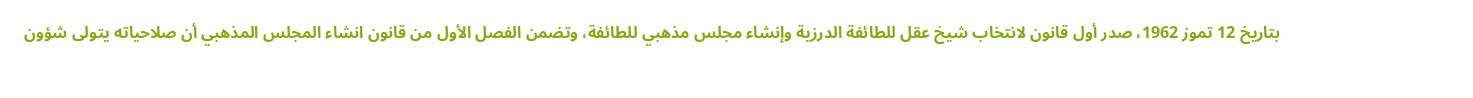بتاريخ 12 تموز 1962، صدر أول قانون لانتخاب شيخ عقل للطائفة الدرزية وإنشاء مجلس مذهبي للطائفة، وتضمن الفصل الأول من قانون انشاء المجلس المذهبي أن صلاحياته يتولى شؤون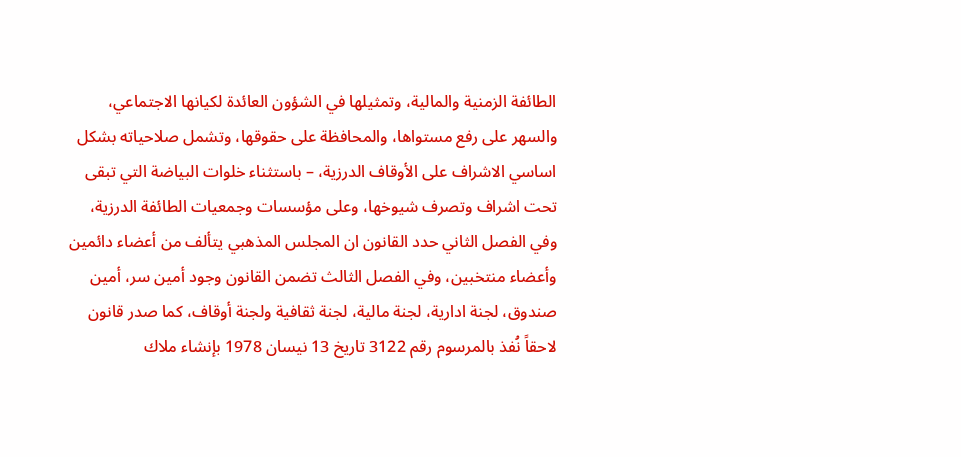الطائفة الزمنية والمالية، وتمثيلها في الشؤون العائدة لكيانها الاجتماعي، والسهر على رفع مستواها، والمحافظة على حقوقها، وتشمل صلاحياته بشكل اساسي الاشراف على الأوقاف الدرزية، – باستثناء خلوات البياضة التي تبقى تحت اشراف وتصرف شيوخها، وعلى مؤسسات وجمعيات الطائفة الدرزية، وفي الفصل الثاني حدد القانون ان المجلس المذهبي يتألف من أعضاء دائمين وأعضاء منتخبين، وفي الفصل الثالث تضمن القانون وجود أمين سر، أمين صندوق، لجنة ادارية، لجنة مالية، لجنة ثقافية ولجنة أوقاف، كما صدر قانون لاحقاً نُفذ بالمرسوم رقم 3122 تاريخ 13 نيسان 1978 بإنشاء ملاك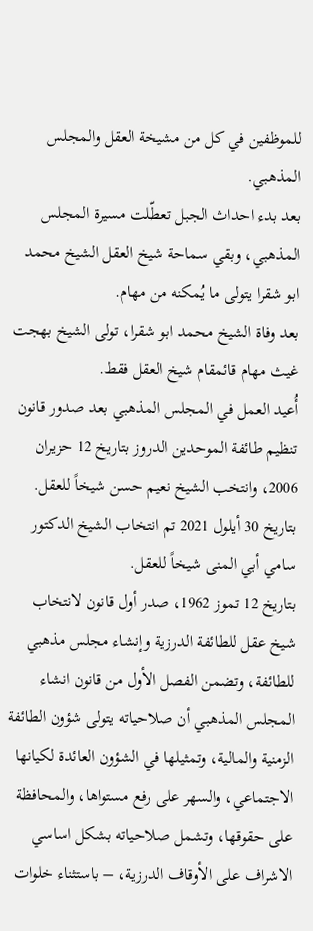للموظفين في كل من مشيخة العقل والمجلس المذهبي.
بعد بدء احداث الجبل تعطّلت مسيرة المجلس المذهبي، وبقي سماحة شيخ العقل الشيخ محمد ابو شقرا يتولى ما يُمكنه من مهام.
بعد وفاة الشيخ محمد ابو شقرا، تولى الشيخ بهجت غيث مهام قائمقام شيخ العقل فقط.
أُعيد العمل في المجلس المذهبي بعد صدور قانون تنظيم طائفة الموحدين الدروز بتاريخ 12 حزيران 2006، وانتخب الشيخ نعيم حسن شيخاً للعقل.
بتاريخ 30 أيلول 2021 تم انتخاب الشيخ الدكتور سامي أبي المنى شيخاً للعقل.
بتاريخ 12 تموز 1962، صدر أول قانون لانتخاب شيخ عقل للطائفة الدرزية وإنشاء مجلس مذهبي للطائفة، وتضمن الفصل الأول من قانون انشاء المجلس المذهبي أن صلاحياته يتولى شؤون الطائفة الزمنية والمالية، وتمثيلها في الشؤون العائدة لكيانها الاجتماعي، والسهر على رفع مستواها، والمحافظة على حقوقها، وتشمل صلاحياته بشكل اساسي الاشراف على الأوقاف الدرزية، – باستثناء خلوات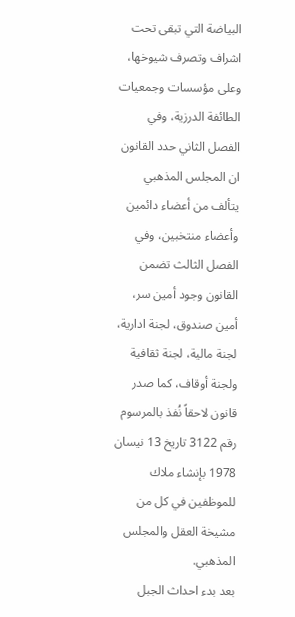البياضة التي تبقى تحت اشراف وتصرف شيوخها، وعلى مؤسسات وجمعيات الطائفة الدرزية، وفي الفصل الثاني حدد القانون ان المجلس المذهبي يتألف من أعضاء دائمين وأعضاء منتخبين، وفي الفصل الثالث تضمن القانون وجود أمين سر، أمين صندوق، لجنة ادارية، لجنة مالية، لجنة ثقافية ولجنة أوقاف، كما صدر قانون لاحقاً نُفذ بالمرسوم رقم 3122 تاريخ 13 نيسان 1978 بإنشاء ملاك للموظفين في كل من مشيخة العقل والمجلس المذهبي.
بعد بدء احداث الجبل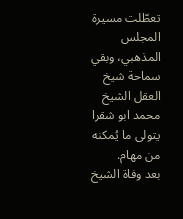تعطّلت مسيرة المجلس المذهبي، وبقي سماحة شيخ العقل الشيخ محمد ابو شقرا يتولى ما يُمكنه من مهام.
بعد وفاة الشيخ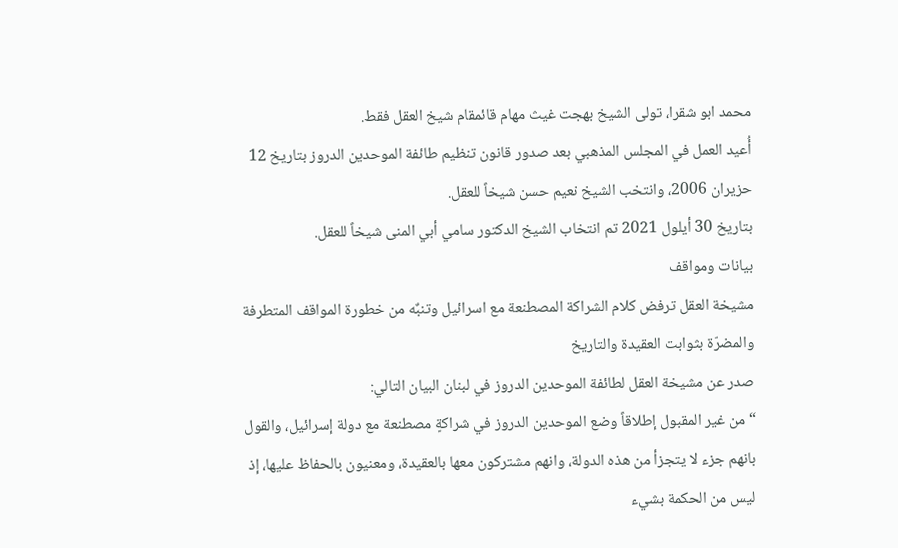محمد ابو شقرا، تولى الشيخ بهجت غيث مهام قائمقام شيخ العقل فقط.
أُعيد العمل في المجلس المذهبي بعد صدور قانون تنظيم طائفة الموحدين الدروز بتاريخ 12 حزيران 2006، وانتخب الشيخ نعيم حسن شيخاً للعقل.
بتاريخ 30 أيلول 2021 تم انتخاب الشيخ الدكتور سامي أبي المنى شيخاً للعقل.
بيانات ومواقف
مشيخة العقل ترفض كلام الشراكة المصطنعة مع اسرائيل وتنبٌه من خطورة المواقف المتطرفة والمضرّة بثوابت العقيدة والتاريخ
صدر عن مشيخة العقل لطائفة الموحدين الدروز في لبنان البيان التالي:
“من غير المقبول إطلاقاً وضع الموحدين الدروز في شراكةٍ مصطنعة مع دولة إسرائيل، والقول بانهم جزء لا يتجزأ من هذه الدولة، وانهم مشتركون معها بالعقيدة، ومعنيون بالحفاظ عليها، إذ ليس من الحكمة بشيء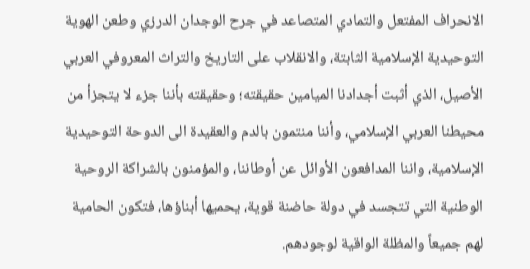الانحراف المفتعل والتمادي المتصاعد في جرح الوجدان الدرزي وطعن الهوية التوحيدية الإسلامية الثابتة، والانقلاب على التاريخ والتراث المعروفي العربي الأصيل، الذي أثبت أجدادنا الميامين حقيقته؛ وحقيقته بأننا جزء لا يتجزأ من محيطنا العربي الإسلامي، وأننا منتمون بالدم والعقيدة الى الدوحة التوحيدية الإسلامية، واننا المدافعون الأوائل عن أوطاننا، والمؤمنون بالشراكة الروحية الوطنية التي تتجسد في دولة حاضنة قوية، يحميها أبناؤها، فتكون الحامية لهم جميعاً والمظلة الواقية لوجودهم.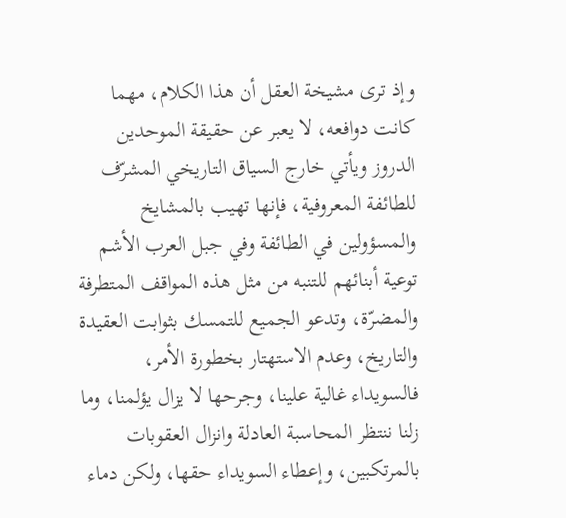وإذ ترى مشيخة العقل أن هذا الكلام، مهما كانت دوافعه، لا يعبر عن حقيقة الموحدين الدروز ويأتي خارج السياق التاريخي المشرّف للطائفة المعروفية، فإنها تهيب بالمشايخ والمسؤولين في الطائفة وفي جبل العرب الأشم توعية أبنائهم للتنبه من مثل هذه المواقف المتطرفة والمضرّة، وتدعو الجميع للتمسك بثوابت العقيدة والتاريخ، وعدم الاستهتار بخطورة الأمر، فالسويداء غالية علينا، وجرحها لا يزال يؤلمنا، وما زلنا ننتظر المحاسبة العادلة وانزال العقوبات بالمرتكبين، وإعطاء السويداء حقها، ولكن دماء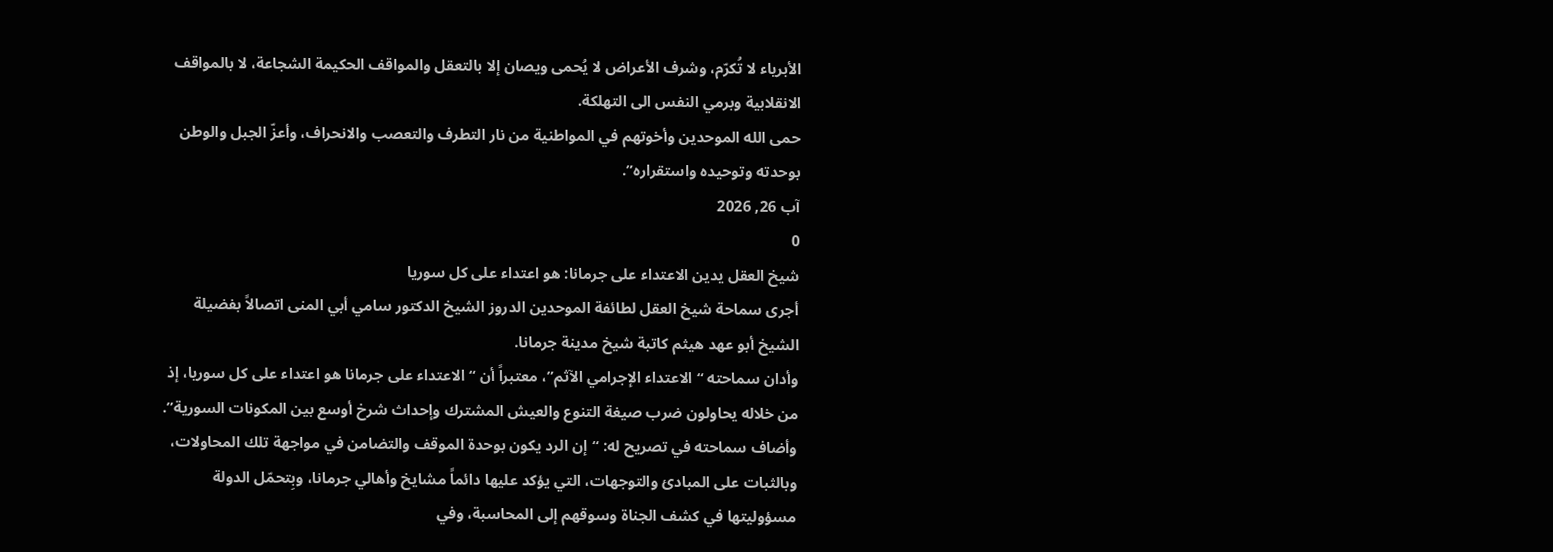الأبرياء لا تُكرّم، وشرف الأعراض لا يُحمى ويصان إلا بالتعقل والمواقف الحكيمة الشجاعة، لا بالمواقف الانقلابية وبرمي النفس الى التهلكة.
حمى الله الموحدين وأخوتهم في المواطنية من نار التطرف والتعصب والانحراف، وأعزّ الجبل والوطن بوحدته وتوحيده واستقراره”.
آب 26, 2026
0
شيخ العقل يدين الاعتداء على جرمانا: هو اعتداء على كل سوريا
أجرى سماحة شيخ العقل لطائفة الموحدين الدروز الشيخ الدكتور سامي أبي المنى اتصالاً بفضيلة الشيخ أبو عهد هيثم كاتبة شيخ مدينة جرمانا.
وأدان سماحته “الاعتداء الإجرامي الآثم”، معتبراً أن “الاعتداء على جرمانا هو اعتداء على كل سوريا، إذ من خلاله يحاولون ضرب صيغة التنوع والعيش المشترك وإحداث شرخ أوسع بين المكونات السورية”.
وأضاف سماحته في تصريح له: “إن الرد يكون بوحدة الموقف والتضامن في مواجهة تلك المحاولات، وبالثبات على المبادئ والتوجهات، التي يؤكد عليها دائماً مشايخ وأهالي جرمانا، وبِتحمّل الدولة مسؤوليتها في كشف الجناة وسوقهم إلى المحاسبة، وفي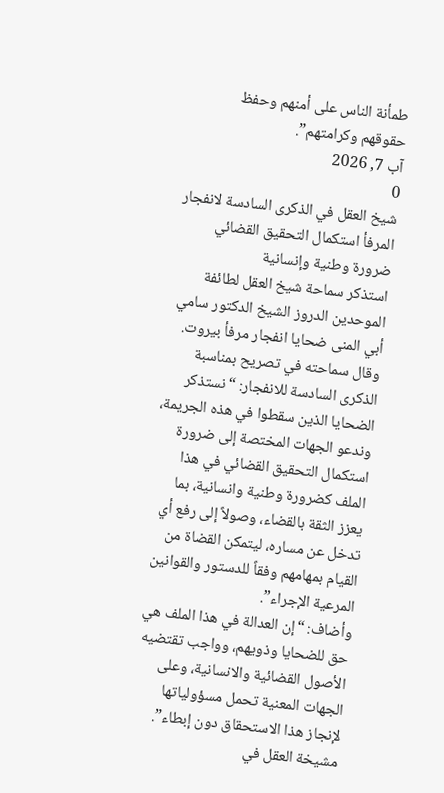طمأنة الناس على أمنهم وحفظ حقوقهم وكرامتهم”.
آب 7, 2026
0
شيخ العقل في الذكرى السادسة لانفجار المرفأ استكمال التحقيق القضائي ضرورة وطنية وإنسانية
استذكر سماحة شيخ العقل لطائفة الموحدين الدروز الشيخ الدكتور سامي أبي المنى ضحايا انفجار مرفأ بيروت.
وقال سماحته في تصريح بمناسبة الذكرى السادسة للانفجار: “نستذكر الضحايا الذين سقطوا في هذه الجريمة، وندعو الجهات المختصة إلى ضرورة استكمال التحقيق القضائي في هذا الملف كضرورة وطنية وانسانية، بما يعزز الثقة بالقضاء، وصولاً إلى رفع أي تدخل عن مساره، ليتمكن القضاة من القيام بمهامهم وفقاً للدستور والقوانين المرعية الإجراء”.
وأضاف: “إن العدالة في هذا الملف هي حق للضحايا وذويهم، وواجب تقتضيه الأصول القضائية والانسانية، وعلى الجهات المعنية تحمل مسؤولياتها لإنجاز هذا الاستحقاق دون إبطاء”.
مشيخة العقل في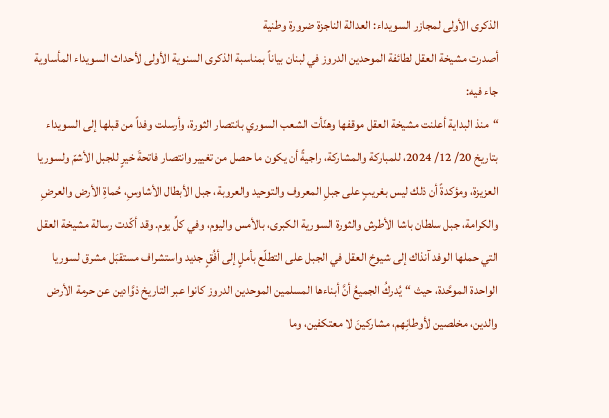الذكرى الأولى لمجازر السويداء: العدالة الناجزة ضرورة وطنية
أصدرت مشيخة العقل لطائفة الموحدين الدروز في لبنان بياناً بمناسبة الذكرى السنوية الأولى لأحداث السويداء المأساوية جاء فيه:
“منذ البداية أعلنت مشيخة العقل موقفها وهنّأت الشعب السوري بانتصار الثورة، وأرسلت وفداً من قبلها إلى السويداء بتاريخ 20/ 12/ 2024، للمباركة والمشاركة، راجيةً أن يكون ما حصل من تغيير وانتصار فاتحةَ خيرٍ للجبل الأشمّ ولسوريا العزيزة، ومؤكدةً أن ذلك ليس بغريبٍ على جبلِ المعروف والتوحيد والعروبة، جبل الأبطال الأشاوسِ، حُماةِ الأرض والعرضِ والكرامة، جبل سلطان باشا الأطرش والثورة السورية الكبرى، بالأمس واليوم، وفي كلِّ يوم. وقد أكّدت رسالة مشيخة العقل التي حملها الوفد آنذاك إلى شيوخ العقل في الجبل على التطلّع بأملٍ إلى أفُقٍ جديد واستشراف مستقبَل مشرق لسوريا الواحدة الموحَّدة، حيث “يُدركُ الجميعُ أنَّ أبناءها المسلمين الموحدين الدروز كانوا عبر التاريخ ذوَّادين عن حرمة الأرض والدين، مخلصين لأوطانِهم، مشاركينَ لا معتكفين، وما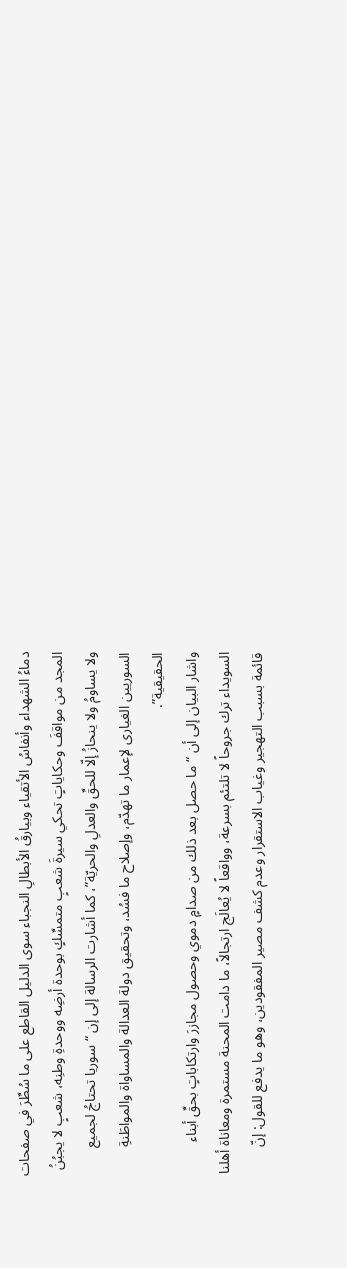دماءُ الشهداء وأنفاسُ الأتقياء وبيارقُ الأبطالِ النجباء سوى الدليل القاطع على ما سُطِّرَ في صفحات المجد من مواقفَ وحكاياتٍ تحكي سيرةَ شعبٍ متمسِّكٍ بوحدة أرضِه ووحدةِ وطنِه، شعبٍ لا يجبُنُ ولا يساومُ ولا ينحازُ إلّا للحقِّ والعدلِ والحريّة”، كما أشارت الرسالة إلى إن “سوريا تحتاجُ لجميع السوريين الغيارى لإعمار ما تهدّم، وإصلاح ما فسُد، وتحقيق دولة العدالة والمساواة والمواطَنةِ الحقيقية”.
واشار البيان إلى أن “ما حصل بعد ذلك من صدامٍ دموي وحصول مجازرَ وارتكاباتٍ بحقِّ أبناء السويداء ترك جروحاً لا تلتئم بسرعة، وواقعاً لا يُعالَج ارتجالاً، ما دامت المحنة مستمرة ومعاناة أهلنا قائمة بسبب التهجير وغياب الاستقرار وعدم كشف مصير المفقودين، وهو ما يدفع للقول: إنّ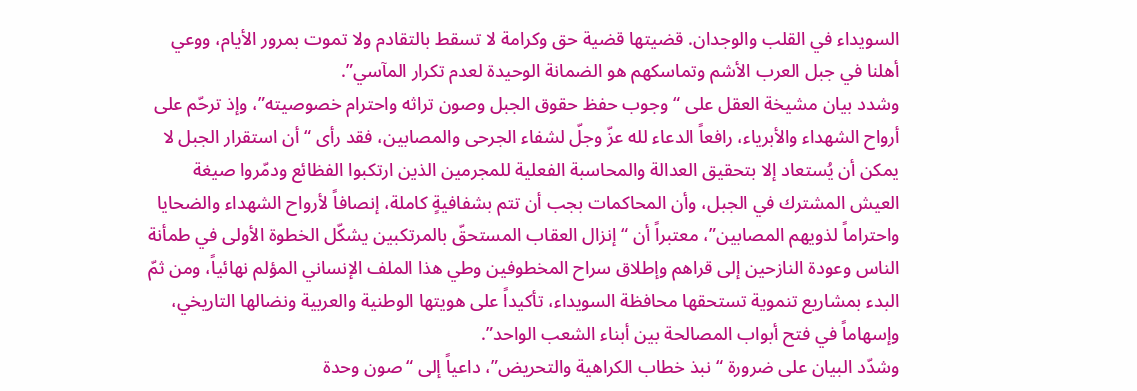السويداء في القلب والوجدان. قضيتها قضية حق وكرامة لا تسقط بالتقادم ولا تموت بمرور الأيام، ووعي أهلنا في جبل العرب الأشم وتماسكهم هو الضمانة الوحيدة لعدم تكرار المآسي”.
وشدد بيان مشيخة العقل على “وجوب حفظ حقوق الجبل وصون تراثه واحترام خصوصيته”، وإذ ترحّم على أرواح الشهداء والأبرياء، رافعاً الدعاء لله عزّ وجلّ لشفاء الجرحى والمصابين، فقد رأى “أن استقرار الجبل لا يمكن أن يُستعاد إلا بتحقيق العدالة والمحاسبة الفعلية للمجرمين الذين ارتكبوا الفظائع ودمّروا صيغة العيش المشترك في الجبل، وأن المحاكمات بجب أن تتم بشفافيةٍ كاملة، إنصافاً لأرواح الشهداء والضحايا واحتراماً لذويهم المصابين”، معتبراً أن “إنزال العقاب المستحقّ بالمرتكبين يشكّل الخطوة الأولى في طمأنة الناس وعودة النازحين إلى قراهم وإطلاق سراح المخطوفين وطي هذا الملف الإنساني المؤلم نهائياً، ومن ثمّ البدء بمشاريع تنموية تستحقها محافظة السويداء، تأكيداً على هويتها الوطنية والعربية ونضالها التاريخي، وإسهاماً في فتح أبواب المصالحة بين أبناء الشعب الواحد”.
وشدّد البيان على ضرورة “نبذ خطاب الكراهية والتحريض”، داعياً إلى “صون وحدة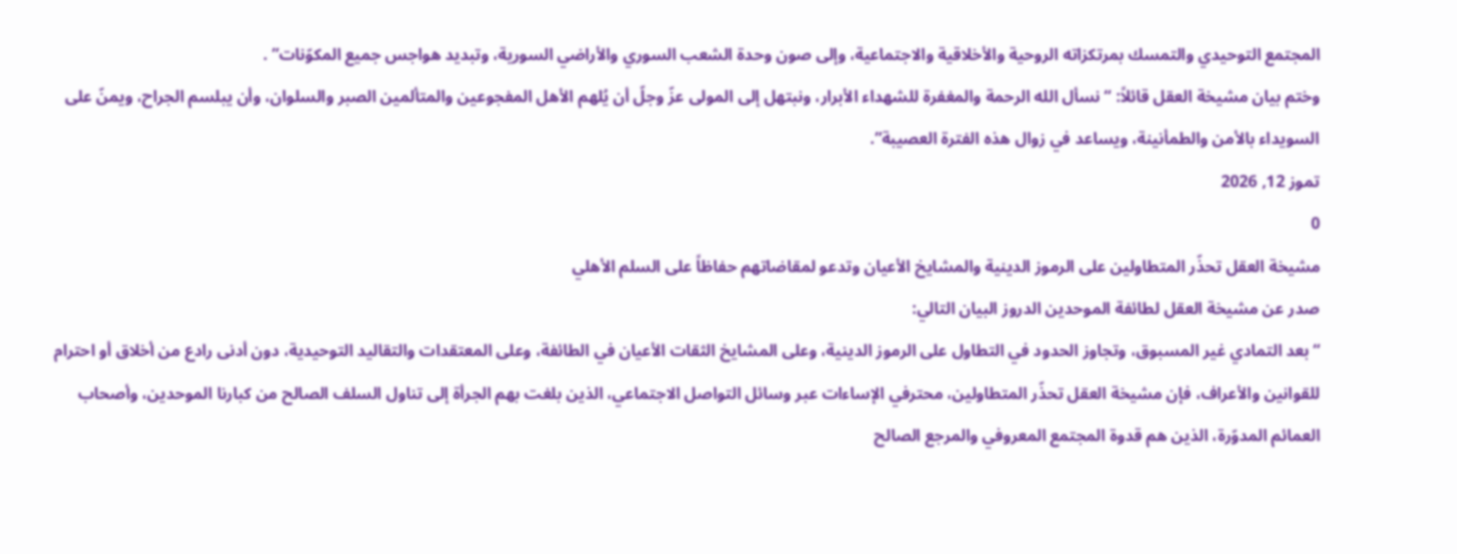المجتمع التوحيدي والتمسك بمرتكزاته الروحية والأخلاقية والاجتماعية، وإلى صون وحدة الشعب السوري والأراضي السورية، وتبديد هواجس جميع المكوّنات” .
وختم بيان مشيخة العقل قائلاً: “نسأل الله الرحمة والمغفرة للشهداء الأبرار، ونبتهل إلى المولى عزّ وجلّ أن يُلهم الأهل المفجوعين والمتألمين الصبر والسلوان، وأن يبلسم الجراح، ويمنّ على السويداء بالأمن والطمأنينة، ويساعد في زوال هذه الفترة العصيبة”.
تموز 12, 2026
0
مشيخة العقل تحذّر المتطاولين على الرموز الدينية والمشايخ الأعيان وتدعو لمقاضاتهم حفاظاً على السلم الأهلي
صدر عن مشيخة العقل لطائفة الموحدين الدروز البيان التالي:
“بعد التمادي غير المسبوق، وتجاوز الحدود في التطاول على الرموز الدينية، وعلى المشايخ الثقات الأعيان في الطائفة، وعلى المعتقدات والتقاليد التوحيدية، دون أدنى رادع من أخلاق أو احترام للقوانين والأعراف، فإن مشيخة العقل تحذّر المتطاولين، محترفي الإساءات عبر وسائل التواصل الاجتماعي، الذين بلغت بهم الجرأة إلى تناول السلف الصالح من كبارنا الموحدين، وأصحاب العمائم المدوّرة، الذين هم قدوة المجتمع المعروفي والمرجع الصالح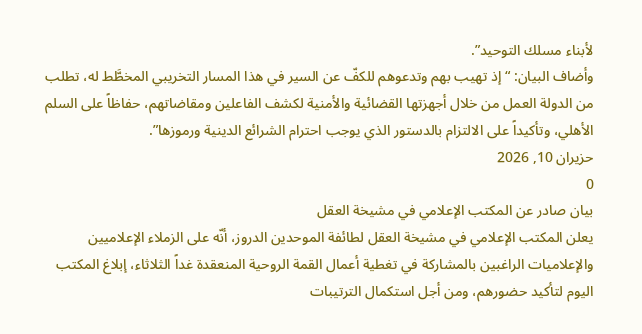لأبناء مسلك التوحيد”.
وأضاف البيان: “إذ تهيب بهم وتدعوهم للكفّ عن السير في هذا المسار التخريبي المخطَّط له، تطلب من الدولة العمل من خلال أجهزتها القضائية والأمنية لكشف الفاعلين ومقاضاتهم، حفاظاً على السلم الأهلي، وتأكيداً على الالتزام بالدستور الذي يوجب احترام الشرائع الدينية ورموزها”.
حزيران 10, 2026
0
بيان صادر عن المكتب الإعلامي في مشيخة العقل
يعلن المكتب الإعلامي في مشيخة العقل لطائفة الموحدين الدروز، أنّه على الزملاء الإعلاميين والإعلاميات الراغبين بالمشاركة في تغطية أعمال القمة الروحية المنعقدة غداً الثلاثاء، إبلاغ المكتب اليوم لتأكيد حضورهم، ومن أجل استكمال الترتيبات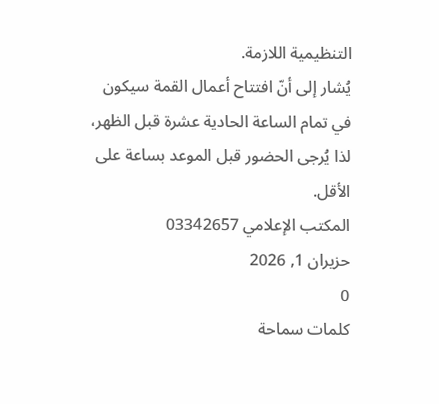التنظيمية اللازمة.
يُشار إلى أنّ افتتاح أعمال القمة سيكون في تمام الساعة الحادية عشرة قبل الظهر، لذا يُرجى الحضور قبل الموعد بساعة على الأقل.
المكتب الإعلامي 03342657
حزيران 1, 2026
0
كلمات سماحة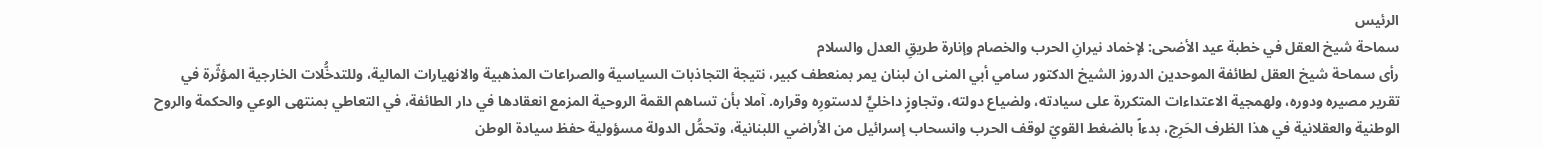الرئيس
سماحة شيخ العقل في خطبة عيد الأضحى: لإخماد نيرانِ الحرب والخصام وإنارة طريقِ العدل والسلام
رأى سماحة شيخ العقل لطائفة الموحدين الدروز الشيخ الدكتور سامي أبي المنى ان لبنان يمر بمنعطف كبير، نتيجة التجاذبات السياسية والصراعات المذهبية والانهيارات المالية، وللتدخُّلات الخارجية المؤثّرة في تقرير مصيره ودوره، ولهمجية الاعتداءات المتكررة على سيادته، ولضياع دولته، وتجاوزٍ داخليٍّ لدستورِه وقراره. آملا بأن تساهم القمة الروحية المزمع انعقادها في دار الطائفة، في التعاطي بمنتهى الوعي والحكمة والروح الوطنية والعقلانية في هذا الظرف الحَرِج، بدءاً بالضغط القويّ لوقف الحرب وانسحاب إسرائيل من الأراضي اللبنانية، وتحمُّل الدولة مسؤولية حفظ سيادة الوطن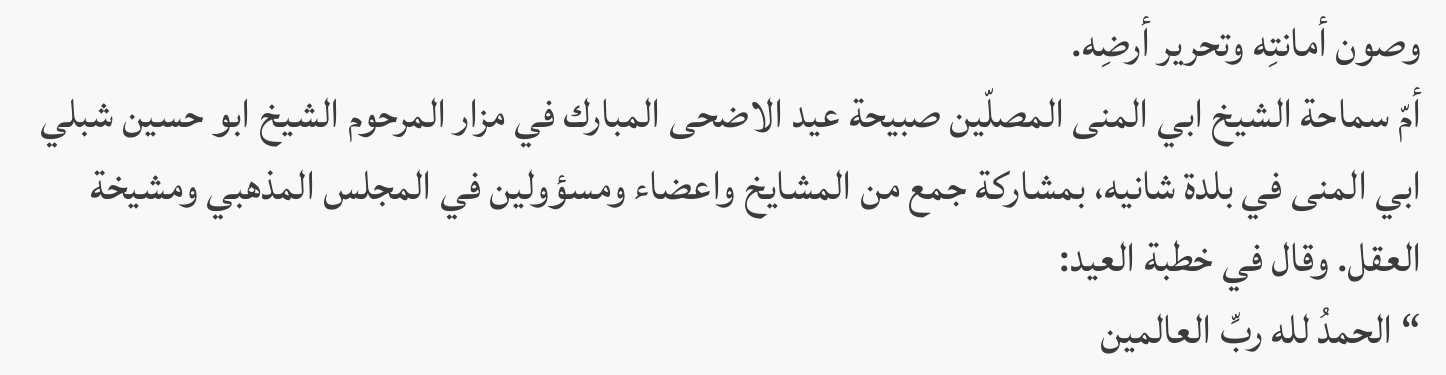وصون أمانتِه وتحرير أرضِه.
أمّ سماحة الشيخ ابي المنى المصلّين صبيحة عيد الاضحى المبارك في مزار المرحوم الشيخ ابو حسين شبلي ابي المنى في بلدة شانيه، بمشاركة جمع من المشايخ واعضاء ومسؤولين في المجلس المذهبي ومشيخة العقل. وقال في خطبة العيد:
“الحمدُ لله ربِّ العالمين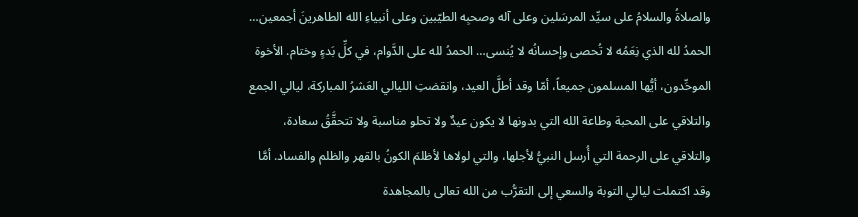والصلاةُ والسلامُ على سيِّد المرسَلين وعلى آله وصحبِه الطيّبين وعلى أنبياءِ الله الطاهرينَ أجمعين… الحمدُ لله الذي نِعَمُه لا تُحصى وإحسانُه لا يُنسى… الحمدُ لله على الدَّوام، في كلِّ بَدءٍ وختام. الأخوة الموحِّدون، أيُّها المسلمون جميعاً، أمّا وقد أطلَّ العيد، وانقضتِ الليالي العَشرُ المباركة، ليالي الجمع والتلاقي على المحبة وطاعة الله التي بدونها لا يكون عيدٌ ولا تحلو مناسبة ولا تتحقَّقُ سعادة، والتلاقي على الرحمة التي أُرسل النبيُّ لأجلها، والتي لولاها لأظلمَ الكونُ بالقهر والظلم والفساد. أمَّا وقد اكتملت ليالي التوبة والسعي إلى التقرُّب من الله تعالى بالمجاهدة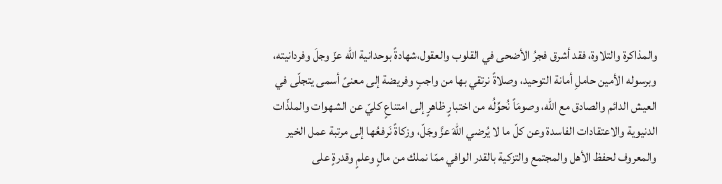والمذاكرة والتلاوة، فقد أشرق فجرُ الأضحى في القلوب والعقول،شهادةً بوحدانية الله عزّ وجلَ وفردانيته، وبرسوله الأمين حاملِ أمانة التوحيد، وصلاةً نرتقي بها من واجبٍ وفريضة إلى معنىً أسمى يتجلّى في العيش الدائم والصادق مع الله، وصومَاً نُحوِّلُه من اختبارٍ ظاهرٍ إلى امتناعٍ كليّ عن الشهوات والملذّات الدنيوية والاعتقادات الفاسدة وعن كلّ ما لا يُرضي اللهَ عزَّ وجَلّ، وزكاةً نَرفعُها إلى مرتبة عمل الخير والمعروف لحفظ الأهل والمجتمع والتزكية بالقدر الوافي ممّا نملك من مالٍ وعلمٍ وقدرةٍ على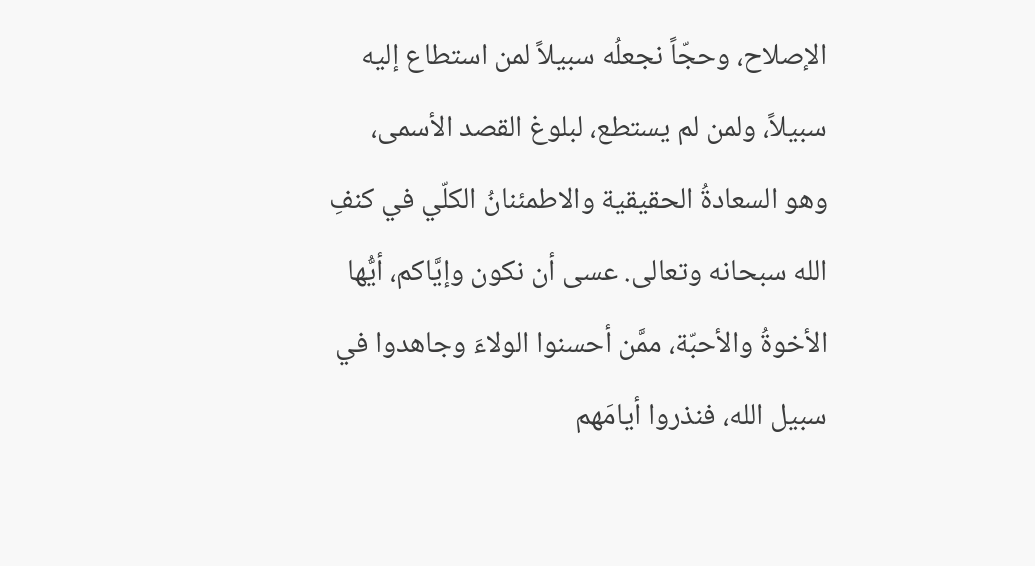الإصلاح، وحجّاً نجعلُه سبيلاً لمن استطاع إليه سبيلاً، ولمن لم يستطع، لبلوغ القصد الأسمى، وهو السعادةُ الحقيقية والاطمئنانُ الكلّي في كنفِ الله سبحانه وتعالى. عسى أن نكون وإيَّاكم، أيُّها الأخوةُ والأحبّة، ممَّن أحسنوا الولاءَ وجاهدوا في سبيل الله، فنذروا أيامَهم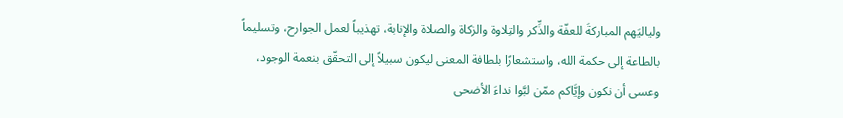ولياليَهم المباركةَ للعفّة والذِّكر والتِلاوة والزكاة والصلاة والإنابة، تهذيباً لعمل الجوارح، وتسليماً بالطاعة إلى حكمة الله، واستشعارًا بلطافة المعنى ليكون سبيلاً إلى التحقّق بنعمة الوجود، وعسى أن نكون وإيَّاكم ممّن لبَّوا نداءَ الأضحى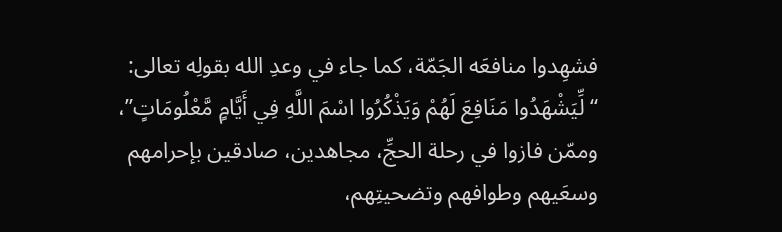فشهِدوا منافعَه الجَمّة، كما جاء في وعدِ الله بقولِه تعالى: “لِّيَشْهَدُوا مَنَافِعَ لَهُمْ وَيَذْكُرُوا اسْمَ اللَّهِ فِي أَيَّامٍ مَّعْلُومَاتٍ”، وممّن فازوا في رحلة الحجِّ، مجاهدين، صادقين بإحرامهم وسعَيهم وطوافهم وتضحيتِهم،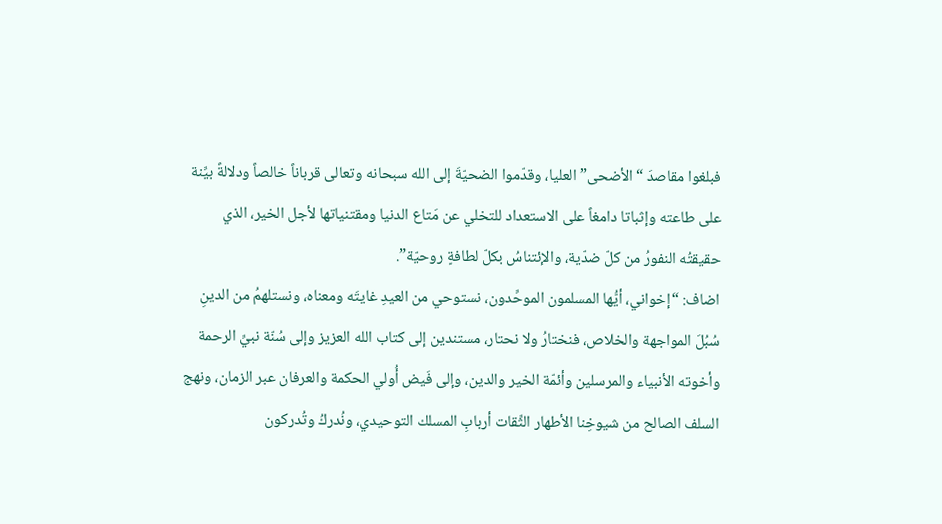فبلغوا مقاصدَ “الأضحى” العليا، وقدّموا الضحيّةَ إلى الله سبحانه وتعالى قرباناً خالصاً ودلالةً بيِّنة على طاعته وإثباتا دامغاً على الاستعداد للتخلي عن مَتاع الدنيا ومقتنياتها لأجل الخير، الذي حقيقتُه النفورُ من كلّ ضدّية، والإئتناسُ بكلّ لطافةٍ روحيّة”.
اضاف: “إخواني، أيُّها المسلمون الموحِّدون، نستوحي من العيدِ غايتَه ومعناه، ونستلهمُ من الدينِ سُبُلَ المواجهة والخلاص، فنختارُ ولا نحتار، مستندين إلى كتاب الله العزيز وإلى سُنّة نبيِّ الرحمة وأخوته الأنبياء والمرسلين وأئمّة الخير والدين، وإلى فَيض أُولي الحكمة والعرفان عبر الزمان، ونهج السلف الصالح من شيوخِنا الأطهار الثِّقات أربابِ المسلك التوحيدي، ونُدركُ وتُدركون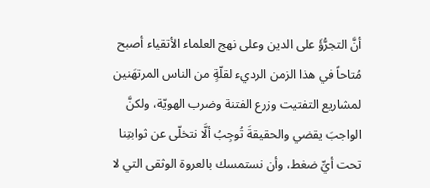أنَّ التجرُّؤَ على الدين وعلى نهج العلماء الأتقياء أصبح مُتاحاً في هذا الزمن الرديء لقلّةٍ من الناس المرتهَنين لمشاريع التفتيت وزرع الفتنة وضرب الهويّة، ولكنَّ الواجبَ يقضي والحقيقةَ تُوجِبُ ألَّا نتخلّى عن ثوابتِنا تحت أيِّ ضغط، وأن نستمسك بالعروة الوثقى التي لا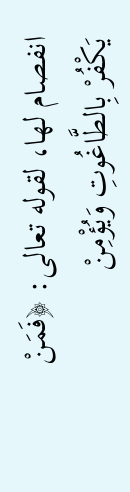انفصام لها، لقوله تعالى: ﴿فَمَنْ يَكْفُرْ بِالطَّاغُوتِ وَيُؤْمِنْ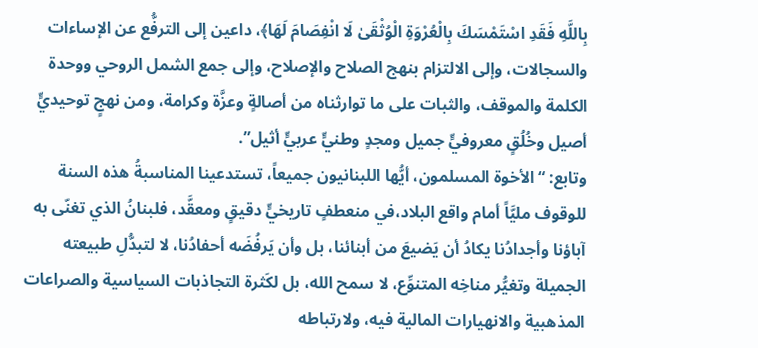بِاللَّهِ فَقَدِ اسْتَمْسَكَ بِالْعُرْوَةِ الْوُثْقَىٰ لَا انْفِصَامَ لَهَا﴾، داعين إلى الترفُّع عن الإساءات والسجالات، وإلى الالتزام بنهج الصلاح والإصلاح، وإلى جمع الشمل الروحي ووحدة الكلمة والموقف، والثبات على ما توارثناه من أصالةٍ وعزَّة وكرامة، ومن نهجٍ توحيديٍّ أصيل وخُلُقٍ معروفيٍّ جميل ومجدٍ وطنيٍّ عربيٍّ أثيل”.
وتابع: “الأخوة المسلمون، أيُّها اللبنانيون جميعاً، تستدعينا المناسبةُ هذه السنة للوقوف مليَّاً أمام واقع البلاد،في منعطفٍ تاريخيٍّ دقيقٍ ومعقَّد، فلبنانُ الذي تغنّى به آباؤنا وأجدادُنا يكادُ أن يَضيعَ من أبنائنا، بل وأن يَرفُضَه أحفادُنا، لا لتبدُّلِ طبيعته الجميلة وتغيُّر مناخِه المتنوِّع، لا سمح الله، بل لكَثرة التجاذبات السياسية والصراعات المذهبية والانهيارات المالية فيه، ولارتباطه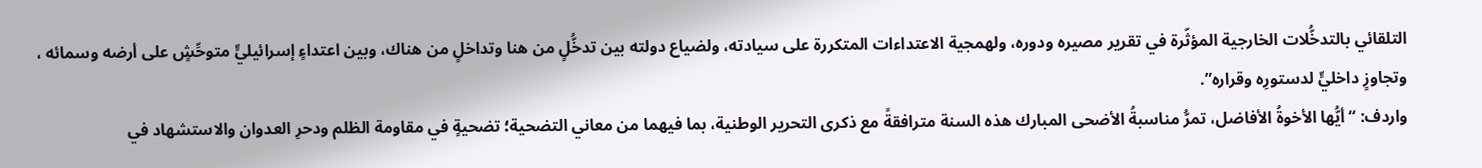التلقائي بالتدخُّلات الخارجية المؤثّرة في تقرير مصيره ودوره، ولهمجية الاعتداءات المتكررة على سيادته، ولضياع دولته بين تدخُّلٍ من هنا وتداخلٍ من هناك، وبين اعتداءٍ إسرائيليٍّ متوحِّشٍ على أرضه وسمائه ، وتجاوزٍ داخليٍّ لدستورِه وقراره”.
واردف: “أيُّها الأخوةُ الأفاضل، تمرُّ مناسبةُ الأضحى المبارك هذه السنة مترافقةً مع ذكرى التحرير الوطنية، بما فيهما من معاني التضحية؛ تضحيةٍ في مقاومة الظلم ودحرِ العدوان والاستشهاد في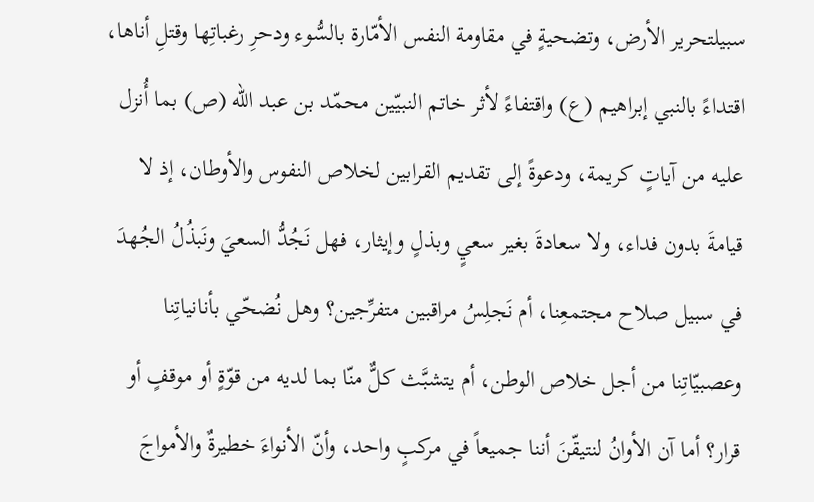سبيلتحرير الأرض، وتضحيةٍ في مقاومة النفس الأمّارة بالسُّوء ودحرِ رغباتِها وقتلِ أناها، اقتداءً بالنبي إبراهيم (ع) واقتفاءً لأثر خاتم النبيّين محمّد بن عبد الله (ص) بما أُنزل عليه من آياتٍ كريمة، ودعوةً إلى تقديم القرابين لخلاص النفوس والأوطان، إذ لا قيامةَ بدون فداء، ولا سعادةَ بغير سعيٍ وبذلٍ وإيثار، فهل نَجُدُّ السعيَ ونَبذُلُ الجُهدَ في سبيل صلاح مجتمعِنا، أم نَجلِسُ مراقبين متفرِّجين؟ وهل نُضحّي بأنانياتِنا وعصبيّاتِنا من أجل خلاص الوطن، أم يتشبَّث كلٌّ منّا بما لديه من قوّةٍ أو موقفٍ أو قرار؟ أما آن الأوانُ لنتيقّنَ أننا جميعاً في مركبٍ واحد، وأنّ الأنواءَ خطيرةٌ والأمواجَ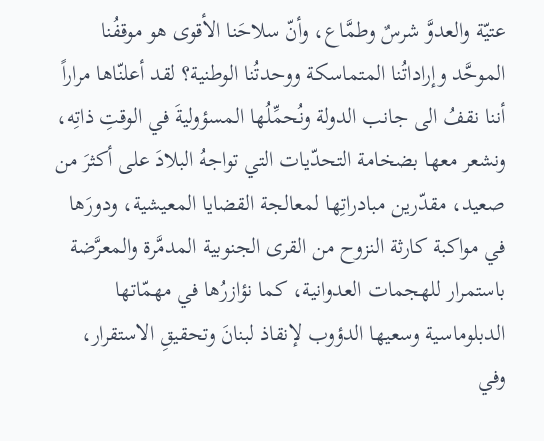عتيّة والعدوَّ شرسٌ وطمَّاع، وأنّ سلاحَنا الأقوى هو موقفُنا الموحَّد وإراداتُنا المتماسكة ووحدتُنا الوطنية؟ لقد أعلنّاها مراراً أننا نقفُ الى جانب الدولة ونُحمِّلُها المسؤوليةَ في الوقتِ ذاتِه، ونشعر معها بضخامة التحدّيات التي تواجهُ البلادَ على أكثرَ من صعيد، مقدّرين مبادراتِها لمعالجة القضايا المعيشية، ودورَها في مواكبة كارثة النزوح من القرى الجنوبية المدمَّرة والمعرَّضة باستمرار للهجمات العدوانية، كما نؤازرُها في مهمّاتها الدبلوماسية وسعيها الدؤوب لإنقاذ لبنانَ وتحقيقِ الاستقرار، وفي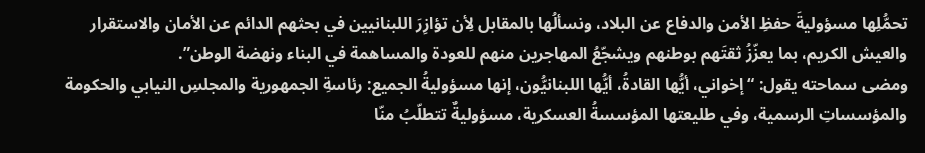تحمُّلِها مسؤوليةَ حفظِ الأمن والدفاع عن البلاد، ونسألُها بالمقابل لِأن تؤازِرَ اللبنانيين في بحثهم الدائم عن الأمان والاستقرار والعيش الكريم، بما يعزّزُ ثقتَهم بوطنهم ويشجّعُ المهاجرين منهم للعودة والمساهمة في البناء ونهضة الوطن”.
ومضى سماحته يقول: “إخواني، أيُّها القادةُ، أيُّها اللبنانيُّون، إنها مسؤوليةُ الجميع: رئاسةِ الجمهورية والمجلسِ النيابي والحكومة والمؤسساتِ الرسمية، وفي طليعتها المؤسسةُ العسكرية، مسؤوليةٌ تتطلّبُ منّا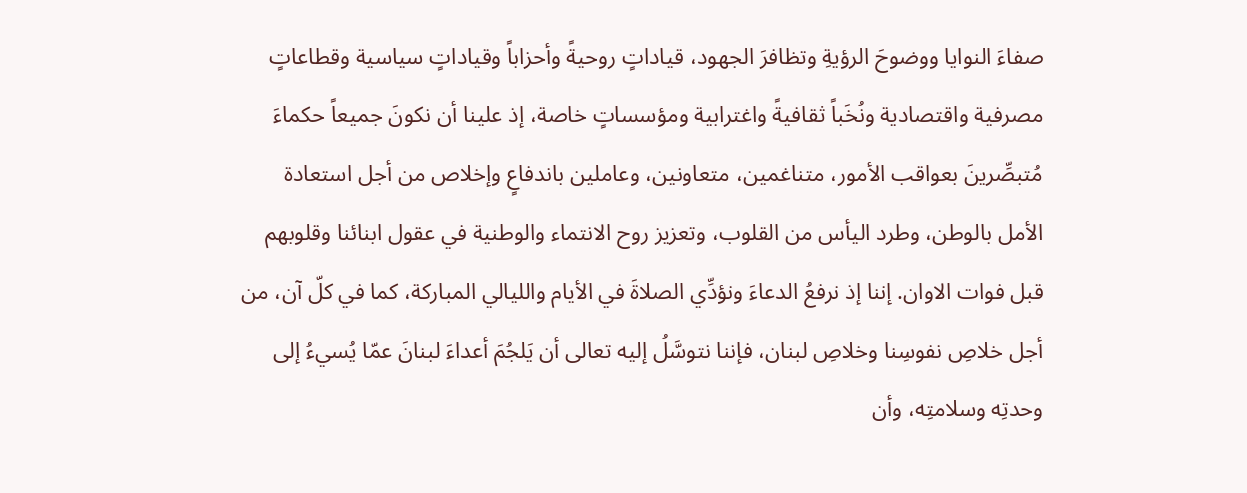صفاءَ النوايا ووضوحَ الرؤيةِ وتظافرَ الجهود، قياداتٍ روحيةً وأحزاباً وقياداتٍ سياسية وقطاعاتٍ مصرفية واقتصادية ونُخَباً ثقافيةً واغترابية ومؤسساتٍ خاصة، إذ علينا أن نكونَ جميعاً حكماءَ مُتبصِّرينَ بعواقب الأمور، متناغمين، متعاونين، وعاملين باندفاعٍ وإخلاص من أجل استعادة الأمل بالوطن، وطرد اليأس من القلوب، وتعزيز روح الانتماء والوطنية في عقول ابنائنا وقلوبهم قبل فوات الاوان. إننا إذ نرفعُ الدعاءَ ونؤدِّي الصلاةَ في الأيام والليالي المباركة، كما في كلّ آن، من أجل خلاصِ نفوسِنا وخلاصِ لبنان، فإننا نتوسَّلُ إليه تعالى أن يَلجُمَ أعداءَ لبنانَ عمّا يُسيءُ إلى وحدتِه وسلامتِه، وأن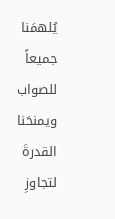يُلهمَنا جميعاً للصواب ويمنحَنا القدرةَ لتجاوزِ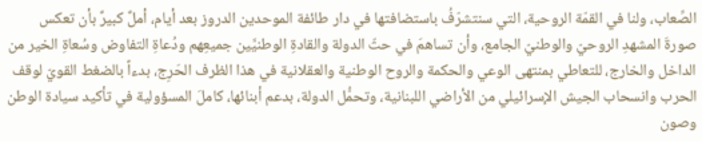الصِّعاب، ولنا في القمّة الروحية، التي سنتشرّفُ باستضافتها في دار طائفة الموحدين الدروز بعد أيام، أملٌ كبيرٌ بأن تعكس صورةَ المشهدِ الروحيّ والوطنيّ الجامع، وأن تساهمَ في حثّ الدولة والقادةِ الوطنيَّين جميعِهم ودُعاةِ التفاوض وسُعاةِ الخير من الداخل والخارج، للتعاطي بمنتهى الوعي والحكمة والروح الوطنية والعقلانية في هذا الظرف الحَرِج، بدءاً بالضغط القويّ لوقف الحرب وانسحاب الجيش الإسرائيلي من الأراضي اللبنانية، وتحمُّل الدولة، بدعم أبنائها، كاملَ المسؤولية في تأكيد سيادة الوطن وصون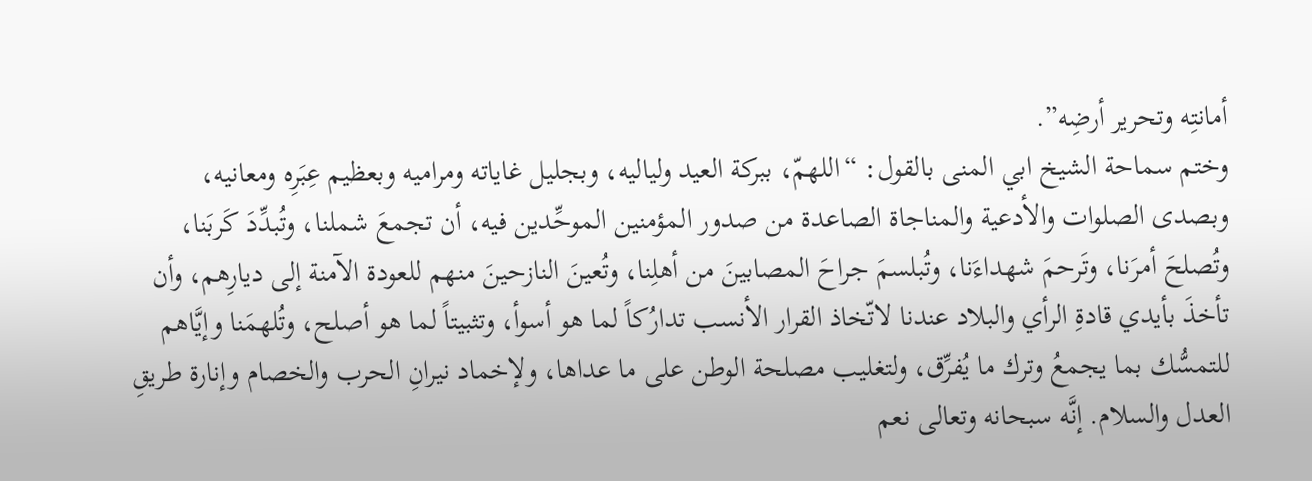أمانتِه وتحرير أرضِه”.
وختم سماحة الشيخ ابي المنى بالقول: “اللهمّ، ببركة العيد ولياليه، وبجليل غاياته ومراميه وبعظيم عِبَرِه ومعانيه، وبصدى الصلوات والأدعية والمناجاة الصاعدة من صدور المؤمنين الموحِّدين فيه، أن تجمعَ شملنا، وتُبدِّدَ كَربَنا، وتُصلحَ أمرَنا، وتَرحمَ شهداءَنا، وتُبلسمَ جراحَ المصابينَ من أهلِنا، وتُعينَ النازحينَ منهم للعودة الآمنة إلى ديارِهم، وأن تأخذَ بأيدي قادةِ الرأي والبلاد عندنا لاتّخاذ القرار الأنسب تدارُكاً لما هو أسوأ، وتثبيتاً لما هو أصلح، وتُلهمَنا وإيَّاهم للتمسُّك بما يجمعُ وترك ما يُفرِّق، ولتغليب مصلحة الوطن على ما عداها، ولإخماد نيرانِ الحرب والخصام وإنارة طريقِ العدل والسلام. إنَّه سبحانه وتعالى نعم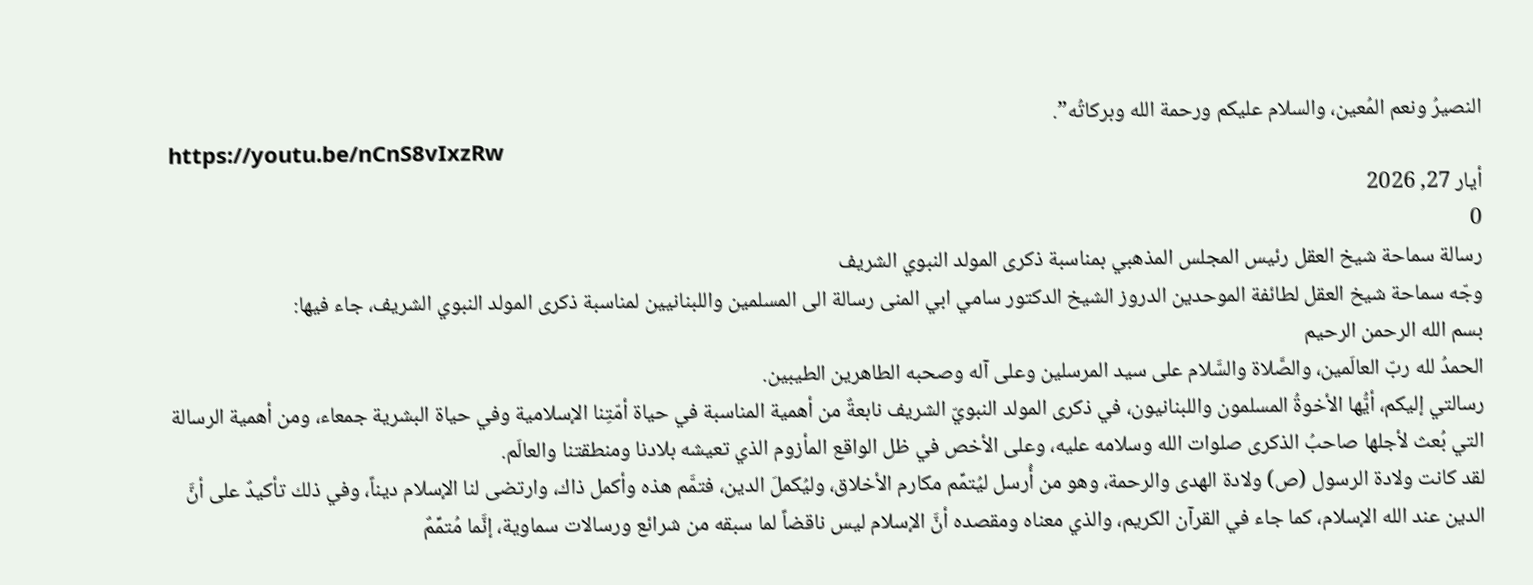النصيرُ ونعم المُعين، والسلام عليكم ورحمة الله وبركاتُه”.
https://youtu.be/nCnS8vIxzRw
أيار 27, 2026
0
رسالة سماحة شيخ العقل رئيس المجلس المذهبي بمناسبة ذكرى المولد النبوي الشريف
وجّه سماحة شيخ العقل لطائفة الموحدين الدروز الشيخ الدكتور سامي ابي المنى رسالة الى المسلمين واللبنانيين لمناسبة ذكرى المولد النبوي الشريف، جاء فيها:
بسم الله الرحمن الرحيم
الحمدُ لله ربّ العالَمين، والصَّلاة والسَّلام على سيد المرسلين وعلى آله وصحبه الطاهرين الطيبين.
رسالتي إليكم، أيُّها الأخوةُ المسلمون واللبنانيون، في ذكرى المولد النبويّ الشريف نابعةٌ من أهمية المناسبة في حياة أمّتِنا الإسلامية وفي حياة البشرية جمعاء، ومن أهمية الرسالة التي بُعث لأجلها صاحبُ الذكرى صلوات الله وسلامه عليه، وعلى الأخص في ظل الواقع المأزوم الذي تعيشه بلادنا ومنطقتنا والعالَم.
لقد كانت ولادة الرسول (ص) ولادة الهدى والرحمة، وهو من أُرسل ليُتمِّم مكارم الأخلاق، وليُكملَ الدين، فتمَّم هذه وأكمل ذاك، وارتضى لنا الإسلام ديناً، وفي ذلك تأكيدٌ على أنَّ الدين عند الله الإسلام، كما جاء في القرآن الكريم، والذي معناه ومقصده أنَّ الإسلام ليس ناقضاً لما سبقه من شرائع ورسالات سماوية، إنَّما مُتمِّمٌ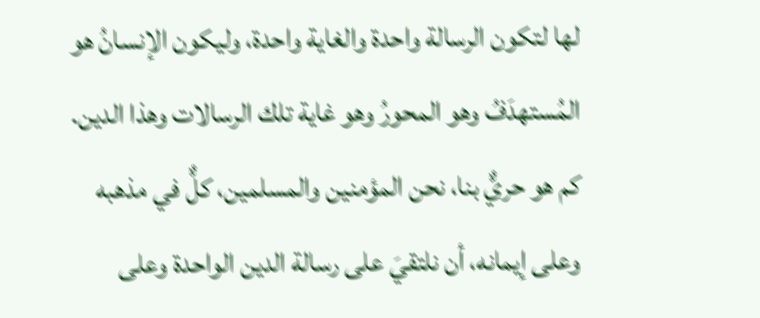لها لتكون الرسالة واحدة والغاية واحدة، وليكون الإنسانُ هو المُستهدَفُ وهو المحورُ وهو غاية تلك الرسالات وهذا الدين.
كم هو حريٌّ بنا، نحن المؤمنين والمسلمين، كلٌّ في مذهبه وعلى إيمانه، أن نلتقيَ على رسالة الدين الواحدة وعلى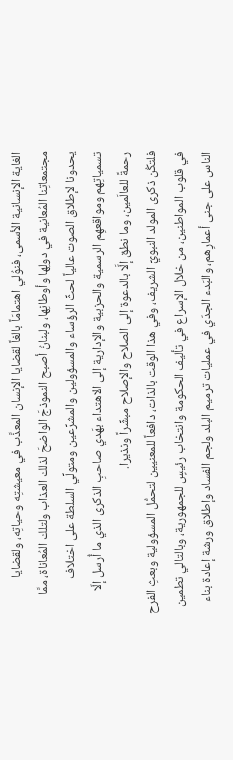الغاية الإنسانية الأسمى، فنوُلي اهتمامَاً بالغاً لقضايا الإنسان المعذَّب في معيشتِه وحياتِه، ولقضايا مجتمعاتِنا المُعانية في دولِها وأوطانِها، ولبنانُ أصبح النموذجَ الواضحَ لذلك العذاب ولتلك المُعاناة، ممَّا يحدونا لإطلاق الصوت عالياً لحثِّ الرؤساء والمسؤولين والمشرِّعين ومتولِّي السلطة على اختلاف تسمياتِهم ومواقعهِم الرسمية والحزبية والإدارية إلى الاهتداء بهَدي صاحبِ الذكرى الذي ما أُرسل إلّا رحمةً للعالَمين، وما نطق إلَّا بالدعوة إلى الصلاح والإصلاح مبشِّراً ونذيرا.
فلتكُن ذكرى المولد النبويِّ الشريف، وفي هذا الوقت بالذات، دافعاً للمعنيين لتحمُّل المسؤولية وبعثِ الفرح في قلوب المواطنين، من خلال الإسراع في تأليف الحكومة وانتخاب رئيسٍ للجمهورية، وبالتالي تطمين الناس على جنى أعمارِهم، والبَدء الجدّي في عمليات ترميم البلد ولجم الفساد وإطلاق ورشة إعادة بناء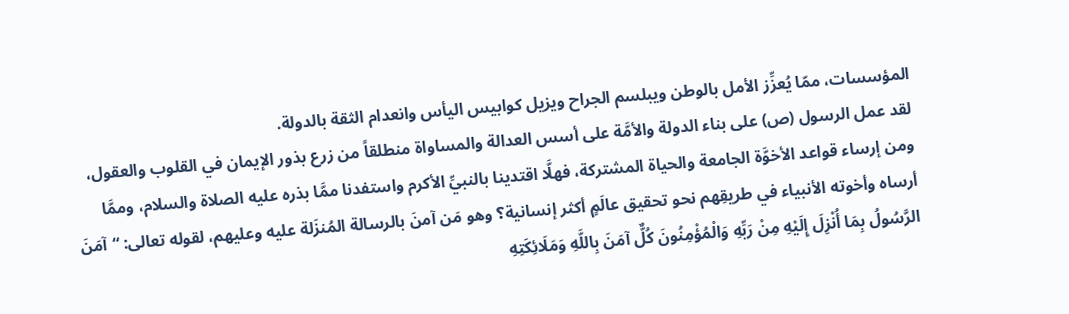المؤسسات، ممّا يُعزِّز الأمل بالوطن ويبلسم الجراح ويزيل كوابيس اليأس وانعدام الثقة بالدولة.
لقد عمل الرسول (ص) على بناء الدولة والأمَّة على أسس العدالة والمساواة منطلقاً من زرع بذور الإيمان في القلوب والعقول، ومن إرساء قواعد الأخوَّة الجامعة والحياة المشتركة، فهلَّا اقتدينا بالنبيِّ الأكرم واستفدنا ممَّا بذره عليه الصلاة والسلام، وممَّا أرساه وأخوته الأنبياء في طريقِهم نحو تحقيق عالَمٍ أكثر إنسانية؟ وهو مَن آمنَ بالرسالة المُنزَلة عليه وعليهم، لقوله تعالى: “آمَنَ الرَّسُولُ بِمَا أُنْزِلَ إِلَيْهِ مِنْ رَبِّهِ وَالْمُؤْمِنُونَ كُلٌّ آمَنَ بِاللَّهِ وَمَلَائِكَتِهِ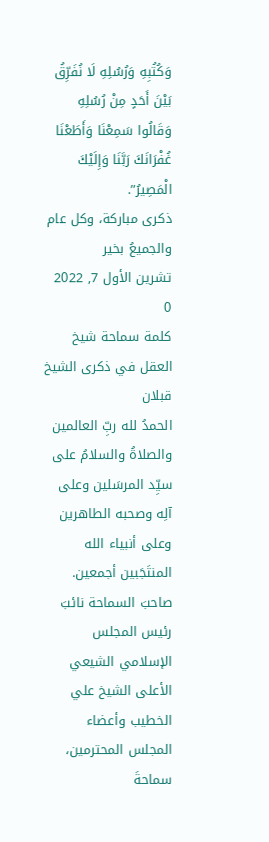وَكُتُبِهِ وَرُسُلِهِ لَا نُفَرِّقُ بَيْنَ أَحَدٍ مِنْ رُسُلِهِ وَقَالُوا سَمِعْنَا وَأَطَعْنَا غُفْرَانَكَ رَبَّنَا وَإِلَيْكَ الْمَصِيرُ”.
ذكرى مباركة، وكل عام والجميعُ بخير
تشرين الأول 7, 2022
0
كلمة سماحة شيخ العقل في ذكرى الشيخ قبلان
الحمدُ لله ربِّ العالمين والصلاةُ والسلامُ على سيِّد المرسَلين وعلى آلِه وصحبه الطاهرين وعلى أنبياء الله المنتَجَبين أجمعين.
صاحبَ السماحة نائبَ رئيس المجلس الإسلامي الشيعي الأعلى الشيخ علي الخطيب وأعضاء المجلس المحترمين، سماحةَ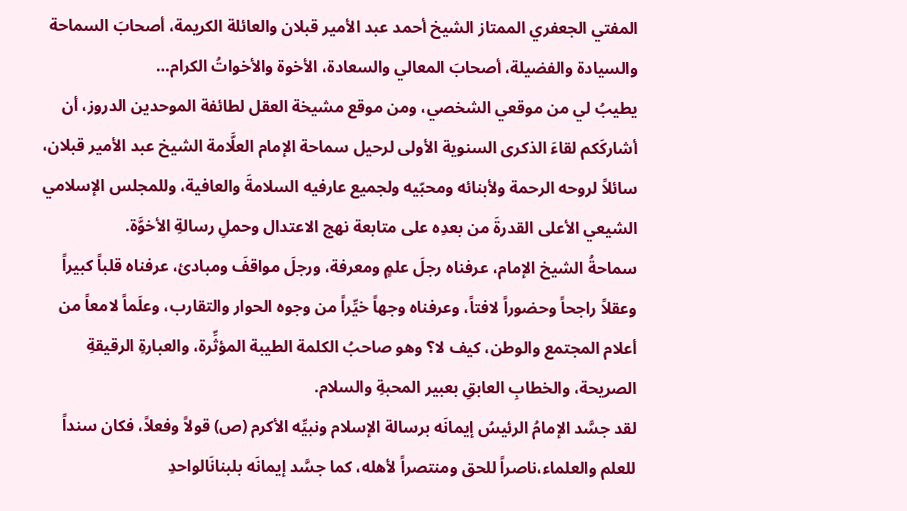المفتي الجعفري الممتاز الشيخ أحمد عبد الأمير قبلان والعائلة الكريمة، أصحابَ السماحة والسيادة والفضيلة، أصحابَ المعالي والسعادة، الأخوة والأخواتُ الكرام…
يطيبُ لي من موقعي الشخصي، ومن موقع مشيخة العقل لطائفة الموحدين الدروز، أن أشاركَكم لقاءَ الذكرى السنوية الأولى لرحيل سماحة الإمام العلَّامة الشيخ عبد الأمير قبلان، سائلاً لروحه الرحمة ولأبنائه ومحبّيه ولجميع عارفيه السلامةَ والعافية، وللمجلس الإسلامي الشيعي الأعلى القدرةَ من بعدِه على متابعة نهج الاعتدال وحملِ رسالةِ الأخوَّة.
سماحةُ الشيخ الإمام، عرفناه رجلَ علمٍ ومعرفة، ورجلَ مواقفَ ومبادئ، عرفناه قلباً كبيراً وعقلاً راجحاً وحضوراً لافتاً، وعرفناه وجهاً خيِّراً من وجوه الحوار والتقارب، وعلَماً لامعاً من أعلام المجتمع والوطن، كيف لا؟ وهو صاحبُ الكلمة الطيبة المؤثِّرة، والعبارةِ الرقيقةِ الصريحة، والخطابِ العابقِ بعبير المحبةِ والسلام.
لقد جسَّد الإمامُ الرئيسُ إيمانَه برسالة الإسلام ونبيِّه الأكرم (ص) قولاً وفعلاً، فكان سنداً للعلم والعلماء،ناصراً للحق ومنتصراً لأهله، كما جسَّد إيمانَه بلبنانَالواحدِ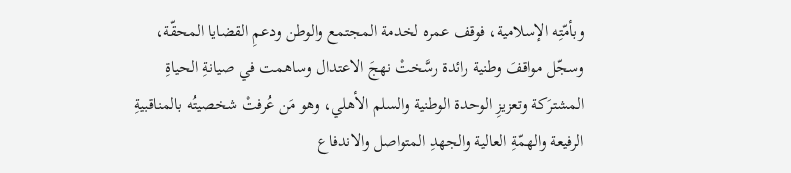وبأمّتِه الإسلامية، فوقف عمره لخدمة المجتمع والوطن ودعمِ القضايا المحقّة، وسجّل مواقفَ وطنية رائدة رسَّختْ نهجَ الاعتدال وساهمت في صيانةِ الحياةِ المشترَكة وتعزيزِ الوحدة الوطنية والسلم الأهلي، وهو مَن عُرفتْ شخصيتُه بالمناقبيةِ الرفيعة والهمّةِ العالية والجهدِ المتواصل والاندفاع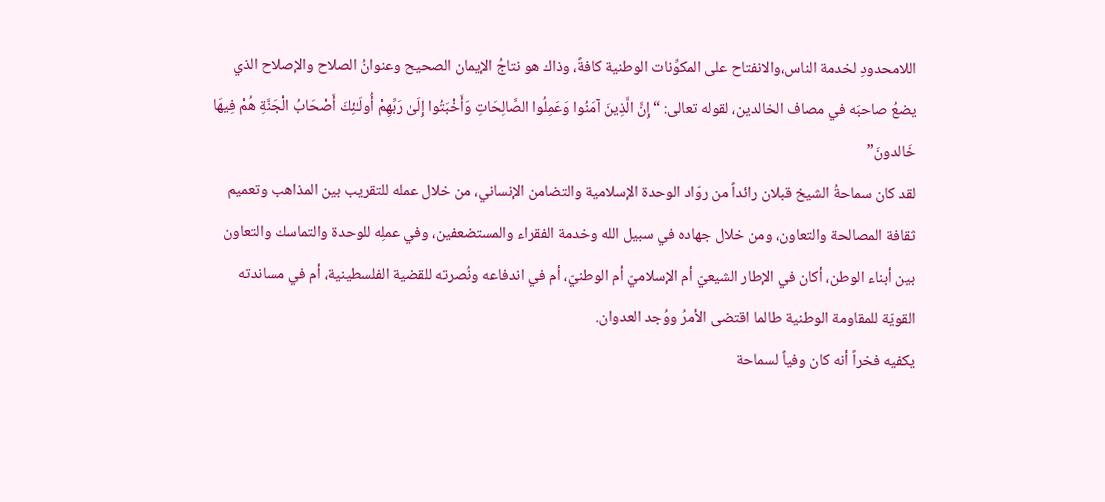اللامحدودِ لخدمة الناس،والانفتاح على المكوِّنات الوطنية كافةً، وذاك هو نتاجُ الإيمان الصحيح وعنوانُ الصلاح والإصلاح الذي يضعُ صاحبَه في مصاف الخالدين، لقوله تعالى: “إِنَّ الَّذِينَ آمَنُوا وَعَمِلُوا الصَّالِحَاتِ وَأَخْبَتُوا إِلَىٰ رَبِّهِمْ أُولَـٰئِكَ أَصْحَابُ الْجَنَّةِ هُمْ فِيهَا خَالدونَ”
لقد كان سماحةُ الشيخ قبلان رائداً من روّاد الوحدة الإسلامية والتضامن الإنساني، من خلال عمله للتقريب بين المذاهب وتعميم ثقافة المصالحة والتعاون، ومن خلال جهاده في سبيل الله وخدمة الفقراء والمستضعفين، وفي عملِه للوحدة والتماسك والتعاون بين أبناء الوطن، أكان في الإطار الشيعيّ أم الإسلاميّ أم الوطنيّ، أم في اندفاعه ونُصرته للقضية الفلسطينية، أم في مساندته القويّة للمقاومة الوطنية طالما اقتضى الأمرُ ووُجد العدوان.
يكفيه فخراً أنه كان وفياً لسماحة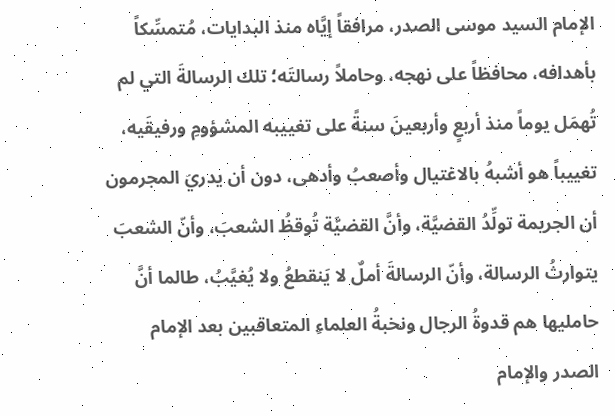الإمام السيد موسى الصدر، مرافقاً إيَّاه منذ البدايات، مُتمسِّكاً بأهدافه، محافظاً على نهجه، وحاملاً رسالتَه؛ تلك الرسالةَ التي لم تُهمَل يوماً منذ أربعٍ وأربعينَ سنةً على تغييبه المشؤومِ ورفيقَيه، تغييباً هو أشبهُ بالاغتيال وأصعبُ وأدهى، دون أن يدريَ المجرمون أن الجريمة تولِّدُ القضيَّة، وأنَّ القضيَّة تُوقظُ الشعبَ، وأنّ الشعبَ يتوارثُ الرسالة، وأنّ الرسالةَ أملٌ لا يَنقطعُ ولا يُغيَّبُ، طالما أنَّ حامليها هم قدوةُ الرجال ونخبةُ العلماءِ المتعاقبين بعد الإمام الصدر والإمام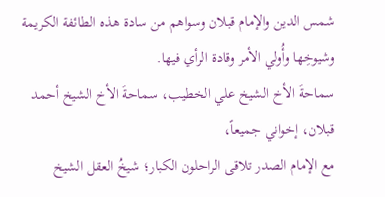شمس الدين والإمام قبلان وسواهم من سادة هذه الطائفة الكريمة وشيوخِها وأُولي الأمر وقادة الرأي فيها.
سماحةَ الأخ الشيخ علي الخطيب، سماحةَ الأخ الشيخ أحمد قبلان، إخواني جميعاً،
مع الإمام الصدر تلاقى الراحلون الكبار؛ شيخُ العقل الشيخ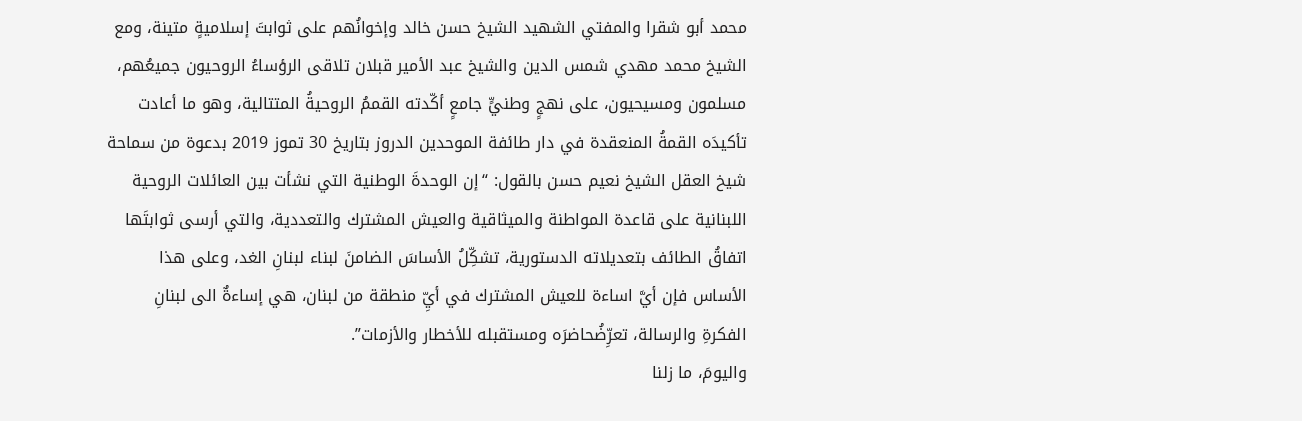محمد أبو شقرا والمفتي الشهيد الشيخ حسن خالد وإخوانُهم على ثوابتَ إسلاميةٍ متينة، ومع الشيخ محمد مهدي شمس الدين والشيخ عبد الأمير قبلان تلاقى الرؤساءُ الروحيون جميعُهم، مسلمون ومسيحيون، على نهجٍ وطنيٍّ جامعٍ أكّدته القممُ الروحيةُ المتتالية، وهو ما أعادت تأكيدَه القمةُ المنعقدة في دار طائفة الموحدين الدروز بتاريخ 30 تموز 2019 بدعوة من سماحة شيخ العقل الشيخ نعيم حسن بالقول: “إن الوحدةَ الوطنية التي نشأت بين العائلات الروحية اللبنانية على قاعدة المواطنة والميثاقية والعيش المشترك والتعددية، والتي أرسى ثوابتَها اتفاقُ الطائف بتعديلاته الدستورية، تشكِّلُ الأساسَ الضامنَ لبناء لبنانِ الغد، وعلى هذا الأساس فإن أيَّ اساءة للعيش المشترك في أيِّ منطقة من لبنان، هي إساءةٌ الى لبنانِ الفكرةِ والرسالة، تعرِّضُحاضرَه ومستقبله للأخطار والأزمات”.
واليومَ، ما زلنا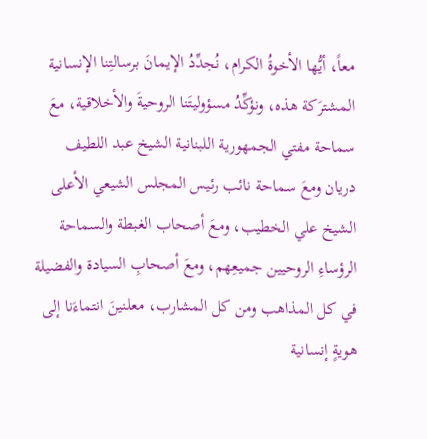معاً، أيُّها الأخوةُ الكرام، نُجدِّدُ الإيمانَ برسالتِنا الإنسانية المشترَكة هذه، ونؤكِّدُ مسؤوليتَنا الروحيةَ والأخلاقية، معَ سماحة مفتي الجمهورية اللبنانية الشيخ عبد اللطيف دريان ومعَ سماحة نائب رئيس المجلس الشيعي الأعلى الشيخ علي الخطيب، ومعَ أصحاب الغبطة والسماحة الرؤساءِ الروحيين جميعِهم، ومعَ أصحابِ السيادة والفضيلة في كل المذاهب ومن كل المشارب، معلنينَ انتماءَنا إلى هويةٍ إنسانية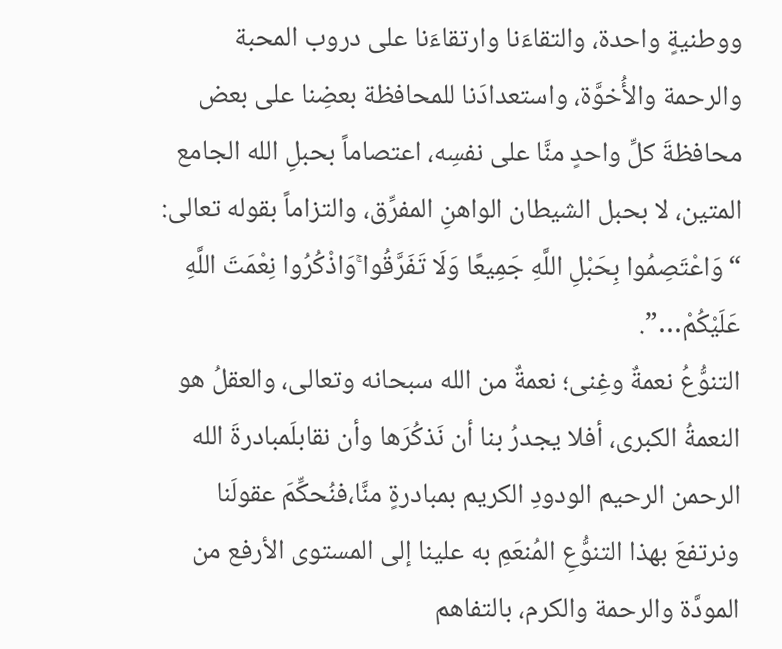ووطنيةٍ واحدة، والتقاءَنا وارتقاءَنا على دروب المحبة والرحمة والأُخوَّة، واستعدادَنا للمحافظة بعضِنا على بعض محافظةَ كلِّ واحدٍ منَّا على نفسِه، اعتصاماً بحبلِ الله الجامع المتين، لا بحبل الشيطان الواهنِ المفرِّق، والتزاماً بقوله تعالى: “وَاعْتَصِمُوا بِحَبْلِ اللَّهِ جَمِيعًا وَلَا تَفَرَّقُوا ۚوَاذْكُرُوا نِعْمَتَ اللَّهِ عَلَيْكُمْ…”.
التنوُّعُ نعمةٌ وغِنى؛ نعمةٌ من الله سبحانه وتعالى، والعقلُ هو النعمةُ الكبرى، أفلا يجدرُ بنا أن نَذكُرَها وأن نقابلَمبادرةَ الله الرحمن الرحيم الودودِ الكريم بمبادرةٍ منَّا،فنُحكِّمَ عقولَنا ونرتفعَ بهذا التنوُّعِ المُنعَمِ به علينا إلى المستوى الأرفع من المودَّة والرحمة والكرم، بالتفاهم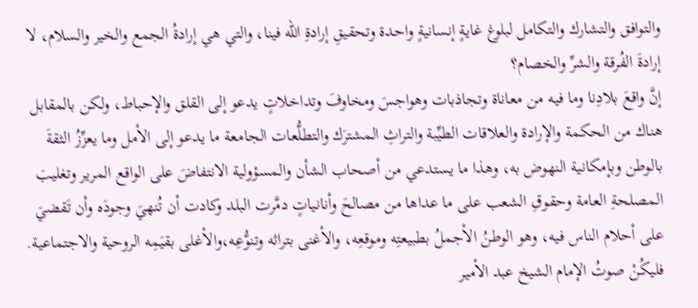والتوافق والتشارك والتكامل لبلوغ غايةٍ إنسانيةٍ واحدة وتحقيقِ إرادةِ الله فينا، والتي هي إرادةُ الجمع والخير والسلام، لا إرادةَ الفُرقة والشرِّ والخصام؟
إنَّ واقعَ بلادِنا وما فيه من معاناة وتجاذبات وهواجسَ ومخاوفَ وتداخلاتٍ يدعو إلى القلق والإحباط، ولكن بالمقابل هناك من الحكمة والإرادة والعلاقات الطيِّبة والتراثِ المشترَك والتطلُّعات الجامعة ما يدعو إلى الأمل وما يعزِّزُ الثقةَ بالوطن وبإمكانية النهوض به، وهذا ما يستدعي من أصحاب الشأن والمسؤولية الانتفاضَ على الواقع المرير وتغليبَ المصلحةِ العامة وحقوقِ الشعب على ما عداها من مصالحَ وأنانياتٍ دمَّرت البلد وكادت أن تُنهيَ وجودَه وأن تَقضيَ على أحلام الناس فيه، وهو الوطنُ الأجملُ بطبيعتِه وموقعِه، والأغنى بتراثه وتنوُّعِه،والأغلى بقيَمِه الروحية والاجتماعية.
فليكُنْ صوتُ الإمام الشيخ عبد الأمير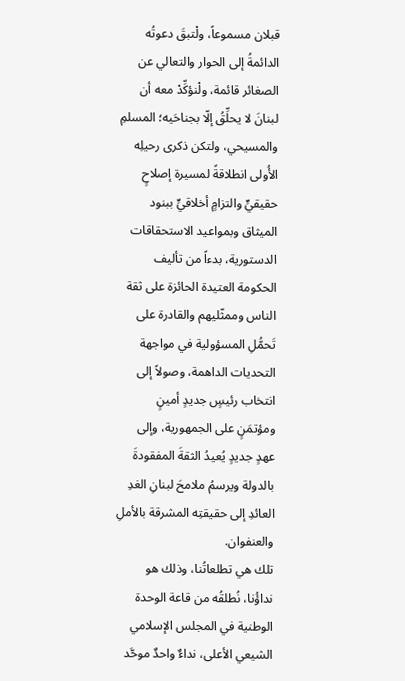قبلان مسموعاً، ولْتبقَ دعوتُه الدائمةُ إلى الحوار والتعالي عن الصغائر قائمة، ولْنؤكِّدْ معه أن لبنانَ لا يحلِّقُ إلّا بجناحَيه؛ المسلمِ والمسيحي، ولتكن ذكرى رحيلِه الأُولى انطلاقةً لمسيرة إصلاحٍ حقيقيٍّ والتزامٍ أخلاقيٍّ ببنود الميثاق وبمواعيد الاستحقاقات الدستورية، بدءاً من تأليف الحكومة العتيدة الحائزة على ثقة الناس وممثّليهم والقادرة على تَحمُّلِ المسؤولية في مواجهة التحديات الداهمة، وصولاً إلى انتخاب رئيسٍ جديدٍ أمينٍ ومؤتمَنٍ على الجمهورية، وإلى عهدٍ جديدٍ يُعيدُ الثقةَ المفقودةَ بالدولة ويرسمُ ملامحَ لبنانِ الغدِ العائدِ إلى حقيقتِه المشرقة بالأملِ والعنفوان.
تلك هي تطلعاتُنا، وذلك هو نداؤُنا، نُطلقُه من قاعة الوحدة الوطنية في المجلس الإسلامي الشيعي الأعلى، نداءٌ واحدٌ موحَّد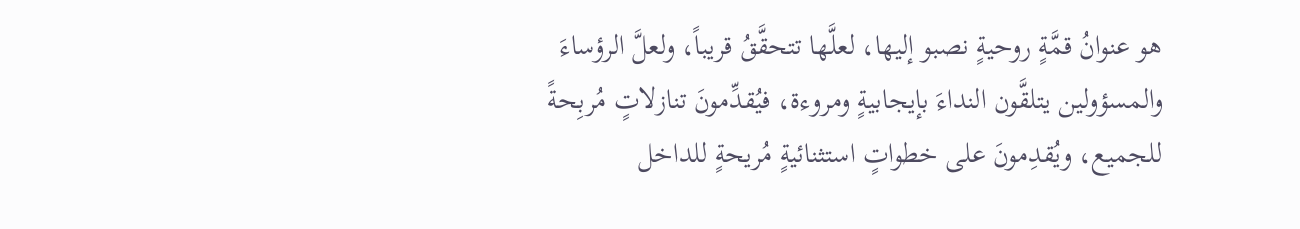هو عنوانُ قمَّةٍ روحيةٍ نصبو إليها، لعلَّها تتحقَّقُ قريباً، ولعلَّ الرؤساءَ والمسؤولين يتلقَّون النداءَ بإيجابيةٍ ومروءة، فيُقدِّمونَ تنازلاتٍ مُربِحةً للجميع، ويُقدِمونَ على خطواتٍ استثنائيةٍ مُريحةٍ للداخل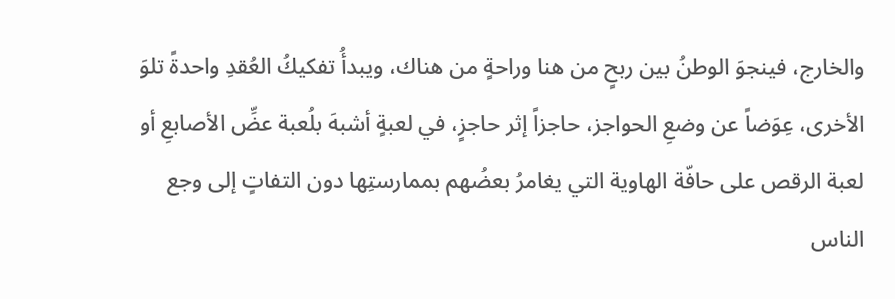والخارج، فينجوَ الوطنُ بين ربحٍ من هنا وراحةٍ من هناك، ويبدأُ تفكيكُ العُقدِ واحدةً تلوَ الأخرى، عِوَضاً عن وضعِ الحواجز، حاجزاً إثر حاجزٍ، في لعبةٍ أشبهَ بلُعبة عضِّ الأصابعِ أو لعبة الرقص على حافّة الهاوية التي يغامرُ بعضُهم بممارستِها دون التفاتٍ إلى وجع الناس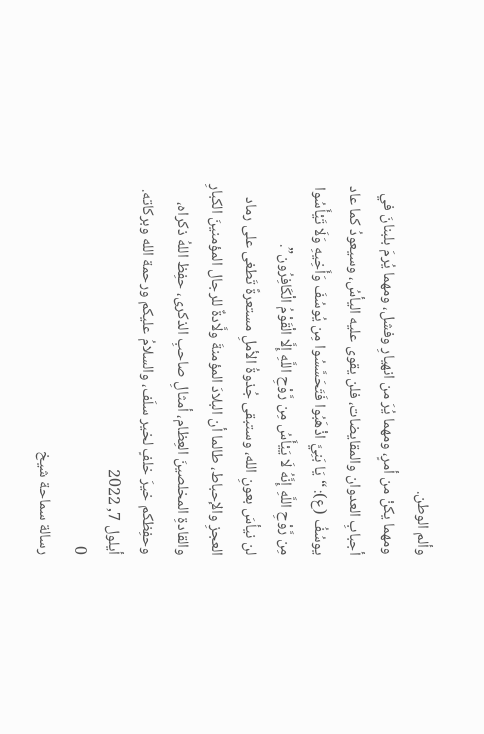وألم الوطن.
ومهما يكنْ من أمرٍ، ومهما يُرَ من انهيارِ وفشل، ومهما يُرمَ بلبنانَ في أجبابِ العدوان والمقايضات، فلن يقوى عليه اليأسُ، وسيعودُ كما عاد يوسُفُ (ع): “يَا بَنِيَّ اذْهَبُوا فَتَحَسَّسُوا مِن يُوسُفَ وَأَخِيهِ وَلَا تَيْأَسُوا مِن رَّوْحِ اللَّهِ إِنَّهُ لَا يَيْأَسُ مِن رَّوْحِ اللَّهِ إِلَّا الْقَوْمُ الْكَافِرُون”.
لن نيأسَ بعونِ الله، وستبقى جُذوةُ الأملِ مستعرةً تَطغى على رماد العجزِ والإحباط، طالما أن البلادَ المؤمنةَ ولَّادةٌ للرجال المؤمنينَ الكبارِ والقادةِ المخلصينَ العِظام، أمثالِ صاحبِ الذكرى، حفِظ اللهُ ذكراه، وحفِظكم خيرَ خلفٍ لخير سلَف، والسلامُ عليكم ورحمة الله وبركاته.
أيلول 7, 2022
0
رسالة سماحة شيخ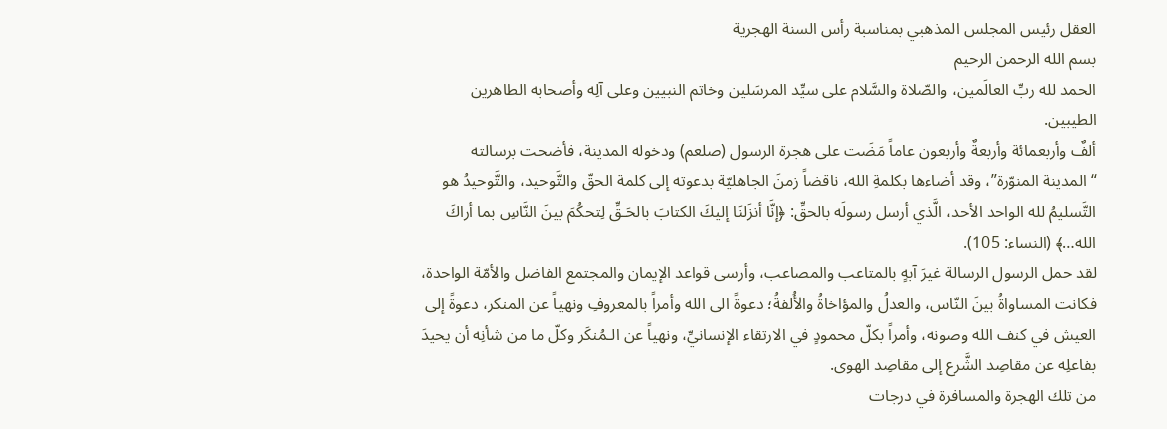العقل رئيس المجلس المذهبي بمناسبة رأس السنة الهجرية
بسم الله الرحمن الرحيم
الحمد لله ربِّ العالَمين، والصّلاة والسَّلام على سيِّد المرسَلين وخاتم النبيين وعلى آلِه وأصحابه الطاهرين الطيبين.
ألفٌ وأربعمائة وأربعةٌ وأربعون عاماً مَضَت على هجرة الرسول (صلعم) ودخوله المدينة، فأضحت برسالته “المدينة المنوّرة”، وقد أضاءها بكلمةِ الله، ناقضاً زمنَ الجاهليّة بدعوته إلى كلمة الحقّ والتَّوحيد، والتَّوحيدُ هو التَّسليمُ لله الواحد الأحد، الَّذي أرسل رسولَه بالحقِّ: ﴿إنَّا أنزَلنَا إليكَ الكتابَ بالحَـقِّ لِتحكُمَ بينَ النَّاسِ بما أراكَ الله…﴾ (النساء: 105).
لقد حمل الرسول الرسالة غيرَ آبهٍ بالمتاعب والمصاعب، وأرسى قواعد الإيمان والمجتمع الفاضل والأمّة الواحدة، فكانت المساواةُ بينَ النّاس، والعدلُ والمؤاخاةُ والأُلفةُ؛ دعوةً الى الله وأمراً بالمعروفِ ونهياً عن المنكر، دعوةً إلى العيش في كنف الله وصونه، وأمراً بكلّ محمودٍ في الارتقاء الإنسانيِّ، ونهياً عن الـمُنكَر وكلّ ما من شأنِه أن يحيدَ بفاعلِه عن مقاصِد الشَّرع إلى مقاصِد الهوى.
من تلك الهجرة والمسافرة في درجات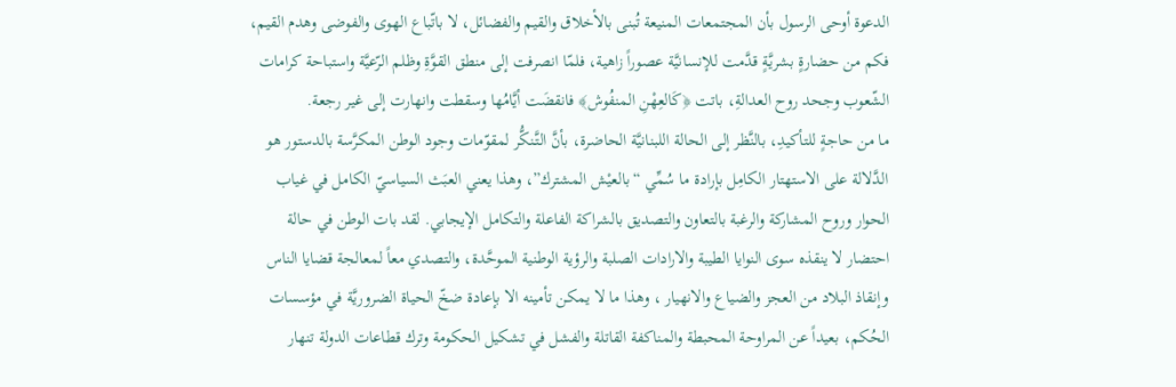الدعوة أوحى الرسول بأن المجتمعات المنيعة تُبنى بالأخلاق والقيم والفضائل، لا باتّباع الهوى والفوضى وهدم القيم، فكم من حضارةٍ بشريَّةٍ قدَّمت للإنسانيَّة عصوراً زاهية، فلمّا انصرفت إلى منطق القوَّةِ وظلم الرّعيَّة واستباحة كرامات الشّعوب وجحد روح العدالةِ، باتت ﴿كَالعِهْنِ المنفُوش﴾ فانقضَت أيَّامُها وسقطت وانهارت إلى غير رجعة.
ما من حاجةٍ للتأكيدِ، بالنَّظر إلى الحالة اللبنانيَّة الحاضرة، بأنَّ التَّـنكُّر لمقوّمات وجود الوطن المكرَّسة بالدستور هو الدَّلالة على الاستهتار الكامِل بإرادة ما سُمِّي “بالعيْش المشترك”، وهذا يعني العبَث السياسيّ الكامل في غياب الحوار وروح المشاركة والرغبة بالتعاون والتصديق بالشراكة الفاعلة والتكامل الإيجابي. لقد بات الوطن في حالة احتضار لا ينقذه سوى النوايا الطيبة والارادات الصلبة والرؤية الوطنية الموحَّدة، والتصدي معاً لمعالجة قضايا الناس وإنقاذ البلاد من العجز والضياع والانهيار ، وهذا ما لا يمكن تأمينه الا بإعادة ضخّ الحياة الضروريَّة في مؤسسات الحُكم، بعيداً عن المراوحة المحبطة والمناكفة القاتلة والفشل في تشكيل الحكومة وترك قطاعات الدولة تنهار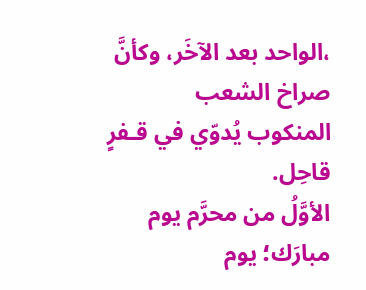،الواحد بعد الآخَر، وكأنَّ صراخ الشعب المنكوب يُدوّي في قـفرٍ قاحِل.
الأوَّلُ من محرَّم يوم مبارَك؛ يوم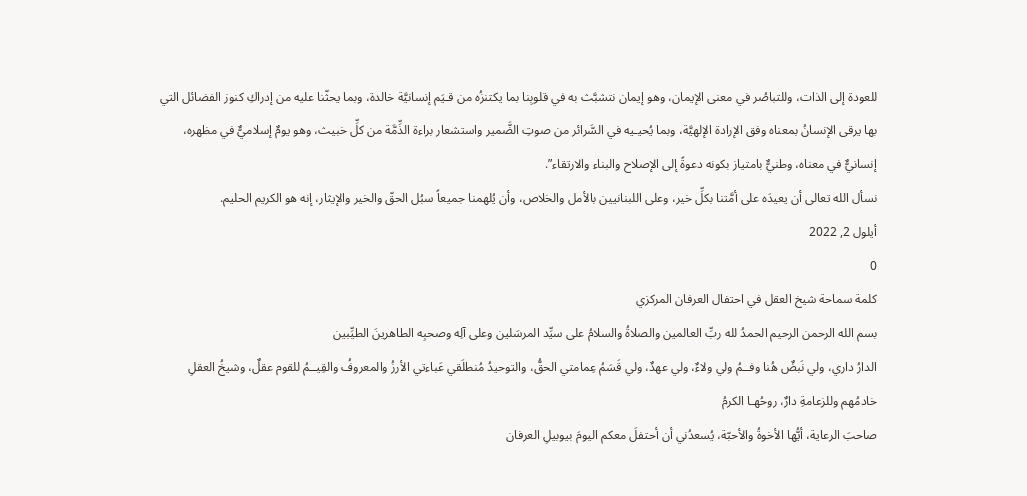للعودة إلى الذات، وللتباصُر في معنى الإيمان، وهو إيمان نتشبَّث به في قلوبِنا بما يكتنزُه من قـيَم إنسانيَّة خالدة، وبما يحثّنا عليه من إدراكِ كنوز الفضائل التي بها يرقى الإنسانُ بمعناه وفق الإرادة الإلهيَّة، وبما يُحيـيه في السَّرائر من صوتِ الضَّمير واستشعار براءة الذِّمَّة من كلِّ خبيث، وهو يومٌ إسلاميٌّ في مظهره، إنسانيٌّ في معناه، وطنيٌّ بامتياز بكونه دعوةً إلى الإصلاح والبناء والارتقاء”.
نسأل الله تعالى أن يعيدَه على أمَّتنا بكلِّ خير، وعلى اللبنانيين بالأمل والخلاص، وأن يُلهمنا جميعاً سبُل الحقّ والخير والإيثار، إنه هو الكريم الحليم.
أيلول 2, 2022
0
كلمة سماحة شيخ العقل في احتفال العرفان المركزي
بسم الله الرحمن الرحيم الحمدُ لله ربِّ العالمين والصلاةُ والسلامُ على سيِّد المرسَلين وعلى آلِه وصحبِه الطاهرينَ الطيِّبين
الدارُ داري، ولي نَبضٌ هُنا وفــمُ ولي ولاءٌ، ولي عهدٌ، ولي قَسَمُ عِمامتي الحقُّ، والتوحيدُ مُنطلَقي عَباءتي الأرزُ والمعروفُ والقِيــمُ للقوم عقلٌ، وشيخُ العقلِ خادمُهم وللزعامةِ دارٌ، روحُهـا الكرمُ
صاحبَ الرعاية، أيُّها الأخوةُ والأحبّة، يُسعدُني أن أحتفلَ معكم اليومَ بيوبيلِ العرفان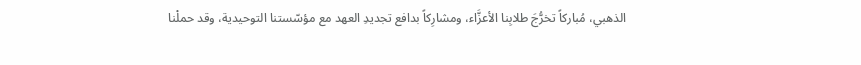الذهبي، مُباركاً تخرُّجَ طلابِنا الأعزَّاء، ومشارِكاً بدافع تجديدِ العهد مع مؤسّستنا التوحيدية، وقد حملْنا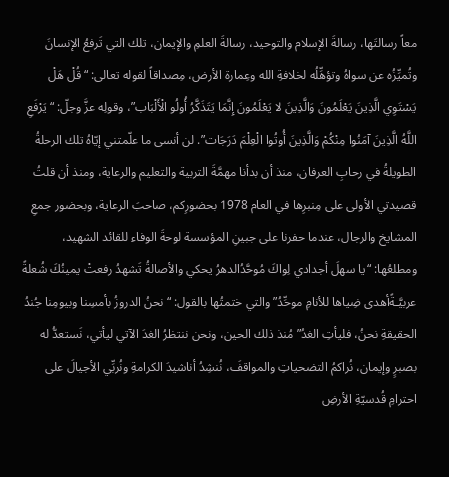معاً رسالتَها، رسالةَ الإسلام والتوحيد، رسالةَ العلمِ والإيمان، تلك التي تَرفعُ الإنسانَ وتُميِّزُه عن سواهُ وتؤهِّلُه لخلافةِ الله وعِمارة الأرض، مِصداقاً لقوله تعالى: “قُلْ هَلْ يَسْتَوِي الَّذِينَ يَعْلَمُونَ وَالَّذِينَ لا يَعْلَمُونَ إِنَّمَا يَتَذَكَّرُ أُولُو الْأَلْبَاب”، وقولِه عزَّ وجلّ: “يَرْفَعِ اللَّهُ الَّذِينَ آمَنُوا مِنْكُمْ وَالَّذِينَ أُوتُوا الْعِلْمَ دَرَجَات”. لن أنسى ما علّمتني إيّاهُ تلك الرحلةُ الطويلةُ في رحابِ العرفان، منذ أن بدأنا مهمَّةَ التربية والتعليم والرعاية، ومنذ أن قلتُ قصيدتي الأولى على مِنبرِها في العام 1978 بحضورِكم، صاحبَ الرعاية، وبحضور جمعِ المشايخ والرجال، عندما حفرنا على جبينِ المؤسسة لوحةَ الوفاء للقائد الشهيد، ومطلعُها: “يا سهلَ أجدادي لِواكَ مُوحَّدُالدهرُ يحكي والأصالةُ تَشهدُ رفعتْ يمينُكَ شُعلةً عربيَّـةًأهدى ضِياها للأنامِ موحِّدُ” والتي ختمتُها بالقول: “نحنُ الدروزُ بأمسِنا وبيومِنا جُندُ الحقيقةِ نحنُ، فليأتِ الغدُ” مُنذ ذلك الحين، ونحن ننتظرُ الغدَ الآتي ليأتي، نَستعدُّ له بصبرٍ وإيمان، نُراكمُ التضحياتِ والمواقفَ، نُنشِدُ أناشيدَ الكرامةِ ونُربِّي الأجيالَ على احترامِ قُدسيّةِ الأرضِ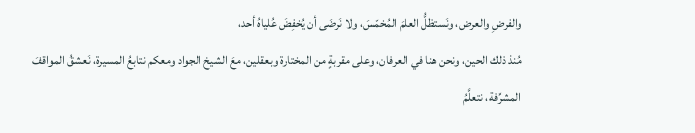والفرضِ والعرض، ونَستظلُّ العلمَ المُخمّسَ، ولا نَرضَى أن يُخفِضَ عُلياهُ أحد،
مُنذ ذلك الحين، ونحن هنا في العرفان، وعلى مقربةٍ من المختارة وبعقلين، معَ الشيخ الجواد ومعكم نتابعُ المسيرة، نَعشقُ المواقفَ المشرِّفة، نتعلَّمُ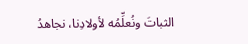الثباتَ ونُعلِّمُه لأولادِنا، نجاهدُ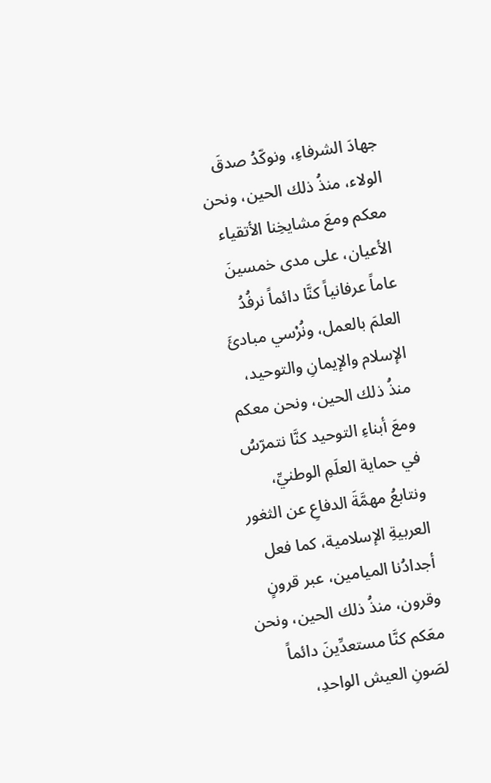جهادَ الشرفاءِ، ونوكّدُ صدقَ الولاء، منذُ ذلك الحين، ونحن معكم ومعَ مشايخِنا الأتقياء الأعيان، على مدى خمسينَ عاماً عرفانياً كنَّا دائماً نرفُدُ العلمَ بالعمل، ونُرْسي مبادئَ الإسلام والإيمانِ والتوحيد، منذُ ذلك الحين، ونحن معكم ومعَ أبناءِ التوحيد كنَّا نتمرّسُ في حماية العلَمِ الوطنيِّ، ونتابعُ مهمَّةَ الدفاعِ عن الثغور العربيةِ الإسلامية، كما فعل أجدادُنا الميامين، عبر قرونٍ وقرون، منذُ ذلك الحين، ونحن معَكم كنَّا مستعدِّينَ دائماً لصَونِ العيش الواحدِ،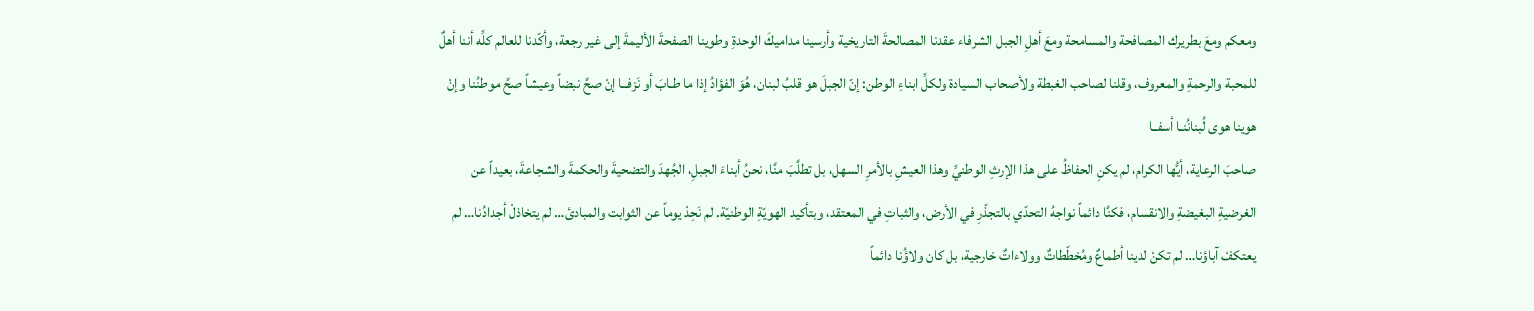ومعكم ومعَ بطريرك المصافحة والمسامحة ومعَ أهلِ الجبل الشرفاء عقدنا المصالحةَ التاريخية وأرسينا مداميكَ الوحدةِ وطوينا الصفحةَ الأليمةَ إلى غير رجعة، وأكّدنا للعالم كلِّه أننا أهلٌ للمحبة والرحمةِ والمعروف، وقلنا لصاحب الغبطة ولأصحاب السيادة ولكلِّ ابناءِ الوطن: إنّ الجبلَ هو قلبُ لبنان، هُوَ الفؤادُ إذا ما طـابَ أو نَزفــا إنْ صحَّ نبضاً وعيشاً صحَّ موطنُنا وإنْ هوينا هوى لُبنانُنـا أسفــا
صاحبَ الرعاية، أيُّها الكرام، لم يكنِ الحفاظُ على هذا الإرثِ الوطنيِّ وهذا العيشِ بالأمرِ السهل، بل تطلَّبَ منَّا، نحنُ أبناءَ الجبلِ، الجُهدَ والتضحيةَ والحكمةَ والشجاعةَ، بعيداً عن الغرضيةِ البغيضةِ والانقسام، فكنَّا دائماً نواجهُ التحدّي بالتجذّرِ في الأرض، والثباتِ في المعتقد، وبتأكيد الهويّةِ الوطنيّة. لم نَحِدْ يوماً عن الثوابت والمبادئ… لم يتخاذلْ أجدادُنا… لم يعتكفْ آباؤنا… لم تكنْ لدينا أطماعٌ ومُخطّطاتٌ وولاءاتٌ خارجية، بل كان ولاؤُنا دائماً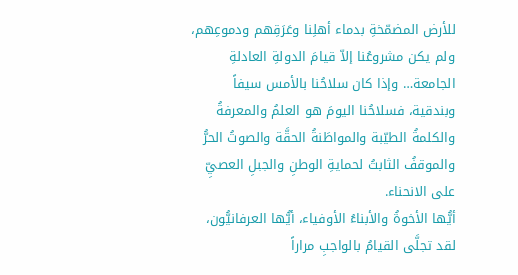للأرض المضمّخةِ بدماء أهلِنا وعَرَقِهم ودموعِهم، ولم يكن مشروعُنا إلاّ قيامَ الدولةِ العادلةِ الجامعة… وإذا كان سلاحُنا بالأمس سيفاً وبندقية، فسلاحُنا اليومَ هو العلمُ والمعرفةُ والكلمةُ الطيّبة والمواطَنةُ الحقَّة والصوتُ الحرُّ والموقفُ الثابتُ لحمايةِ الوطنِ والجبلِ العصيِّ على الانحناء.
أيُّها الأخوةُ والأبناءُ الأوفياء، أيُّها العرفانيُّون، لقد تجلَّى القيامُ بالواجبِ مراراً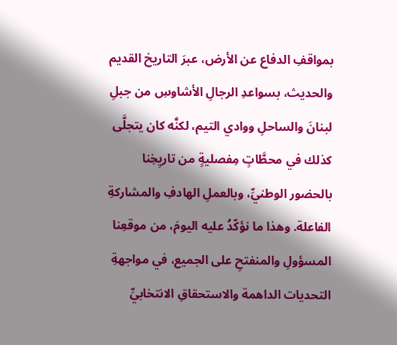بمواقفِ الدفاع عن الأرض، عبرَ التاريخ القديم والحديث، بسواعدِ الرجالِ الأشاوسِ من جبلِ لبنانَ والساحلِ ووادي التيم، لكنَّه كان يتجلَّى كذلك في محطَّاتٍ مِفصليةٍ من تاريِخِنا بالحضور الوطنيِّ، وبالعملِ الهادفِ والمشاركةِ الفاعلة. وهذا ما نؤكّدُ عليه اليومَ، من موقعِنا المسؤولِ والمنفتحِ على الجميع، في مواجهةِ التحديات الداهمة والاستحقاقِ الانتخابيِّ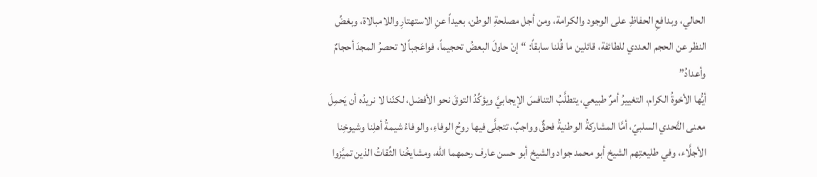الحالي، وبدافعِ الحفاظِ على الوجود والكرامة، ومن أجل مصلحةِ الوطن، بعيداً عنِ الاستهتارِ واللامبالاة، وبغضِّ النظر عن الحجم العددي للطائفة، قائلين ما قُلنا سابقاً: “إنْ حاولَ البعضُ تحجيماً، فواعَجباً لا تحصرُ المجدَ أحجامٌ وأعدادُ”
أيُّها الأخوةُ الكرام، التغييرُ أمرٌ طبيعي، يتطلَّبُ التنافسَ الإيجابيَّ ويؤكِّدُ التوقَ نحو الأفضل، لكنّنا لا نريدُه أن يَحمِلَ معنى التَّحدي السلبيّ، أمَّا المشاركةُ الوطنيةُ فحقٌّ وواجبٌ، تتجلَّى فيها روحُ الوفاءِ، والوفاءُ شيمةُ أهلِنا وشيوخِنا الأجلَّاء، وفي طليعتِهم الشيخ أبو محمد جواد والشيخ أبو حسن عارف رحمهما الله، ومشايخُنا الثِّقاتُ الذين تميَّزوا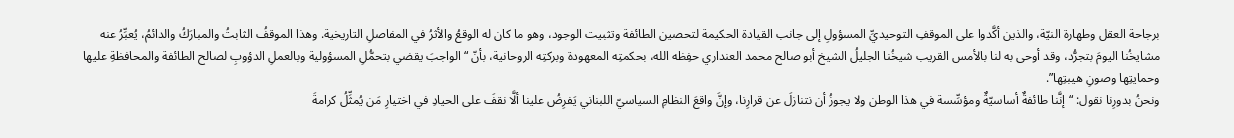برجاحة العقل وطهارة النيّة، والذين أكَّدوا على الموقفِ التوحيديِّ المسؤولِ إلى جانب القيادة الحكيمة لتحصين الطائفة وتثبيت الوجود، وهو ما كان له الوقعُ والأثرُ في المفاصلِ التاريخية. وهذا الموقفُ الثابتُ والمبارَكُ والدائمُ، يُعبِّرُ عنه مشايخُنا اليومَ بتجرُّد، وقد أوحى به لنا بالأمس القريب شيخُنا الجليلُ الشيخ أبو صالح محمد العنداري حفِظه الله، بحكمتِه المعهودة وبركتِه الروحانية، بأنّ “الواجبَ يقضي بتحمُّلِ المسؤولية وبالعملِ الدؤوبِ لصالح الطائفة والمحافظةِ عليها وحمايتِها وصونِ هيبتِها”.
ونحنُ بدورِنا نقول: “إنَّنا طائفةٌ أساسيّةٌ ومؤسِّسة في هذا الوطن ولا يجوزُ أن نتنازلَ عن قرارِنا، وإنَّ واقعَ النظامِ السياسيّ اللبناني يَفرِضُ علينا ألَّا نقفَ على الحيادِ في اختيارِ مَن يُمثِّلُ كرامةَ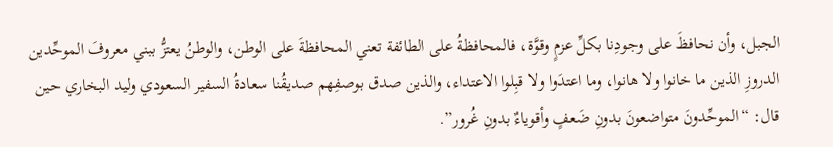الجبل، وأن نحافظَ على وجودِنا بكلِّ عزمٍ وقوَّة، فالمحافظةُ على الطائفة تعني المحافظةَ على الوطن، والوطنُ يعتزُّ ببني معروفَ الموحِّدين الدروزِ الذين ما خانوا ولا هانوا، وما اعتدَوا ولا قبِلوا الاعتداء، والذين صدق بوصفِهم صديقُنا سعادةُ السفير السعودي وليد البخاري حين قال: “الموحِّدونَ متواضعونَ بدونِ ضَعفٍ وأقوياءٌ بدونِ غُرور”.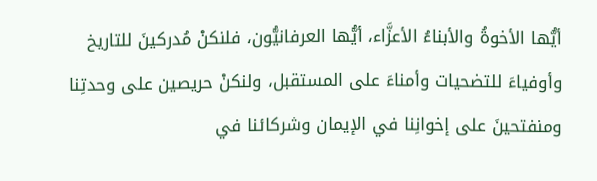أيُّها الأخوةُ والأبناءُ الأعزَّاء، أيُّها العرفانيُّون، فلنكنْ مُدركينَ للتاريخ وأوفياءَ للتضحيات وأمناءَ على المستقبل، ولنكنْ حريصين على وحدتِنا ومنفتحينَ على إخوانِنا في الإيمان وشركائنا في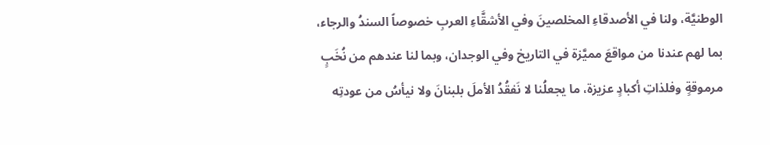الوطنيَّة، ولنا في الأصدقاءِ المخلصينَ وفي الأشقَّاءِ العربِ خصوصاً السندُ والرجاء، بما لهم عندنا من مواقعَ مميَّزة في التاريخ وفي الوجدان، وبما لنا عندهم من نُخَبٍ مرموقةٍ وفلذاتِ أكبادٍ عزيزة، ما يجعلُنا لا نَفقُدُ الأملَ بلبنانَ ولا نيأسُ من عودتِه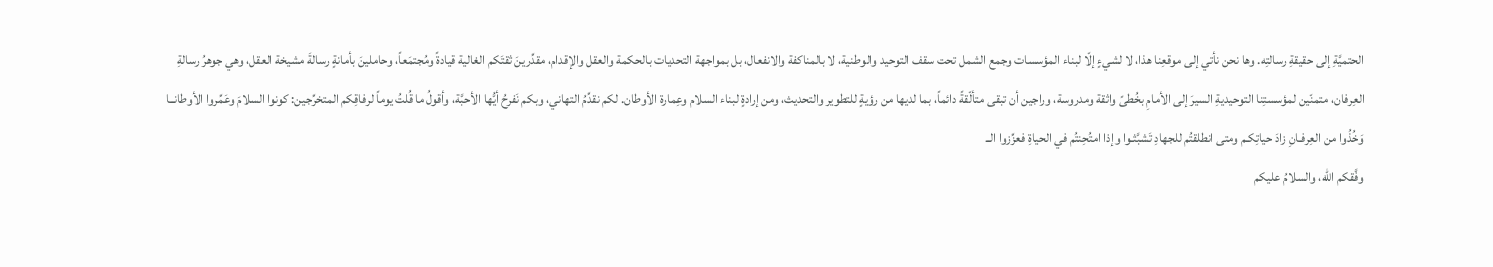الحتميَّةِ إلى حقيقةِ رسالتِه. وها نحن نأتي إلى موقعِنا هذا، لا لشيءٍ إلّا لبناء المؤسسات وجمع الشمل تحت سقف التوحيد والوطنية، لا بالمناكفة والانفعال، بل بمواجهة التحديات بالحكمة والعقل والإقدام، مقدِّرينَ ثقتَكم الغالية قيادةً ومُجتمَعاً، وحاملينَ بأمانةٍ رسالةَ مشيخة العقل، وهي جوهرُ رسالةِ العِرفان، متمنّين لمؤسستِنا التوحيديةِ السيرَ إلى الأمامِ بخُطىً واثقة ومدروسة، وراجين أن تبقى متألّقةً دائماً، بما لديها من رؤيةٍ للتطوير والتحديث، ومن إرادةٍ لبناء السلام وعِمارة الأوطان. لكم نقدِّمُ التهاني، وبكم نَفرحُ أيُّها الأحبَّة، وأقولُ ما قُلتُ يوماً لرفاقِكم المتخرِّجين: كونوا السلامَ وعَمِّروا الأوطانــا وَخُذُوا من العِرفـانِ زادَ حياتِكـم ومتى انطلقتُم للجهادِ تَشبَّثـوا وإذا امتُحِنتُم في الحياةِ فعزِّزوا الــ
وفَّقكم الله، والسلامُ عليكم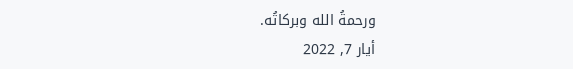ورحمةُ الله وبركاتُه.
أيار 7, 2022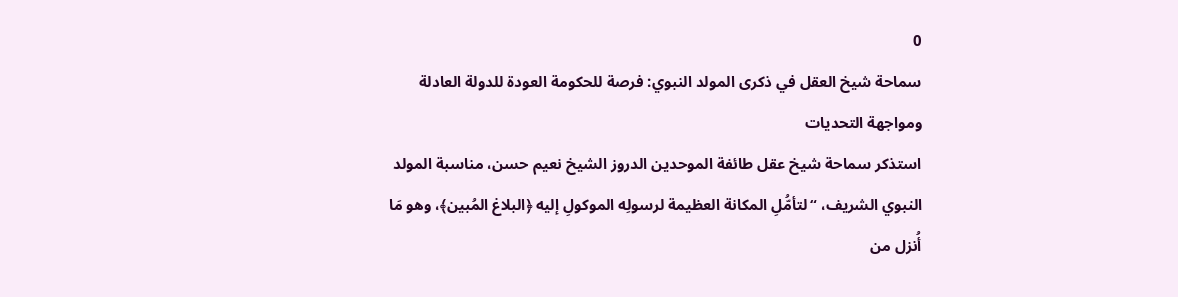0
سماحة شيخ العقل في ذكرى المولد النبوي: فرصة للحكومة العودة للدولة العادلة ومواجهة التحديات
استذكر سماحة شيخ عقل طائفة الموحدين الدروز الشيخ نعيم حسن، مناسبة المولد النبوي الشريف، “لتأمُّلِ المكانة العظيمة لرسولِه الموكولِ إليه ﴿البلاغ المُبين﴾، وهو مَا أُنزل من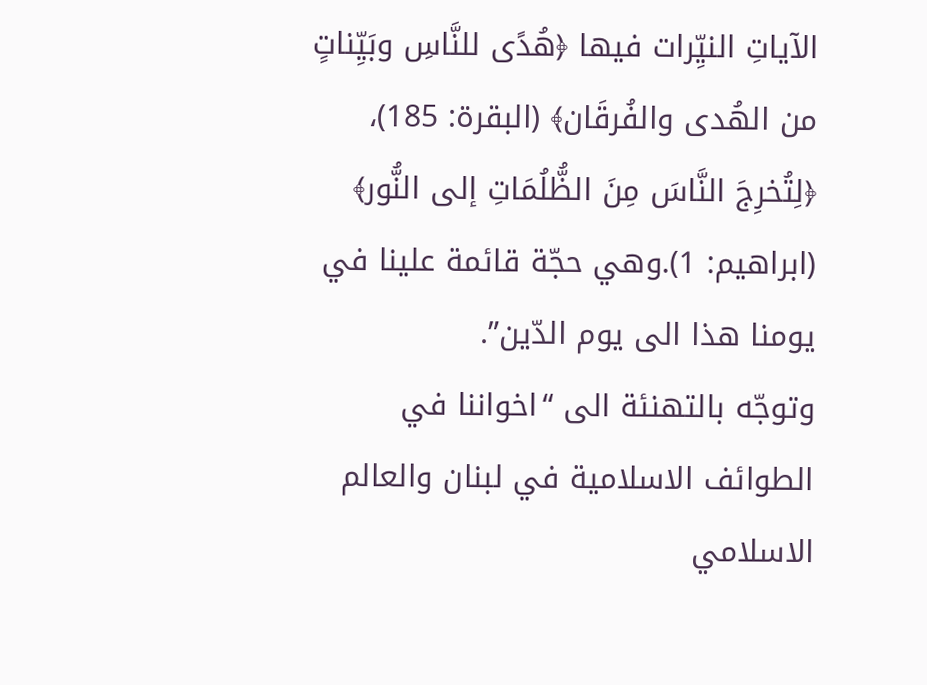الآياتِ النيِّرات فيها ﴿هُدًى للنَّاسِ وبَيِّناتٍ من الهُدى والفُرقَان﴾ (البقرة: 185)، ﴿لِتُخرِجَ النَّاسَ مِنَ الظُّلُمَاتِ إلى النُّور﴾ (ابراهيم: 1).وهي حجّة قائمة علينا في يومنا هذا الى يوم الدّين”.
وتوجّه بالتهنئة الى “اخواننا في الطوائف الاسلامية في لبنان والعالم الاسلامي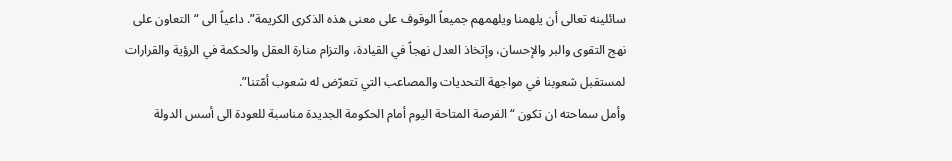سائلينه تعالى أن يلهمنا ويلهمهم جميعاً الوقوف على معنى هذه الذكرى الكريمة”. داعياً الى “التعاون على نهج التقوى والبر والإحسان، وإتخاذ العدل نهجاً في القيادة، والتزام منارة العقل والحكمة في الرؤية والقرارات لمستقبل شعوبنا في مواجهة التحديات والمصاعب التي تتعرّض له شعوب أمّتنا”.
وأمل سماحته ان تكون “الفرصة المتاحة اليوم أمام الحكومة الجديدة مناسبة للعودة الى أسس الدولة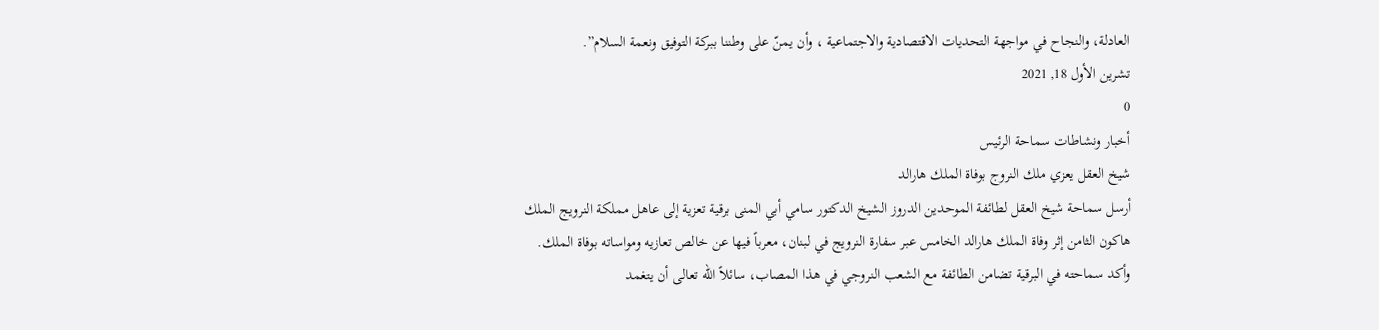العادلة، والنجاح في مواجهة التحديات الاقتصادية والاجتماعية ، وأن يمنّ على وطننا ببركة التوفيق ونعمة السلام”.
تشرين الأول 18, 2021
0
أخبار ونشاطات سماحة الرئيس
شيخ العقل يعزي ملك النروج بوفاة الملك هارالد
أرسل سماحة شيخ العقل لطائفة الموحدين الدروز الشيخ الدكتور سامي أبي المنى برقية تعزية إلى عاهل مملكة النرويج الملك هاكون الثامن إثر وفاة الملك هارالد الخامس عبر سفارة النرويج في لبنان، معرباً فيها عن خالص تعازيه ومواساته بوفاة الملك.
وأكد سماحته في البرقية تضامن الطائفة مع الشعب النروجي في هذا المصاب، سائلاً الله تعالى أن يتغمد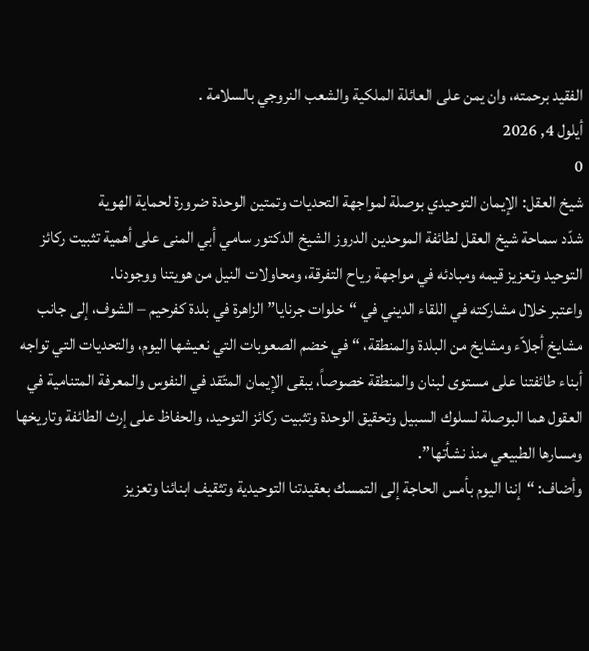الفقيد برحمته، وان يمن على العائلة الملكية والشعب النروجي بالسلامة .
أيلول 4, 2026
0
شيخ العقل: الإيمان التوحيدي بوصلة لمواجهة التحديات وتمتين الوحدة ضرورة لحماية الهوية
شدّد سماحة شيخ العقل لطائفة الموحدين الدروز الشيخ الدكتور سامي أبي المنى على أهمية تثبيت ركائز التوحيد وتعزيز قيمه ومبادئه في مواجهة رياح التفرقة، ومحاولات النيل من هويتنا ووجودنا.
واعتبر خلال مشاركته في اللقاء الديني في “خلوات جرنايا” الزاهرة في بلدة كفرحيم – الشوف، إلى جانب مشايخ أجلاّء ومشايخ من البلدة والمنطقة، “في خضم الصعوبات التي نعيشها اليوم، والتحديات التي تواجه أبناء طائفتنا على مستوى لبنان والمنطقة خصوصاً، يبقى الإيمان المتّقد في النفوس والمعرفة المتنامية في العقول هما البوصلة لسلوك السبيل وتحقيق الوحدة وتثبيت ركائز التوحيد، والحفاظ على إرث الطائفة وتاريخها ومسارها الطبيعي منذ نشأتها”.
وأضاف: “إننا اليوم بأمس الحاجة إلى التمسك بعقيدتنا التوحيدية وتثقيف ابنائنا وتعزيز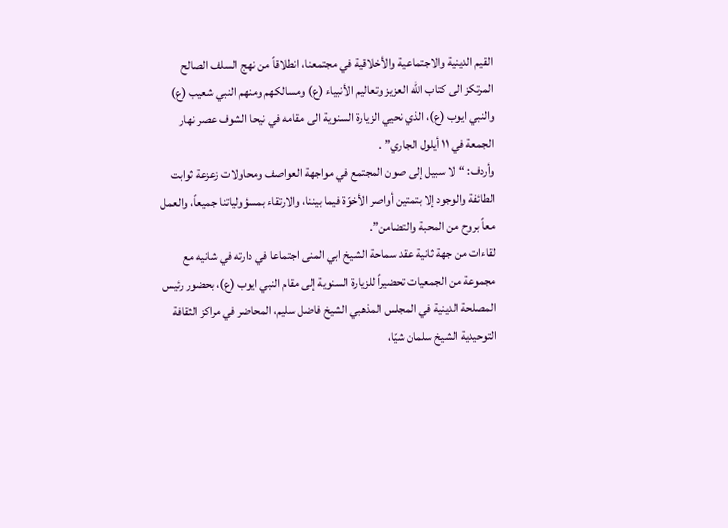القيم الدينية والاجتماعية والأخلاقية في مجتمعنا، انطلاقاً من نهج السلف الصالح المرتكز الى كتاب الله العزيز وتعاليم الأنبياء (ع) ومسالكهم ومنهم النبي شعيب (ع) والنبي ايوب (ع)، الذي نحيي الزيارة السنوية الى مقامه في نيحا الشوف عصر نهار الجمعة في ١١ أيلول الجاري” .
وأردف: “لا سبيل إلى صون المجتمع في مواجهة العواصف ومحاولات زعزعة ثوابت الطائفة والوجود إلا بتمتين أواصر الأخوّة فيما بيننا، والارتقاء بمسؤولياتنا جميعاً، والعمل معاً بروح من المحبة والتضامن”.
لقاءات من جهة ثانية عقد سماحة الشيخ ابي المنى اجتماعا في دارته في شانيه مع مجموعة من الجمعيات تحضيراً للزيارة السنوية إلى مقام النبي ايوب (ع)، بحضور رئيس المصلحة الدينية في المجلس المذهبي الشيخ فاضل سليم، المحاضر في مراكز الثقافة التوحيدية الشيخ سلمان شيّا،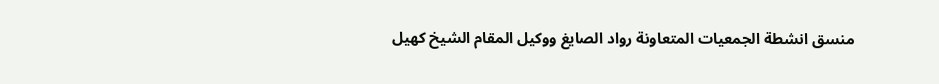منسق انشطة الجمعيات المتعاونة رواد الصايغ ووكيل المقام الشيخ كهيل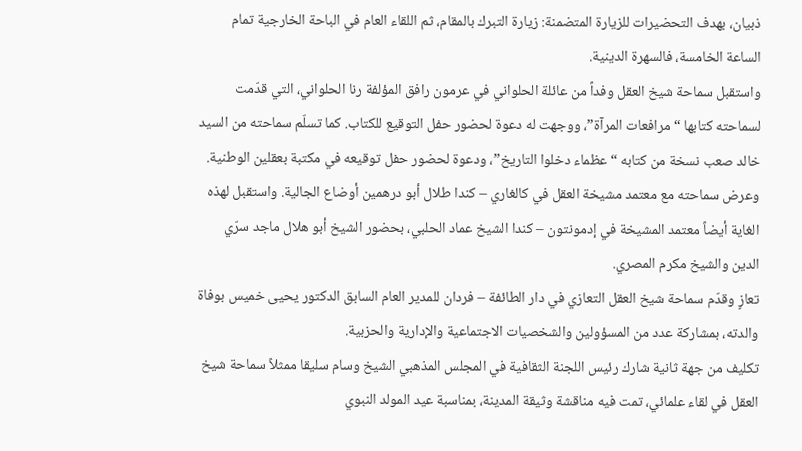ذبيان، بهدف التحضيرات للزيارة المتضمنة: زيارة التبرك بالمقام، ثم اللقاء العام في الباحة الخارجية تمام الساعة الخامسة، فالسهرة الدينية.
واستقبل سماحة شيخ العقل وفداً من عائلة الحلواني في عرمون رافق المؤلفة رنا الحلواني، التي قدّمت لسماحته كتابها “مرافعات المرآة”، ووجهت له دعوة لحضور حفل التوقيع للكتاب. كما تسلّم سماحته من السيد خالد صعب نسخة من كتابه “عظماء دخلوا التاريخ”، ودعوة لحضور حفل توقيعه في مكتبة بعقلين الوطنية.
وعرض سماحته مع معتمد مشيخة العقل في كالغاري – كندا طلال أبو درهمين أوضاع الجالية. واستقبل لهذه الغاية أيضاً معتمد المشيخة في إدمونتون – كندا الشيخ عماد الحلبي، بحضور الشيخ أبو هلال ماجد سرّي الدين والشيخ مكرم المصري.
تعازٍ وقدّم سماحة شيخ العقل التعازي في دار الطائفة – فردان للمدير العام السابق الدكتور يحيى خميس بوفاة والدته، بمشاركة عدد من المسؤولين والشخصيات الاجتماعية والإدارية والحزبية.
تكليف من جهة ثانية شارك رئيس اللجنة الثقافية في المجلس المذهبي الشيخ وسام سليقا ممثلاً سماحة شيخ العقل في لقاء علمائي، تمت فيه مناقشة وثيقة المدينة، بمناسبة عيد المولد النبوي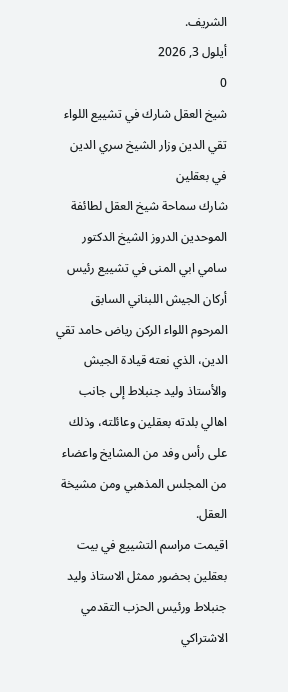الشريف.
أيلول 3, 2026
0
شيخ العقل شارك في تشييع اللواء تقي الدين وزار الشيخ سري الدين في بعقلين
شارك سماحة شيخ العقل لطائفة الموحدين الدروز الشيخ الدكتور سامي ابي المنى في تشييع رئيس أركان الجيش اللبناني السابق المرحوم اللواء الركن رياض حامد تقي الدين، الذي نعته قيادة الجيش والأستاذ وليد جنبلاط إلى جانب اهالي بلدته بعقلين وعائلته، وذلك على رأس وفد من المشايخ واعضاء من المجلس المذهبي ومن مشيخة العقل.
اقيمت مراسم التشييع في بيت بعقلين بحضور ممثل الاستاذ وليد جنبلاط ورئيس الحزب التقدمي الاشتراكي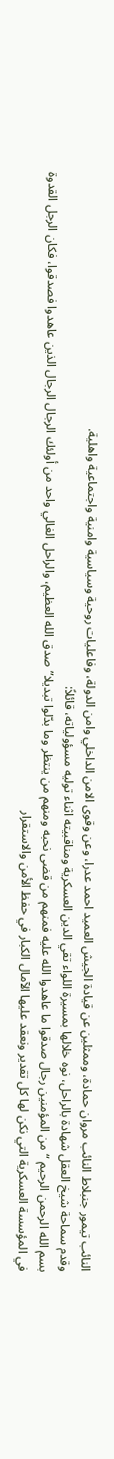النائب تيمور جنبلاط النائب مروان حمادة، وممثلين عن قيادة الجيش العميد احمد عدرا، وعن وقوى الامن الداخلي وامن الدولة، وفاعليات روحية وسياسية وامنية واجتماعية واهلية.
وقدم سماحة شيخ العقل شهادة بالراحل، نوه خلالها بمسيرة اللواء تقي الدين العسكرية ومناقبيته اثناء توليه مسؤولياته، قائلاً:
بسم الله الرحمن الرحيم “من المؤمنين رجال صدقوا ما عاهدوا الله عليه فمنهم من قضى نحبه ومنهم من ينتظر وما بدّلوا تبديلا” صدق الله العظيم، والراحل الغالي واحد من أولئك الرجال الرجال الذين عاهدوا فصدقوا، فكان الرجل القدوة في المؤسسة العسكرية التي نكن لها كل تقدير ونعقد عليها الآمال الكبار في حفظ الأمن والاستقرار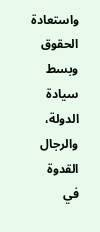واستعادة الحقوق وبسط سيادة الدولة، والرجال القدوة في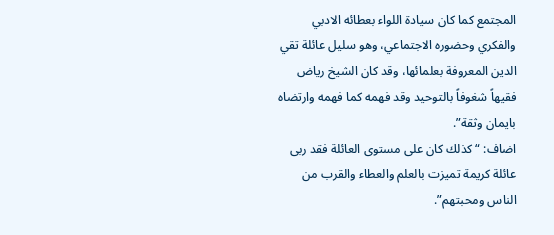المجتمع كما كان سيادة اللواء بعطائه الادبي والفكري وحضوره الاجتماعي، وهو سليل عائلة تقي الدين المعروفة بعلمائها، وقد كان الشيخ رياض فقيهاً شغوفاً بالتوحيد وقد فهمه كما فهمه وارتضاه بايمان وثقة”.
اضاف: “كذلك كان على مستوى العائلة فقد ربى عائلة كريمة تميزت بالعلم والعطاء والقرب من الناس ومحبتهم”.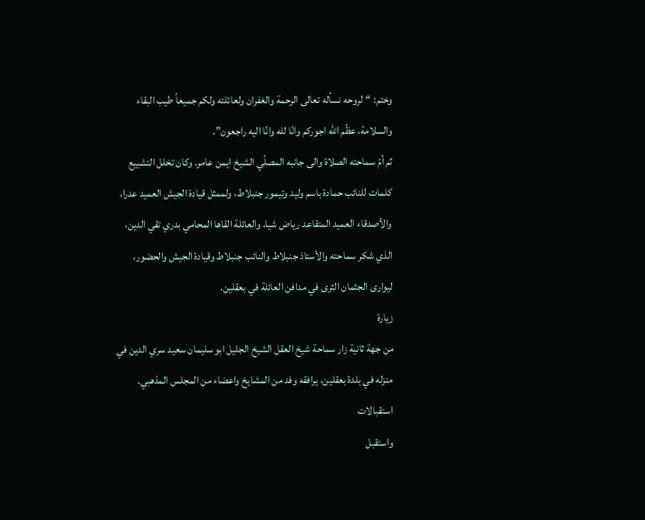وختم: “لروحه نسأله تعالى الرحمة والغفران ولعائلته ولكم جميعاً طيب البقاء والسلامة، عظّم الله اجوركم وانّا لله وانّا اليه راجعون”.
ثم أمّ سماحته الصلاة والى جانبه المصلّي الشيخ ايمن عامر. وكان تخلل التشييع كلمات للنائب حمادة باسم وليد وتيمور جنبلاط، ولممثل قيادة الجيش العميد عدرا، والأصدقاء العميد المتقاعد رياض شيا، والعائلة القاها المحامي بدري تقي الدين، الذي شكر سماحته والأستاذ جنبلاط والنائب جنبلاط وقيادة الجيش والحضور، ليوارى الجثمان الثرى في مدافن العائلة في بعقلين.
زيارة
من جهة ثانية زار سماحة شيخ العقل الشيخ الجليل ابو سليمان سعيد سري الدين في منزله في بلدة بعقلين، يرافقه وفد من المشايخ واعضاء من المجلس المذهبي.
استقبالات
واستقبل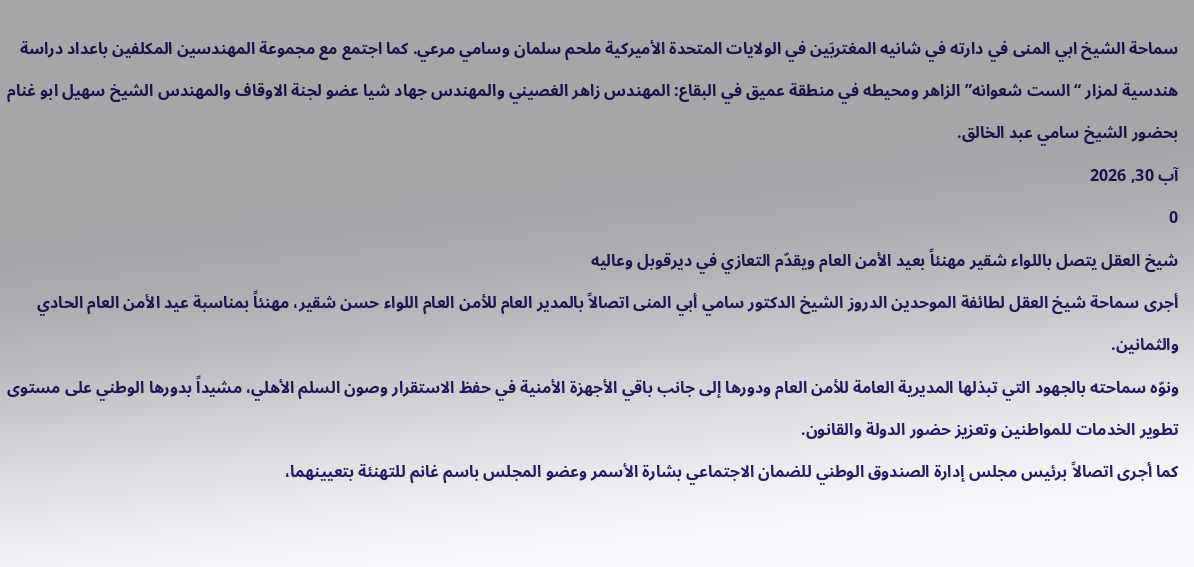سماحة الشيخ ابي المنى في دارته في شانيه المغتربَين في الولايات المتحدة الأميركية ملحم سلمان وسامي مرعي. كما اجتمع مع مجموعة المهندسين المكلفين باعداد دراسة هندسية لمزار “الست شعوانه” الزاهر ومحيطه في منطقة عميق في البقاع: المهندس زاهر الغصيني والمهندس جهاد شيا عضو لجنة الاوقاف والمهندس الشيخ سهيل ابو غنام بحضور الشيخ سامي عبد الخالق.
آب 30, 2026
0
شيخ العقل يتصل باللواء شقير مهنئاً بعيد الأمن العام ويقدّم التعازي في ديرقوبل وعاليه
أجرى سماحة شيخ العقل لطائفة الموحدين الدروز الشيخ الدكتور سامي أبي المنى اتصالاً بالمدير العام للأمن العام اللواء حسن شقير، مهنئاً بمناسبة عيد الأمن العام الحادي والثمانين.
ونوّه سماحته بالجهود التي تبذلها المديرية العامة للأمن العام ودورها إلى جانب باقي الأجهزة الأمنية في حفظ الاستقرار وصون السلم الأهلي، مشيداً بدورها الوطني على مستوى تطوير الخدمات للمواطنين وتعزيز حضور الدولة والقانون.
كما أجرى اتصالاً برئيس مجلس إدارة الصندوق الوطني للضمان الاجتماعي بشارة الأسمر وعضو المجلس باسم غانم للتهنئة بتعيينهما،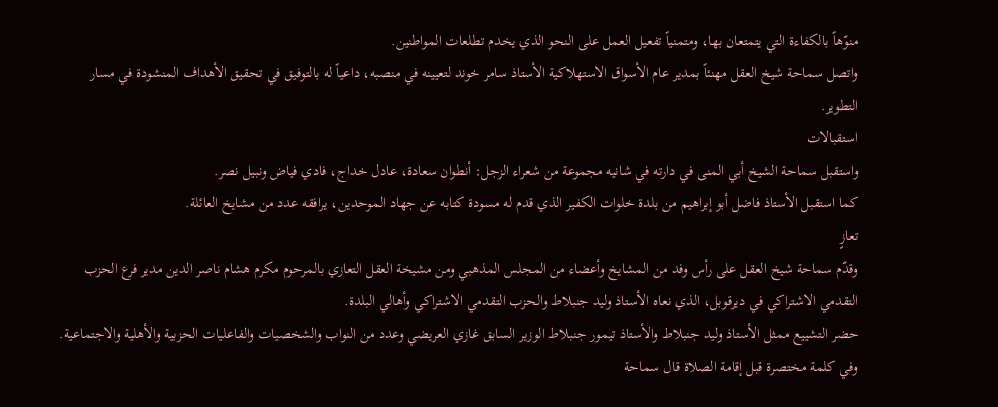منوّهاً بالكفاءة التي يتمتعان بها، ومتمنياً تفعيل العمل على النحو الذي يخدم تطلعات المواطنين.
واتصل سماحة شيخ العقل مهنئاً بمدير عام الأسواق الاستهلاكية الأستاذ سامر خوند لتعيينه في منصبه، داعياً له بالتوفيق في تحقيق الأهداف المنشودة في مسار التطوير.
استقبالات
واستقبل سماحة الشيخ أبي المنى في دارته في شانيه مجموعة من شعراء الزجل: أنطوان سعادة، عادل خداج، فادي فياض ونبيل نصر.
كما استقبل الأستاذ فاضل أبو إبراهيم من بلدة خلوات الكفير الذي قدم له مسودة كتابه عن جهاد الموحدين، يرافقه عدد من مشايخ العائلة.
تعازٍ
وقدّم سماحة شيخ العقل على رأس وفد من المشايخ وأعضاء من المجلس المذهبي ومن مشيخة العقل التعازي بالمرحوم مكرم هشام ناصر الدين مدير فرع الحزب التقدمي الاشتراكي في ديرقوبل، الذي نعاه الأستاذ وليد جنبلاط والحزب التقدمي الاشتراكي وأهالي البلدة.
حضر التشييع ممثل الأستاذ وليد جنبلاط والأستاذ تيمور جنبلاط الوزير السابق غازي العريضي وعدد من النواب والشخصيات والفاعليات الحزبية والأهلية والاجتماعية.
وفي كلمة مختصرة قبل إقامة الصلاة قال سماحة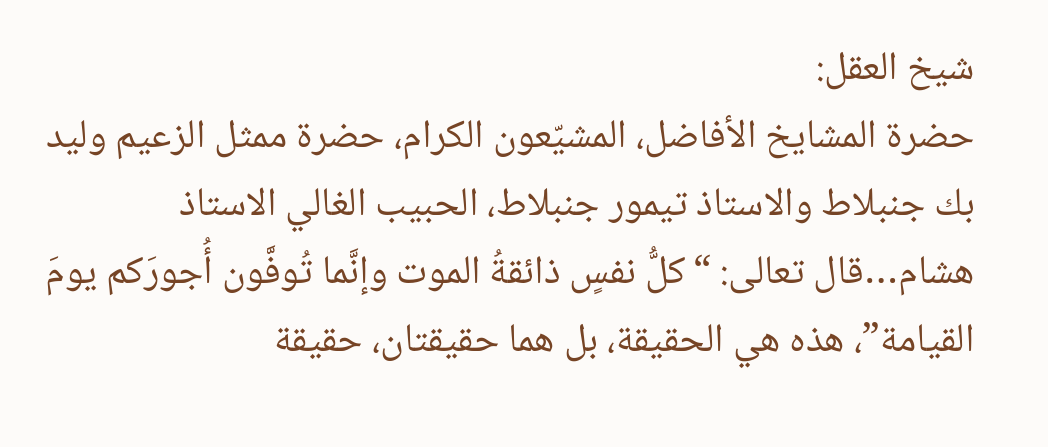شيخ العقل:
حضرة المشايخ الأفاضل، المشيّعون الكرام، حضرة ممثل الزعيم وليد بك جنبلاط والاستاذ تيمور جنبلاط، الحبيب الغالي الاستاذ هشام…قال تعالى: “كلُّ نفسٍ ذائقةُ الموت وإنَّما تُوفَّون أُجورَكم يومَ القيامة”، هذه هي الحقيقة، بل هما حقيقتان، حقيقة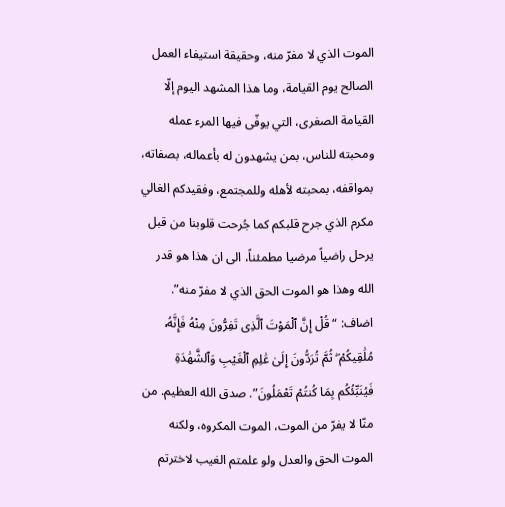الموت الذي لا مفرّ منه، وحقيقة استيفاء العمل الصالح يوم القيامة، وما هذا المشهد اليوم إلّا القيامة الصغرى، التي يوفّى فيها المرء عمله ومحبته للناس، بمن يشهدون له بأعماله، بصفاته، بمواقفه، بمحبته لأهله وللمجتمع، وفقيدكم الغالي مكرم الذي جرح قلبكم كما جُرحت قلوبنا من قبل يرحل راضياً مرضيا مطمئناً، الى ان هذا هو قدر الله وهذا هو الموت الحق الذي لا مفرّ منه”.
اضاف: “قُلْ إِنَّ ٱلْمَوْتَ ٱلَّذِى تَفِرُّونَ مِنْهُ فَإِنَّهُۥ مُلَٰقِيكُمْ ۖ ثُمَّ تُرَدُّونَ إِلَىٰ عَٰلِمِ ٱلْغَيْبِ وَٱلشَّهَٰدَةِ فَيُنَبِّئُكُم بِمَا كُنتُمْ تَعْمَلُونَ”. صدق الله العظيم. من منّا لا يفرّ من الموت، الموت المكروه، ولكنه الموت الحق والعدل ولو علمتم الغيب لاخترتم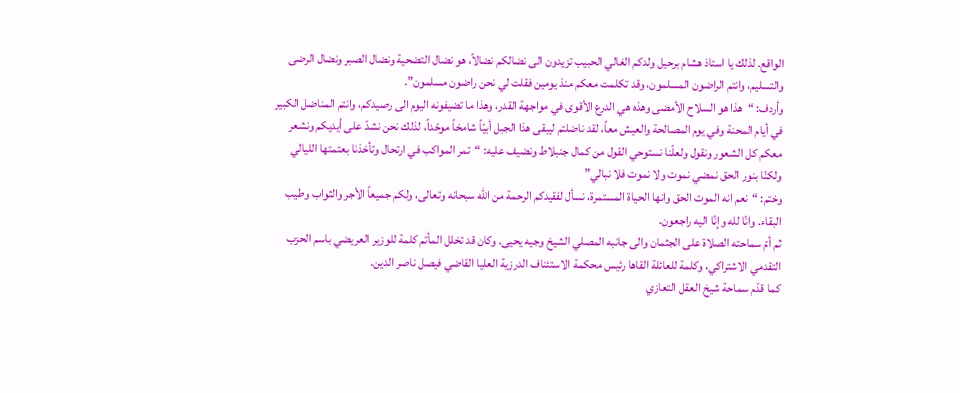الواقع. لذلك يا استاذ هشام برحيل ولدكم الغالي الحبيب تزيدون الى نضالكم نضالاً، هو نضال التضحية ونضال الصبر ونضال الرضى والتسليم، وانتم الراضون المسلمون، وقد تكلمت معكم منذ يومين فقلت لي نحن راضون مسلمون”.
وأردف: “هذا هو السلاح الأمضى وهذه هي الدرع الأقوى في مواجهة القدر، وهذا ما تضيفونه اليوم الى رصيدكم، وانتم المناضل الكبير في أيام المحنة وفي يوم المصالحة والعيش معاً، لقد ناضلتم ليبقى هذا الجبل أبيّاً شامخاً موحّداً، لذلك نحن نشدّ على أيديكم ونشعر معكم كل الشعور ونقول ولعلّنا نستوحي القول من كمال جنبلاط ونضيف عليه: “تمر المواكب في ارتحال وتأخذنا بعتمتها الليالي ولكنّا بنور الحق نمضي نموت ولا نموت فلا نبالي”
وختم: “نعم انه الموت الحق وانها الحياة المستمرة، نسأل لفقيدكم الرحمة من الله سبحانه وتعالى، ولكم جميعاً الأجر والثواب وطيب البقاء. وانّا لله وإنّا اليه راجعون.
ثم أمّ سماحته الصلاة على الجثمان والى جانبه المصلي الشيخ وجيه يحيى. وكان قد تخلل المأتم كلمة للوزير العريضي باسم الحزب التقدمي الاشتراكي، وكلمة للعائلة القاها رئيس محكمة الاستئناف الدرزية العليا القاضي فيصل ناصر الدين.
كما قدّم سماحة شيخ العقل التعازي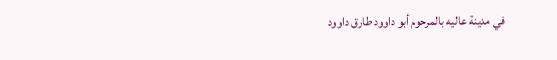في مدينة عاليه بالمرحوم أبو داوود طارق داوود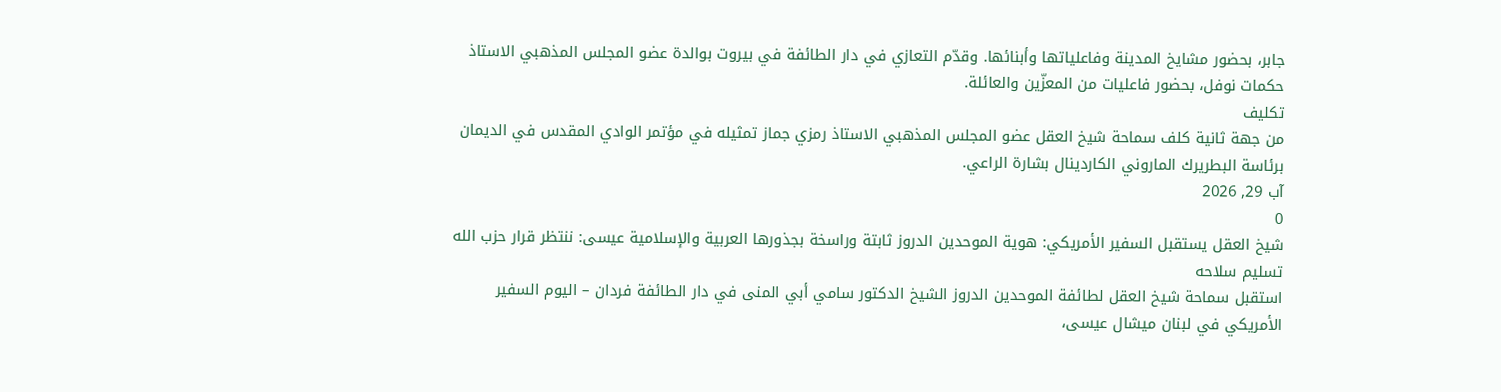جابر، بحضور مشايخ المدينة وفاعلياتها وأبنائها. وقدّم التعازي في دار الطائفة في بيروت بوالدة عضو المجلس المذهبي الاستاذ حكمات نوفل، بحضور فاعليات من المعزّين والعائلة.
تكليف
من جهة ثانية كلف سماحة شيخ العقل عضو المجلس المذهبي الاستاذ رمزي جماز تمثيله في مؤتمر الوادي المقدس في الديمان برئاسة البطريرك الماروني الكاردينال بشارة الراعي.
آب 29, 2026
0
شيخ العقل يستقبل السفير الأمريكي: هوية الموحدين الدروز ثابتة وراسخة بجذورها العربية والإسلامية عيسى: ننتظر قرار حزب الله تسليم سلاحه
استقبل سماحة شيخ العقل لطائفة الموحدين الدروز الشيخ الدكتور سامي أبي المنى في دار الطائفة فردان – اليوم السفير الأمريكي في لبنان ميشال عيسى،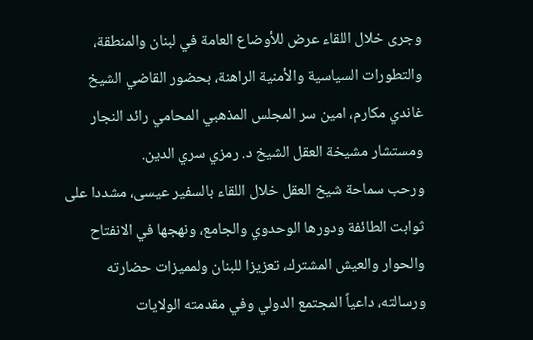وجرى خلال اللقاء عرض للأوضاع العامة في لبنان والمنطقة، والتطورات السياسية والأمنية الراهنة، بحضور القاضي الشيخ غاندي مكارم، امين سر المجلس المذهبي المحامي رائد النجار ومستشار مشيخة العقل الشيخ د. رمزي سري الدين.
ورحب سماحة شيخ العقل خلال اللقاء بالسفير عيسى، مشددا على ثوابت الطائفة ودورها الوحدوي والجامع، ونهجها في الانفتاح والحوار والعيش المشترك، تعزيزا للبنان ولمميزات حضارته ورسالته، داعياً المجتمع الدولي وفي مقدمته الولايات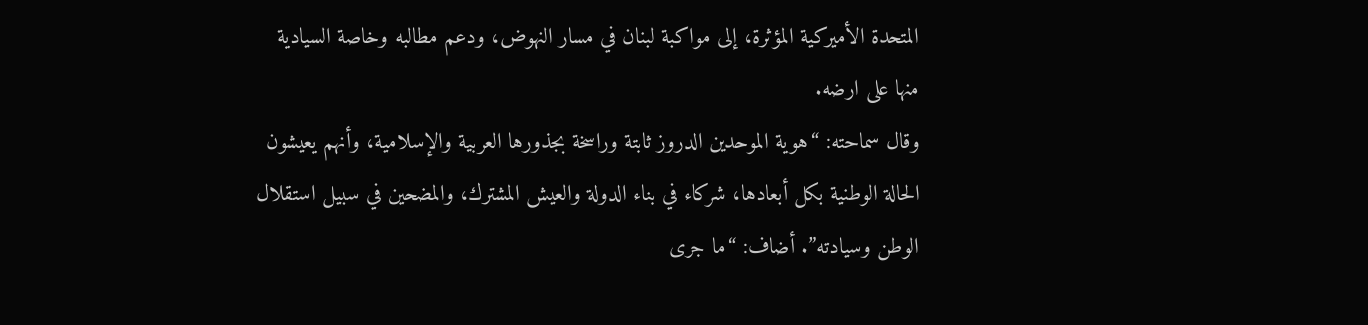المتحدة الأميركية المؤثرة، إلى مواكبة لبنان في مسار النهوض، ودعم مطالبه وخاصة السيادية منها على ارضه.
وقال سماحته: “هوية الموحدين الدروز ثابتة وراسخة بجذورها العربية والإسلامية، وأنهم يعيشون الحالة الوطنية بكل أبعادها، شركاء في بناء الدولة والعيش المشترك، والمضحين في سبيل استقلال الوطن وسيادته”. أضاف: “ما جرى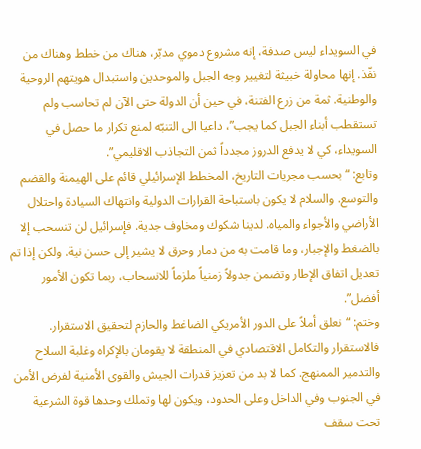في السويداء ليس صدفة، إنه مشروع دموي مدبّر، هناك من خطط وهناك من نفّذ. إنها محاولة خبيثة لتغيير وجه الجبل والموحدين واستبدال هويتهم الروحية والوطنية. ثمة من زرع الفتنة، في حين أن الدولة حتى الآن لم تحاسب ولم تستقطب أبناء الجبل كما يجب”، داعيا الى التنبّه لمنع تكرار ما حصل في السويداء، كي لا يدفع الدروز مجدداً ثمن التجاذب الاقليمي”.
وتابع: “بحسب مجريات التاريخ، المخطط الإسرائيلي قائم على الهيمنة والقضم والتوسع. والسلام لا يكون باستباحة القرارات الدولية وانتهاك السيادة واحتلال الأراضي والأجواء والمياه. لدينا شكوك ومخاوف جدية. فإسرائيل لن تنسحب إلا بالضغط والإجبار، وما قامت به من دمار وحرق لا يشير إلى حسن نية. ولكن إذا تم تعديل اتفاق الإطار وتضمن جدولاً زمنياً ملزماً للانسحاب، ربما تكون الأمور أفضل”.
وختم: “نعلق أملاً على الدور الأمريكي الضاغط والحازم لتحقيق الاستقرار. فالاستقرار والتكامل الاقتصادي في المنطقة لا يقومان بالإكراه وغلبة السلاح والتدمير الممنهج. كما لا بد من تعزيز قدرات الجيش والقوى الأمنية لفرض الأمن في الجنوب وفي الداخل وعلى الحدود، ويكون لها وتملك وحدها قوة الشرعية تحت سقف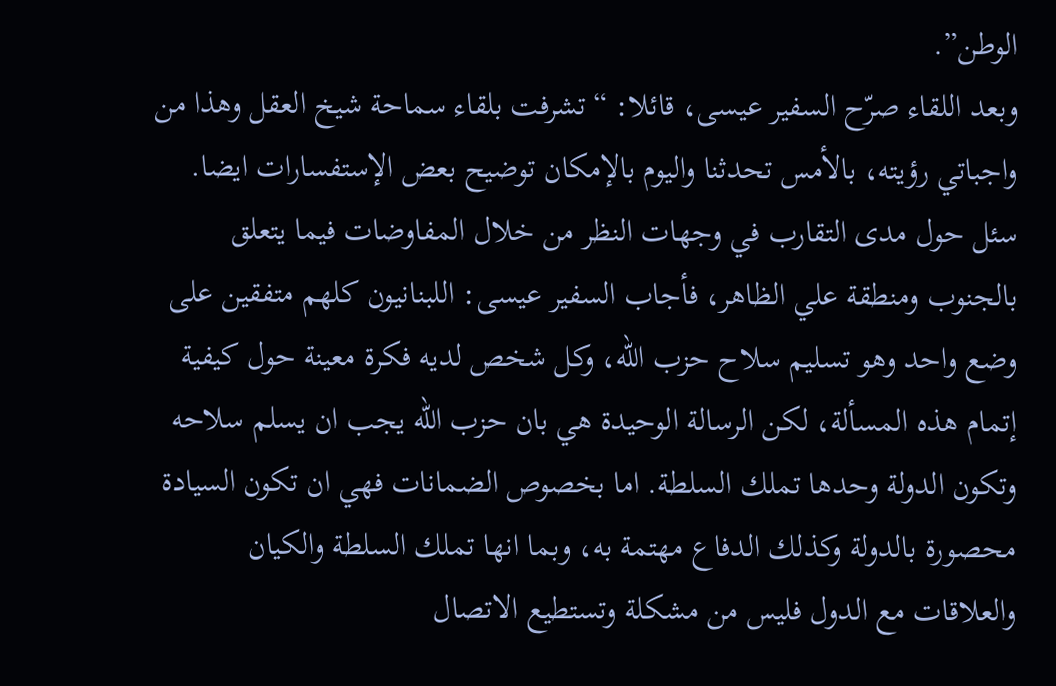الوطن”.
وبعد اللقاء صرّح السفير عيسى، قائلا: “تشرفت بلقاء سماحة شيخ العقل وهذا من واجباتي رؤيته، بالأمس تحدثنا واليوم بالإمكان توضيح بعض الإستفسارات ايضا.
سئل حول مدى التقارب في وجهات النظر من خلال المفاوضات فيما يتعلق بالجنوب ومنطقة علي الظاهر، فأجاب السفير عيسى: اللبنانيون كلهم متفقين على وضع واحد وهو تسليم سلاح حزب الله، وكل شخص لديه فكرة معينة حول كيفية إتمام هذه المسألة، لكن الرسالة الوحيدة هي بان حزب الله يجب ان يسلم سلاحه وتكون الدولة وحدها تملك السلطة. اما بخصوص الضمانات فهي ان تكون السيادة محصورة بالدولة وكذلك الدفاع مهتمة به، وبما انها تملك السلطة والكيان والعلاقات مع الدول فليس من مشكلة وتستطيع الاتصال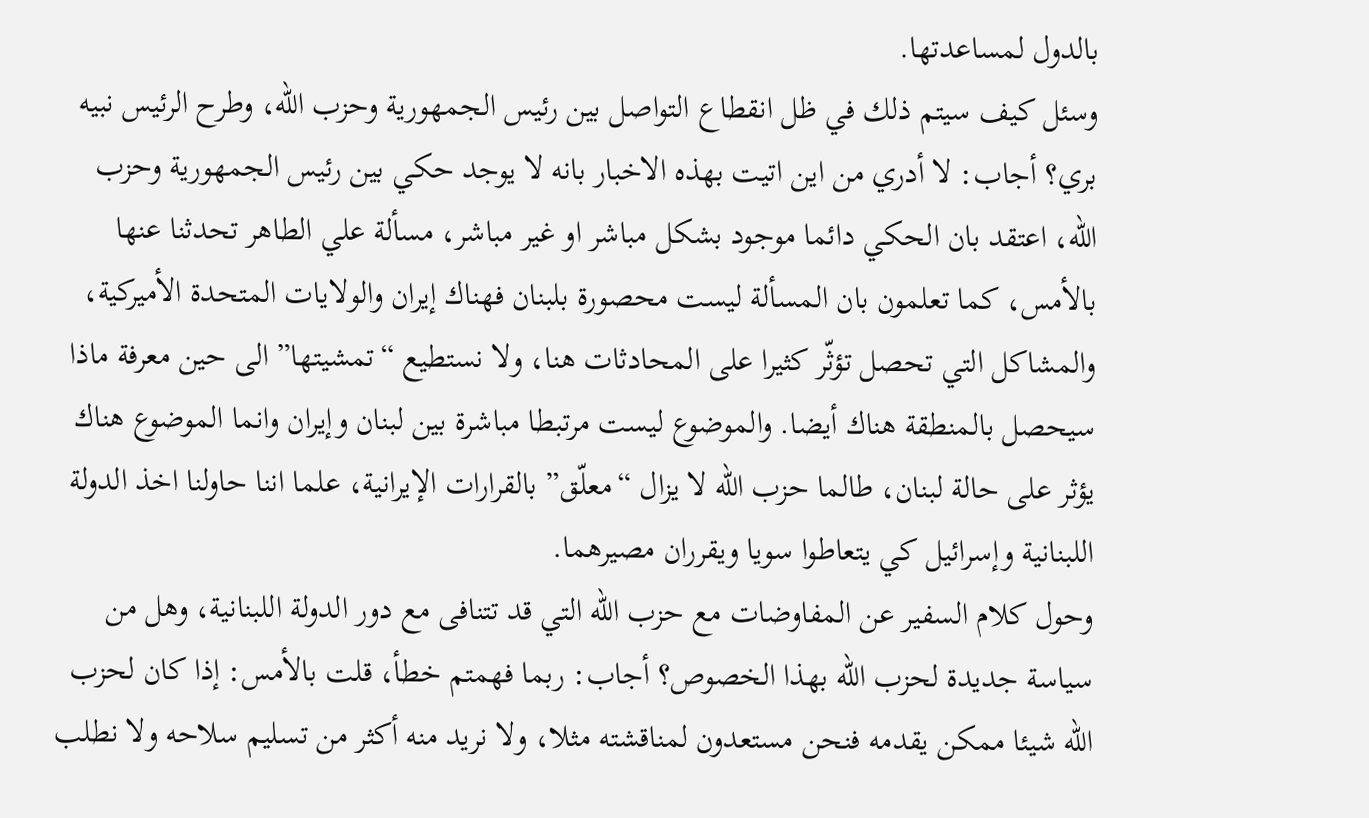بالدول لمساعدتها.
وسئل كيف سيتم ذلك في ظل انقطاع التواصل بين رئيس الجمهورية وحزب الله، وطرح الرئيس نبيه بري؟ أجاب: لا أدري من اين اتيت بهذه الاخبار بانه لا يوجد حكي بين رئيس الجمهورية وحزب الله، اعتقد بان الحكي دائما موجود بشكل مباشر او غير مباشر، مسألة علي الطاهر تحدثنا عنها بالأمس، كما تعلمون بان المسألة ليست محصورة بلبنان فهناك إيران والولايات المتحدة الأميركية، والمشاكل التي تحصل تؤثّر كثيرا على المحادثات هنا، ولا نستطيع “تمشيتها” الى حين معرفة ماذا سيحصل بالمنطقة هناك أيضا. والموضوع ليست مرتبطا مباشرة بين لبنان وإيران وانما الموضوع هناك يؤثر على حالة لبنان، طالما حزب الله لا يزال “معلّق” بالقرارات الإيرانية، علما اننا حاولنا اخذ الدولة اللبنانية وإسرائيل كي يتعاطوا سويا ويقرران مصيرهما.
وحول كلام السفير عن المفاوضات مع حزب الله التي قد تتنافى مع دور الدولة اللبنانية، وهل من سياسة جديدة لحزب الله بهذا الخصوص؟ أجاب: ربما فهمتم خطأ، قلت بالأمس: إذا كان لحزب الله شيئا ممكن يقدمه فنحن مستعدون لمناقشته مثلا، ولا نريد منه أكثر من تسليم سلاحه ولا نطلب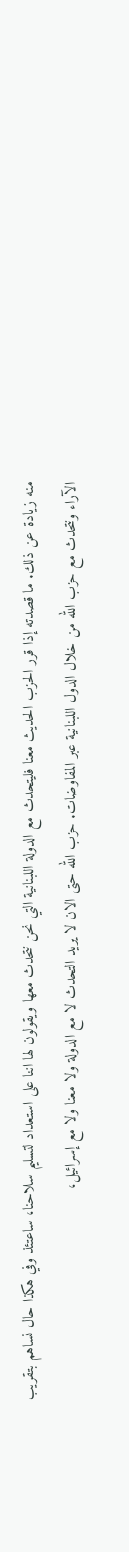منه زيادة عن ذلك. ما قصدته إذا قرر الحزب الحديث معنا فليتحدث مع الدولة اللبنانية التي نحن نتحدث معها ويقولون لها اننا على استعداد لتسليم سلاحنا، ساعتئذ وفي هكذا حال نساهم بتقريب الآراء ونتحدث مع حزب الله من خلال الدول اللبنانية عبر المفاوضات. حزب الله حتى الان لا يريد التحدث لا مع الدولة ولا معنا ولا مع إسرائيل،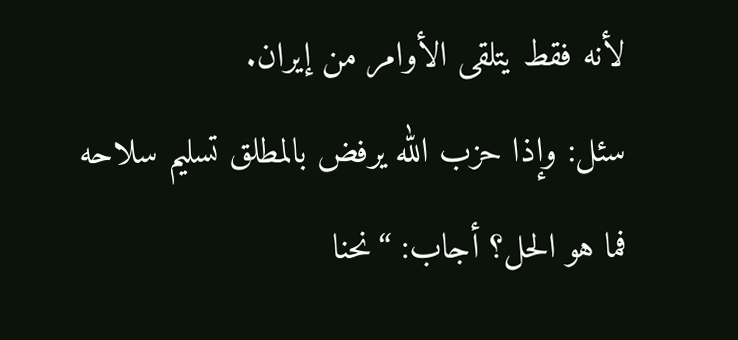لأنه فقط يتلقى الأوامر من إيران.
سئل: وإذا حزب الله يرفض بالمطلق تسليم سلاحه فما هو الحل؟ أجاب: “نحنا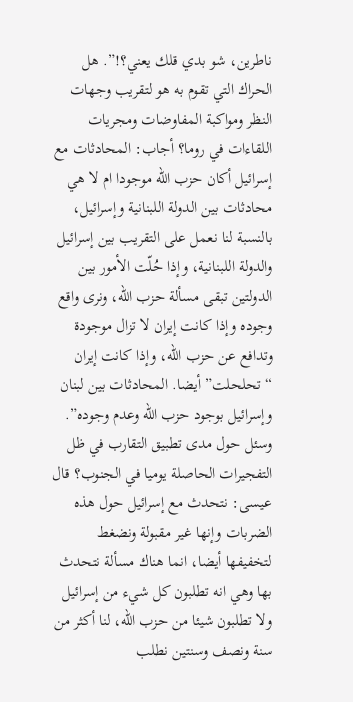ناطرين، شو بدي قلك يعني؟!”. هل الحراك التي تقوم به هو لتقريب وجهات النظر ومواكبة المفاوضات ومجريات اللقاءات في روما؟ أجاب: المحادثات مع إسرائيل أكان حزب الله موجودا ام لا هي محادثات بين الدولة اللبنانية وإسرائيل، بالنسبة لنا نعمل على التقريب بين إسرائيل والدولة اللبنانية، وإذا حُلّت الأمور بين الدولتين تبقى مسألة حزب الله، ونرى واقع وجوده وإذا كانت إيران لا تزال موجودة وتدافع عن حزب الله، وإذا كانت إيران “تحلحلت” أيضا. المحادثات بين لبنان وإسرائيل بوجود حزب الله وعدم وجوده”.
وسئل حول مدى تطبيق التقارب في ظل التفجيرات الحاصلة يوميا في الجنوب؟ قال عيسى: نتحدث مع إسرائيل حول هذه الضربات وإنها غير مقبولة ونضغط لتخفيفها أيضا، انما هناك مسألة نتحدث بها وهي انه تطلبون كل شيء من إسرائيل ولا تطلبون شيئا من حزب الله، لنا أكثر من سنة ونصف وسنتين نطلب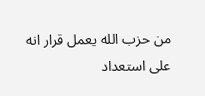من حزب الله يعمل قرار انه على استعداد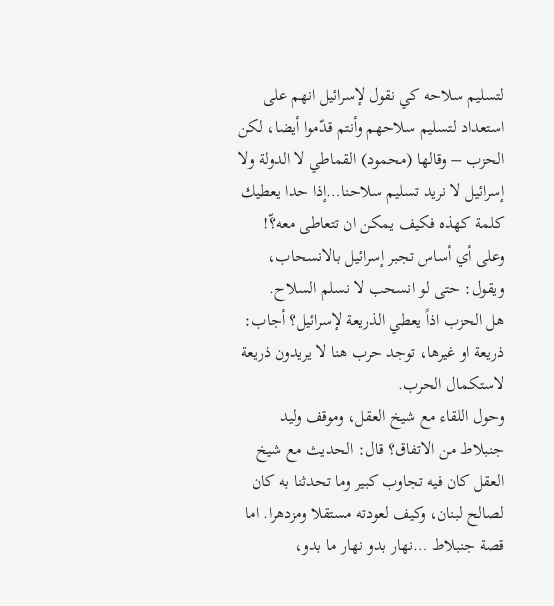لتسليم سلاحه كي نقول لإسرائيل انهم على استعداد لتسليم سلاحهم وأنتم قدّموا أيضا، لكن الحزب – وقالها (محمود) القماطي لا الدولة ولا إسرائيل لا نريد تسليم سلاحنا…إذا حدا يعطيك كلمة كهذه فكيف يمكن ان تتعاطى معه؟ّ! وعلى أي أساس تجبر إسرائيل بالانسحاب، ويقول: حتى لو انسحب لا نسلم السلاح.
هل الحزب اذاً يعطي الذريعة لإسرائيل؟ أجاب: ذريعة او غيرها، توجد حرب هنا لا يريدون ذريعة لاستكمال الحرب.
وحول اللقاء مع شيخ العقل، وموقف وليد جنبلاط من الاتفاق؟ قال: الحديث مع شيخ العقل كان فيه تجاوب كبير وما تحدثنا به كان لصالح لبنان، وكيف لعودته مستقلا ومزدهرا. اما قصة جنبلاط …نهار بدو نهار ما بدو،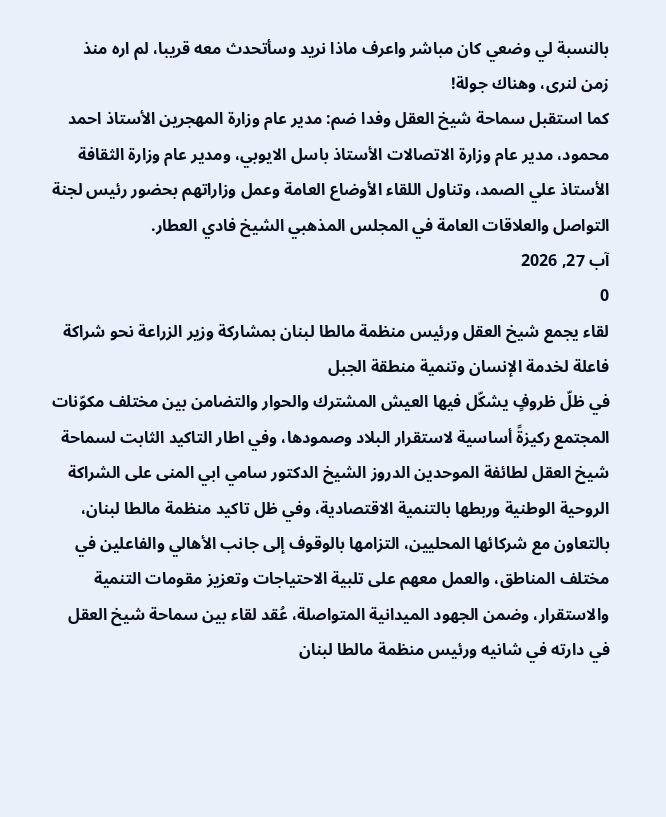بالنسبة لي وضعي كان مباشر واعرف ماذا نريد وسأتحدث معه قريبا، لم اره منذ زمن لنرى، وهناك جولة!
كما استقبل سماحة شيخ العقل وفدا ضم: مدير عام وزارة المهجرين الأستاذ احمد محمود، مدير عام وزارة الاتصالات الأستاذ باسل الايوبي، ومدير عام وزارة الثقافة الأستاذ علي الصمد، وتناول اللقاء الأوضاع العامة وعمل وزاراتهم بحضور رئيس لجنة التواصل والعلاقات العامة في المجلس المذهبي الشيخ فادي العطار.
آب 27, 2026
0
لقاء يجمع شيخ العقل ورئيس منظمة مالطا لبنان بمشاركة وزير الزراعة نحو شراكة فاعلة لخدمة الإنسان وتنمية منطقة الجبل
في ظلّ ظروفٍ يشكّل فيها العيش المشترك والحوار والتضامن بين مختلف مكوّنات المجتمع ركيزةً أساسية لاستقرار البلاد وصمودها، وفي اطار التاكيد الثابت لسماحة شيخ العقل لطائفة الموحدين الدروز الشيخ الدكتور سامي ابي المنى على الشراكة الروحية الوطنية وربطها بالتنمية الاقتصادية، وفي ظل تاكيد منظمة مالطا لبنان، بالتعاون مع شركائها المحليين، التزامها بالوقوف إلى جانب الأهالي والفاعلين في مختلف المناطق، والعمل معهم على تلبية الاحتياجات وتعزيز مقومات التنمية والاستقرار، وضمن الجهود الميدانية المتواصلة، عُقد لقاء بين سماحة شيخ العقل في دارته في شانيه ورئيس منظمة مالطا لبنان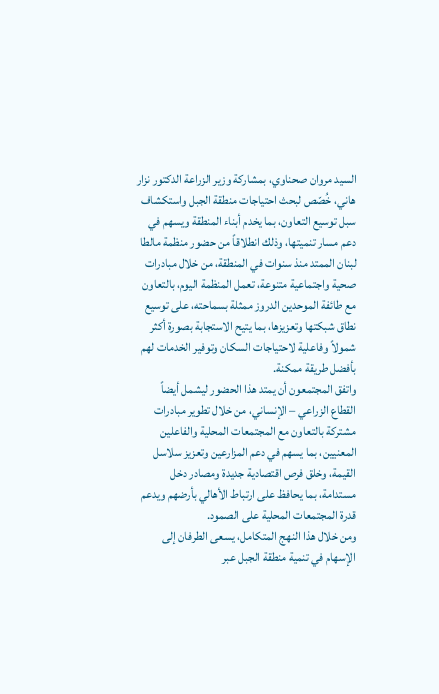السيد مروان صحناوي، بمشاركة وزير الزراعة الدكتور نزار هاني، خُصّص لبحث احتياجات منطقة الجبل واستكشاف سبل توسيع التعاون، بما يخدم أبناء المنطقة ويسهم في دعم مسار تنميتها، وذلك انطلاقاً من حضور منظمة مالطا لبنان الممتد منذ سنوات في المنطقة، من خلال مبادرات صحية واجتماعية متنوعة، تعمل المنظمة اليوم، بالتعاون مع طائفة الموحدين الدروز ممثلة بسماحته، على توسيع نطاق شبكتها وتعزيزها، بما يتيح الاستجابة بصورة أكثر شمولاً وفاعلية لاحتياجات السكان وتوفير الخدمات لهم بأفضل طريقة ممكنة.
واتفق المجتمعون أن يمتد هذا الحضور ليشمل أيضاً القطاع الزراعي – الإنساني، من خلال تطوير مبادرات مشتركة بالتعاون مع المجتمعات المحلية والفاعلين المعنيين، بما يسهم في دعم المزارعين وتعزيز سلاسل القيمة، وخلق فرص اقتصادية جديدة ومصادر دخل مستدامة، بما يحافظ على ارتباط الأهالي بأرضهم ويدعم قدرة المجتمعات المحلية على الصمود.
ومن خلال هذا النهج المتكامل، يسعى الطرفان إلى الإسهام في تنمية منطقة الجبل عبر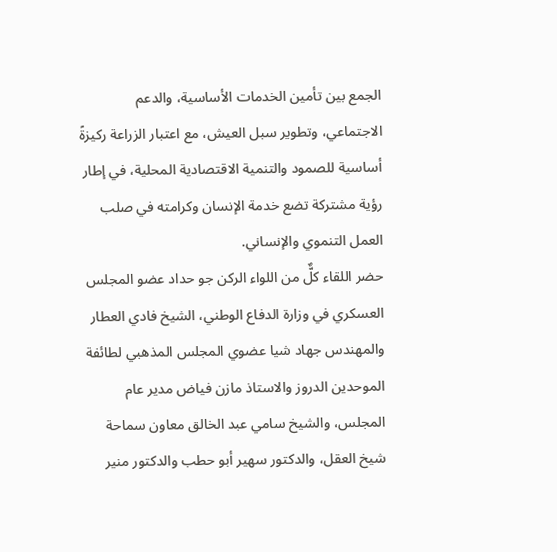الجمع بين تأمين الخدمات الأساسية، والدعم الاجتماعي، وتطوير سبل العيش، مع اعتبار الزراعة ركيزةً أساسية للصمود والتنمية الاقتصادية المحلية، في إطار رؤية مشتركة تضع خدمة الإنسان وكرامته في صلب العمل التنموي والإنساني.
حضر اللقاء كلٌّ من اللواء الركن جو حداد عضو المجلس العسكري في وزارة الدفاع الوطني، الشيخ فادي العطار والمهندس جهاد شيا عضوي المجلس المذهبي لطائفة الموحدين الدروز والاستاذ مازن فياض مدير عام المجلس، والشيخ سامي عبد الخالق معاون سماحة شيخ العقل، والدكتور سهير أبو حطب والدكتور منير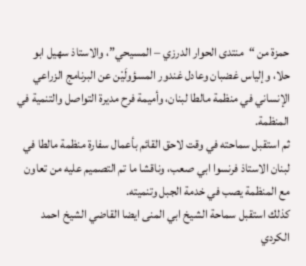حمزة من “منتدى الحوار الدرزي – المسيحي”، والاستاذ سهيل ابو حلا، وإلياس غضبان وعادل غندور المسؤولَيْن عن البرنامج الزراعي الإنساني في منظمة مالطا لبنان، وأميمة فرح مديرة التواصل والتنمية في المنظمة.
ثم استقبل سماحته في وقت لاحق القائم بأعمال سفارة منظمة مالطا في لبنان الاستاذ فرنسوا ابي صعب، وناقشا ما تم التصميم عليه من تعاون مع المنظمة يصب في خدمة الجبل وتنميته.
كذلك استقبل سماحة الشيخ ابي المنى ايضا القاضي الشيخ احمد الكردي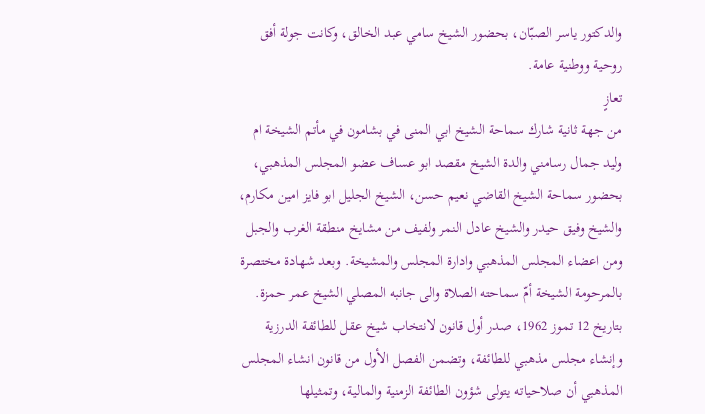والدكتور ياسر الصبّان، بحضور الشيخ سامي عبد الخالق، وكانت جولة أفق روحية ووطنية عامة.
تعازٍ
من جهة ثانية شارك سماحة الشيخ ابي المنى في بشامون في مأتم الشيخة ام وليد جمال رسامني والدة الشيخ مقصد ابو عساف عضو المجلس المذهبي، بحضور سماحة الشيخ القاضي نعيم حسن، الشيخ الجليل ابو فايز امين مكارم، والشيخ وفيق حيدر والشيخ عادل النمر ولفيف من مشايخ منطقة الغرب والجبل ومن اعضاء المجلس المذهبي وادارة المجلس والمشيخة. وبعد شهادة مختصرة بالمرحومة الشيخة أمّ سماحته الصلاة والى جانبه المصلي الشيخ عمر حمزة.
بتاريخ 12 تموز 1962، صدر أول قانون لانتخاب شيخ عقل للطائفة الدرزية وإنشاء مجلس مذهبي للطائفة، وتضمن الفصل الأول من قانون انشاء المجلس المذهبي أن صلاحياته يتولى شؤون الطائفة الزمنية والمالية، وتمثيلها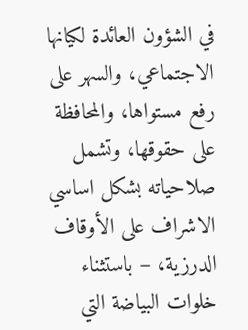في الشؤون العائدة لكيانها الاجتماعي، والسهر على رفع مستواها، والمحافظة على حقوقها، وتشمل صلاحياته بشكل اساسي الاشراف على الأوقاف الدرزية، – باستثناء خلوات البياضة التي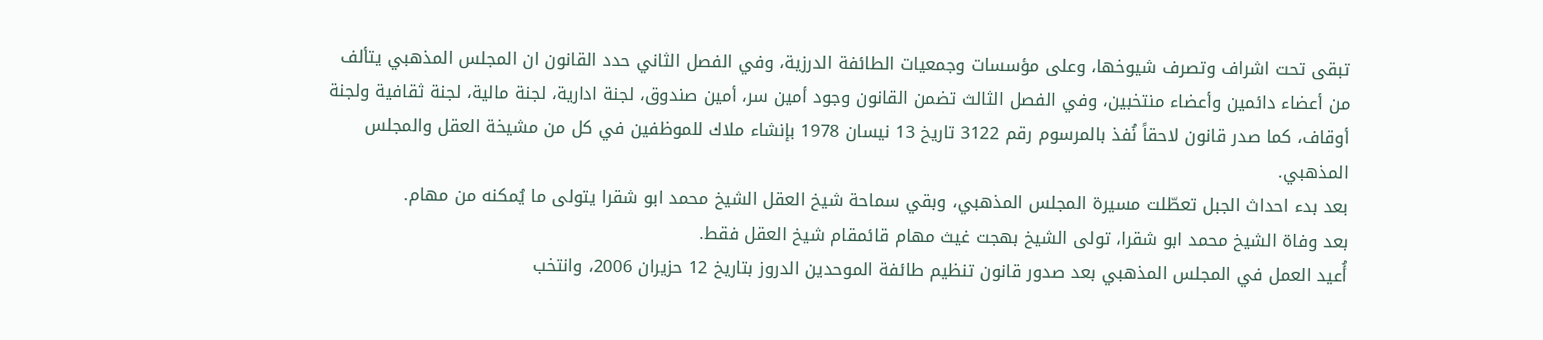تبقى تحت اشراف وتصرف شيوخها، وعلى مؤسسات وجمعيات الطائفة الدرزية، وفي الفصل الثاني حدد القانون ان المجلس المذهبي يتألف من أعضاء دائمين وأعضاء منتخبين، وفي الفصل الثالث تضمن القانون وجود أمين سر، أمين صندوق، لجنة ادارية، لجنة مالية، لجنة ثقافية ولجنة أوقاف، كما صدر قانون لاحقاً نُفذ بالمرسوم رقم 3122 تاريخ 13 نيسان 1978 بإنشاء ملاك للموظفين في كل من مشيخة العقل والمجلس المذهبي.
بعد بدء احداث الجبل تعطّلت مسيرة المجلس المذهبي، وبقي سماحة شيخ العقل الشيخ محمد ابو شقرا يتولى ما يُمكنه من مهام.
بعد وفاة الشيخ محمد ابو شقرا، تولى الشيخ بهجت غيث مهام قائمقام شيخ العقل فقط.
أُعيد العمل في المجلس المذهبي بعد صدور قانون تنظيم طائفة الموحدين الدروز بتاريخ 12 حزيران 2006، وانتخب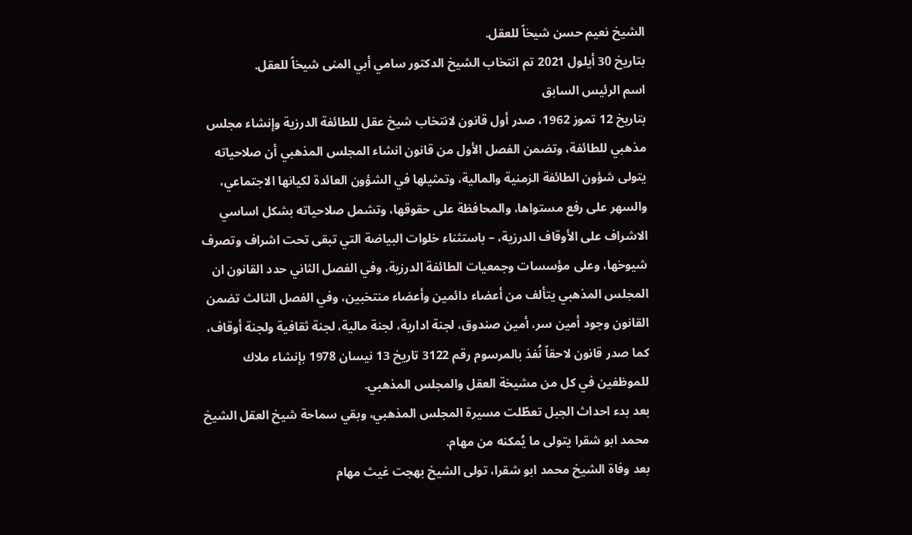الشيخ نعيم حسن شيخاً للعقل.
بتاريخ 30 أيلول 2021 تم انتخاب الشيخ الدكتور سامي أبي المنى شيخاً للعقل.
اسم الرئيس السابق
بتاريخ 12 تموز 1962، صدر أول قانون لانتخاب شيخ عقل للطائفة الدرزية وإنشاء مجلس مذهبي للطائفة، وتضمن الفصل الأول من قانون انشاء المجلس المذهبي أن صلاحياته يتولى شؤون الطائفة الزمنية والمالية، وتمثيلها في الشؤون العائدة لكيانها الاجتماعي، والسهر على رفع مستواها، والمحافظة على حقوقها، وتشمل صلاحياته بشكل اساسي الاشراف على الأوقاف الدرزية، – باستثناء خلوات البياضة التي تبقى تحت اشراف وتصرف شيوخها، وعلى مؤسسات وجمعيات الطائفة الدرزية، وفي الفصل الثاني حدد القانون ان المجلس المذهبي يتألف من أعضاء دائمين وأعضاء منتخبين، وفي الفصل الثالث تضمن القانون وجود أمين سر، أمين صندوق، لجنة ادارية، لجنة مالية، لجنة ثقافية ولجنة أوقاف، كما صدر قانون لاحقاً نُفذ بالمرسوم رقم 3122 تاريخ 13 نيسان 1978 بإنشاء ملاك للموظفين في كل من مشيخة العقل والمجلس المذهبي.
بعد بدء احداث الجبل تعطّلت مسيرة المجلس المذهبي، وبقي سماحة شيخ العقل الشيخ محمد ابو شقرا يتولى ما يُمكنه من مهام.
بعد وفاة الشيخ محمد ابو شقرا، تولى الشيخ بهجت غيث مهام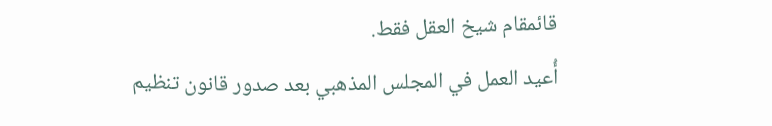قائمقام شيخ العقل فقط.
أُعيد العمل في المجلس المذهبي بعد صدور قانون تنظيم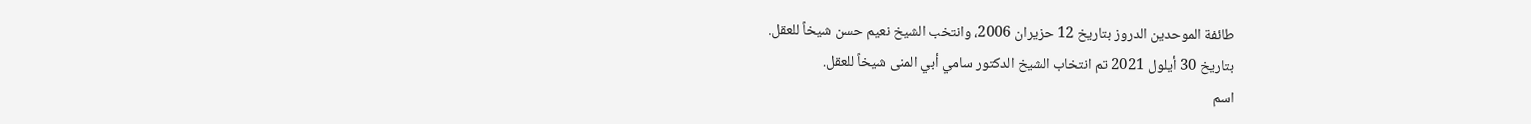طائفة الموحدين الدروز بتاريخ 12 حزيران 2006، وانتخب الشيخ نعيم حسن شيخاً للعقل.
بتاريخ 30 أيلول 2021 تم انتخاب الشيخ الدكتور سامي أبي المنى شيخاً للعقل.
اسم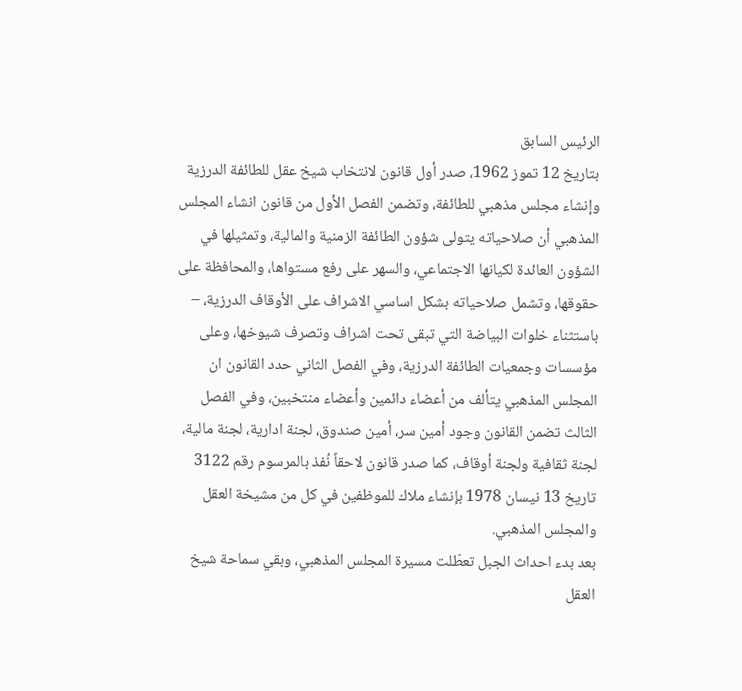الرئيس السابق
بتاريخ 12 تموز 1962، صدر أول قانون لانتخاب شيخ عقل للطائفة الدرزية وإنشاء مجلس مذهبي للطائفة، وتضمن الفصل الأول من قانون انشاء المجلس المذهبي أن صلاحياته يتولى شؤون الطائفة الزمنية والمالية، وتمثيلها في الشؤون العائدة لكيانها الاجتماعي، والسهر على رفع مستواها، والمحافظة على حقوقها، وتشمل صلاحياته بشكل اساسي الاشراف على الأوقاف الدرزية، – باستثناء خلوات البياضة التي تبقى تحت اشراف وتصرف شيوخها، وعلى مؤسسات وجمعيات الطائفة الدرزية، وفي الفصل الثاني حدد القانون ان المجلس المذهبي يتألف من أعضاء دائمين وأعضاء منتخبين، وفي الفصل الثالث تضمن القانون وجود أمين سر، أمين صندوق، لجنة ادارية، لجنة مالية، لجنة ثقافية ولجنة أوقاف، كما صدر قانون لاحقاً نُفذ بالمرسوم رقم 3122 تاريخ 13 نيسان 1978 بإنشاء ملاك للموظفين في كل من مشيخة العقل والمجلس المذهبي.
بعد بدء احداث الجبل تعطّلت مسيرة المجلس المذهبي، وبقي سماحة شيخ العقل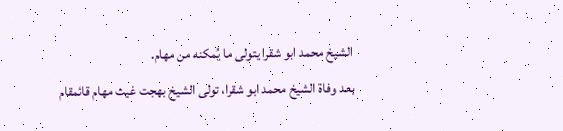الشيخ محمد ابو شقرا يتولى ما يُمكنه من مهام.
بعد وفاة الشيخ محمد ابو شقرا، تولى الشيخ بهجت غيث مهام قائمقام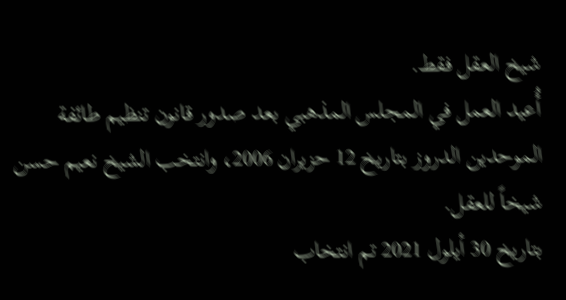شيخ العقل فقط.
أُعيد العمل في المجلس المذهبي بعد صدور قانون تنظيم طائفة الموحدين الدروز بتاريخ 12 حزيران 2006، وانتخب الشيخ نعيم حسن شيخاً للعقل.
بتاريخ 30 أيلول 2021 تم انتخاب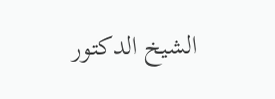الشيخ الدكتور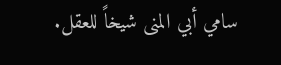سامي أبي المنى شيخاً للعقل.